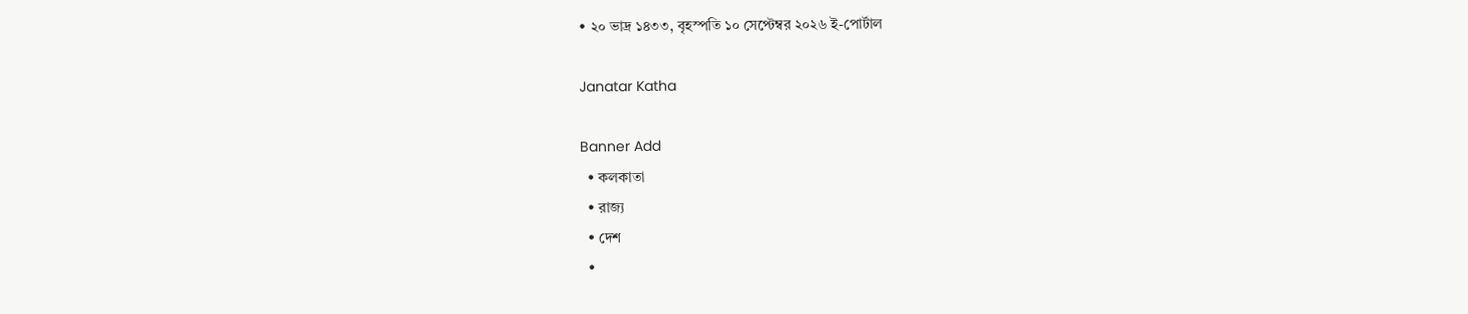• ২০ ভাদ্র ১৪৩৩, বৃহস্পতি ১০ সেপ্টেম্বর ২০২৬ ই-পোর্টাল

Janatar Katha

Banner Add
  • কলকাতা
  • রাজ্য
  • দেশ
  •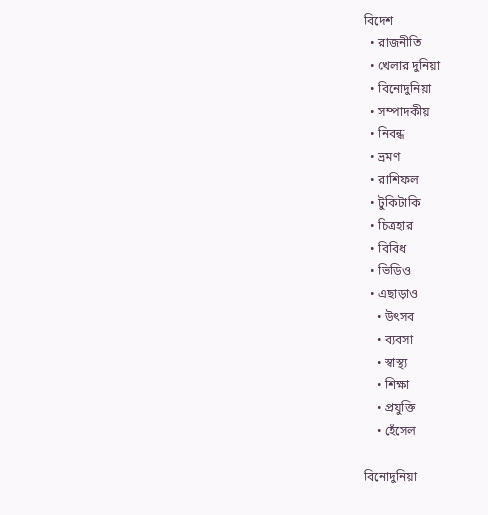বিদেশ
  • রাজনীতি
  • খেলার দুনিয়া
  • বিনোদুনিয়া
  • সম্পাদকীয়
  • নিবন্ধ
  • ভ্রমণ
  • রাশিফল
  • টুকিটাকি
  • চিত্রহার
  • বিবিধ
  • ভিডিও
  • এছাড়াও
    • উৎসব
    • ব্যবসা
    • স্বাস্থ্য
    • শিক্ষা
    • প্রযুক্তি
    • হেঁসেল

বিনোদুনিয়া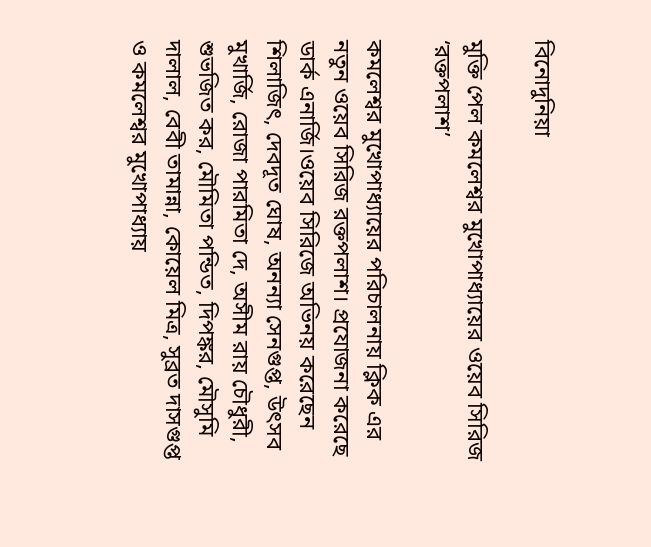বিনোদুনিয়া

মুক্তি পেল কমলেশ্বর মুখোপাধ্যায়ের ওয়েব সিরিজ ‘রক্তপলাশ’

কমলেশ্বর মুখোপাধ্যায়ের পরিচালনায় ক্লিক এর নতুন ওয়েব সিরিজ রক্তপলাশ। প্রযোজনা করেছে ডার্ক এনার্জি।ওয়েব সিরিজে অভিনয় করেছেন শিলাজিৎ, দেবদূত ঘোষ, অনন্যা সেনগুপ্ত, উৎসব মুখার্জি, রোজা পারমিতা দে, অসীম রায় চৌধুরী, শুভজিত কর, মৌমিতা পন্ডিত, দিপঙ্কর, মৌসুমি দালাল, বেবী তামান্না, কোয়েল মিত্র, সুব্রত দাসগুপ্ত ও কমলেশ্বর মুখোপাধ্যায়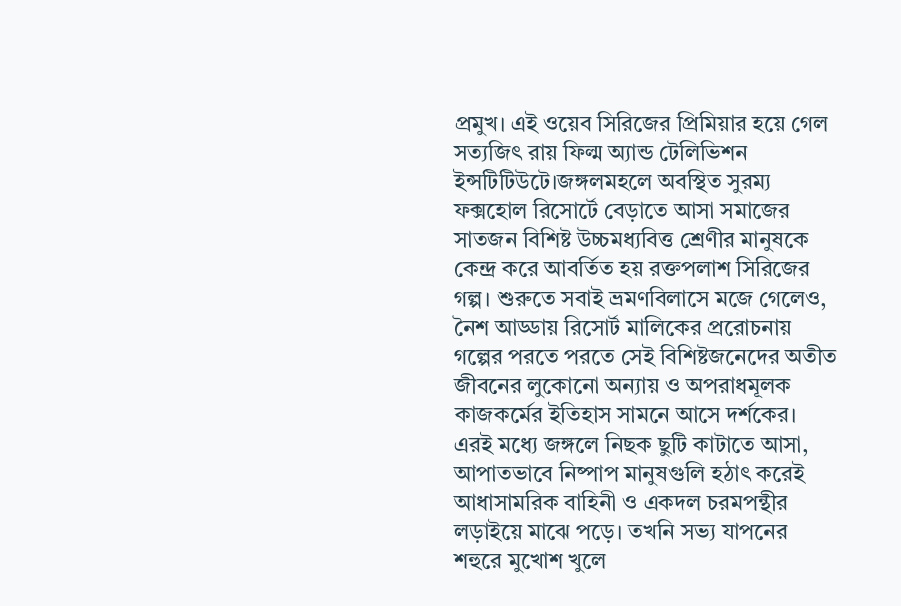প্রমুখ। এই ওয়েব সিরিজের প্রিমিয়ার হয়ে গেল সত্যজিৎ রায় ফিল্ম অ্যান্ড টেলিভিশন ইন্সটিটিউটে।জঙ্গলমহলে অবস্থিত সুরম্য ফক্সহোল রিসোর্টে বেড়াতে আসা সমাজের সাতজন বিশিষ্ট উচ্চমধ্যবিত্ত শ্রেণীর মানুষকে কেন্দ্র করে আবর্তিত হয় রক্তপলাশ সিরিজের গল্প। শুরুতে সবাই ভ্রমণবিলাসে মজে গেলেও, নৈশ আড্ডায় রিসোর্ট মালিকের প্ররোচনায় গল্পের পরতে পরতে সেই বিশিষ্টজনেদের অতীত জীবনের লুকোনো অন্যায় ও অপরাধমূলক কাজকর্মের ইতিহাস সামনে আসে দর্শকের। এরই মধ্যে জঙ্গলে নিছক ছুটি কাটাতে আসা, আপাতভাবে নিষ্পাপ মানুষগুলি হঠাৎ করেই আধাসামরিক বাহিনী ও একদল চরমপন্থীর লড়াইয়ে মাঝে পড়ে। তখনি সভ্য যাপনের শহুরে মুখোশ খুলে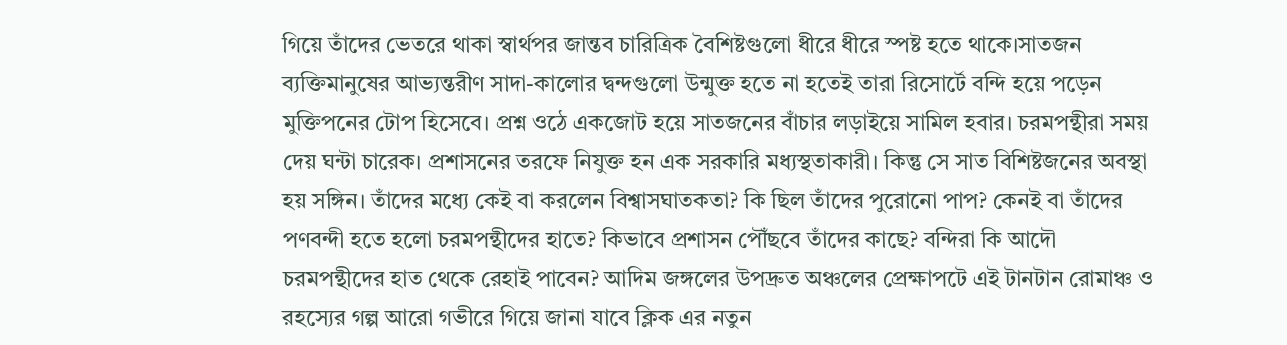গিয়ে তাঁদের ভেতরে থাকা স্বার্থপর জান্তব চারিত্রিক বৈশিষ্টগুলো ধীরে ধীরে স্পষ্ট হতে থাকে।সাতজন ব্যক্তিমানুষের আভ্যন্তরীণ সাদা-কালোর দ্বন্দগুলো উন্মুক্ত হতে না হতেই তারা রিসোর্টে বন্দি হয়ে পড়েন মুক্তিপনের টোপ হিসেবে। প্রশ্ন ওঠে একজোট হয়ে সাতজনের বাঁচার লড়াইয়ে সামিল হবার। চরমপন্থীরা সময় দেয় ঘন্টা চারেক। প্রশাসনের তরফে নিযুক্ত হন এক সরকারি মধ্যস্থতাকারী। কিন্তু সে সাত বিশিষ্টজনের অবস্থা হয় সঙ্গিন। তাঁদের মধ্যে কেই বা করলেন বিশ্বাসঘাতকতা? কি ছিল তাঁদের পুরোনো পাপ? কেনই বা তাঁদের পণবন্দী হতে হলো চরমপন্থীদের হাতে? কিভাবে প্রশাসন পৌঁছবে তাঁদের কাছে? বন্দিরা কি আদৌ চরমপন্থীদের হাত থেকে রেহাই পাবেন? আদিম জঙ্গলের উপদ্রুত অঞ্চলের প্রেক্ষাপটে এই টানটান রোমাঞ্চ ও রহস্যের গল্প আরো গভীরে গিয়ে জানা যাবে ক্লিক এর নতুন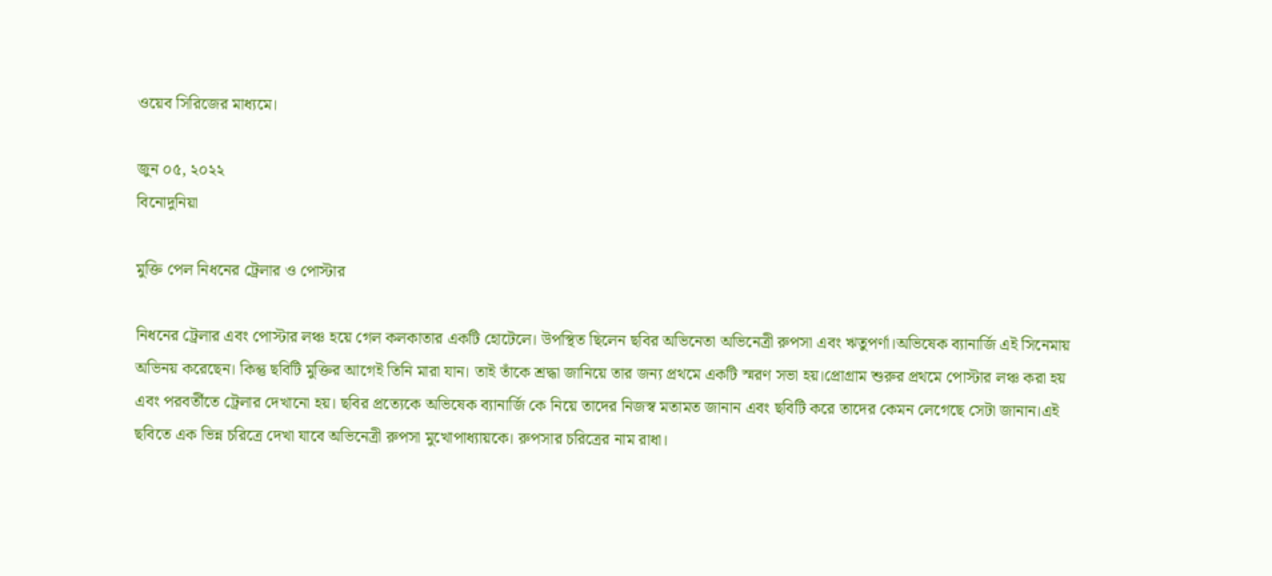ওয়েব সিরিজের মাধ্যমে।

জুন ০৫, ২০২২
বিনোদুনিয়া

মুক্তি পেল নিধনের ট্রেলার ও পোস্টার

নিধনের ট্রেলার এবং পোস্টার লঞ্চ হয়ে গেল কলকাতার একটি হোটেলে। উপস্থিত ছিলেন ছবির অভিনেতা অভিনেত্রী রুপসা এবং ঋতুপর্ণা।অভিষেক ব্যানার্জি এই সিনেমায় অভিনয় করেছেন। কিন্তু ছবিটি মুক্তির আগেই তিনি মারা যান। তাই তাঁকে শ্রদ্ধা জানিয়ে তার জন্য প্রথমে একটি স্মরণ সভা হয়।প্রোগ্রাম শুরুর প্রথমে পোস্টার লঞ্চ করা হয় এবং পরবর্তীতে ট্রেলার দেখানো হয়। ছবির প্রত্যেকে অভিষেক ব্যানার্জি কে নিয়ে তাদের নিজস্ব মতামত জানান এবং ছবিটি করে তাদের কেমন লেগেছে সেটা জানান।এই ছবিতে এক ভিন্ন চরিত্রে দেখা যাবে অভিনেত্রী রুপসা মুখোপাধ্যায়কে। রুপসার চরিত্রের নাম রাধা।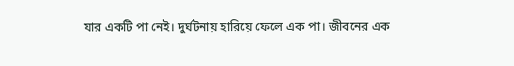যার একটি পা নেই। দুর্ঘটনায় হারিয়ে ফেলে এক পা। জীবনের এক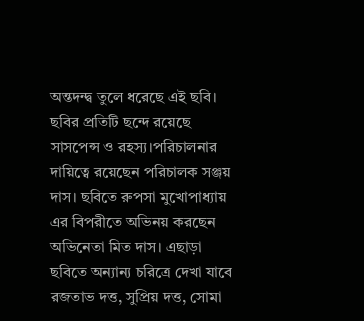অন্তদন্দ্ব তুলে ধরেছে এই ছবি। ছবির প্রতিটি ছন্দে রয়েছে সাসপেন্স ও রহস্য।পরিচালনার দায়িত্বে রয়েছেন পরিচালক সঞ্জয় দাস। ছবিতে রুপসা মুখোপাধ্যায় এর বিপরীতে অভিনয় করছেন অভিনেতা মিত দাস। এছাড়া ছবিতে অন্যান্য চরিত্রে দেখা যাবে রজতাভ দত্ত, সুপ্রিয় দত্ত, সোমা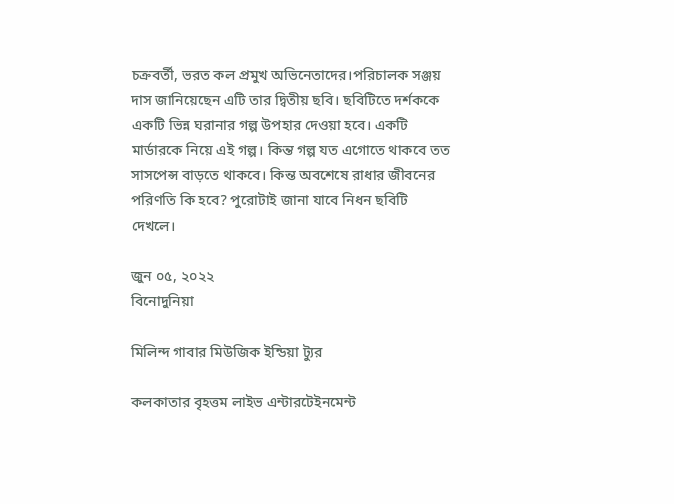চক্রবর্তী, ভরত কল প্রমুখ অভিনেতাদের।পরিচালক সঞ্জয় দাস জানিয়েছেন এটি তার দ্বিতীয় ছবি। ছবিটিতে দর্শককে একটি ভিন্ন ঘরানার গল্প উপহার দেওয়া হবে। একটি মার্ডারকে নিয়ে এই গল্প। কিন্ত গল্প যত এগোতে থাকবে তত সাসপেন্স বাড়তে থাকবে। কিন্ত অবশেষে রাধার জীবনের পরিণতি কি হবে? পুরোটাই জানা যাবে নিধন ছবিটি দেখলে।

জুন ০৫, ২০২২
বিনোদুনিয়া

মিলিন্দ গাবার মিউজিক ইন্ডিয়া ট্যুর

কলকাতার বৃহত্তম লাইভ এন্টারটেইনমেন্ট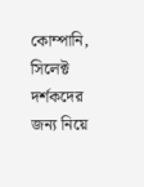কোম্পানি, সিলেক্ট দর্শকদের জন্য নিয়ে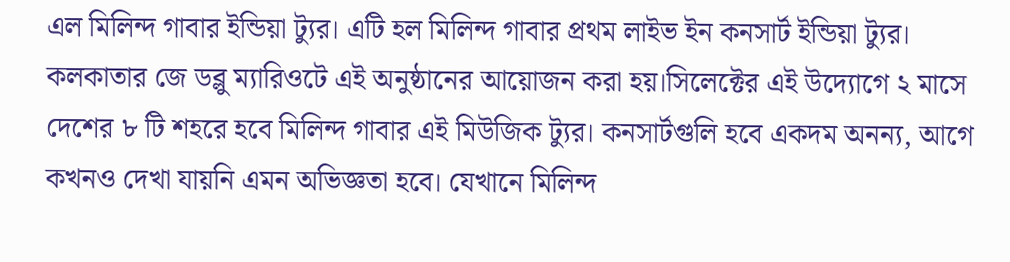এল মিলিন্দ গাবার ইন্ডিয়া ট্যুর। এটি হল মিলিন্দ গাবার প্রথম লাইভ ইন কনসার্ট ইন্ডিয়া ট্যুর। কলকাতার জে ডব্লু ম্যারিওটে এই অনুষ্ঠানের আয়োজন করা হয়।সিলেক্টের এই উদ্যোগে ২ মাসে দেশের ৮ টি শহরে হবে মিলিন্দ গাবার এই মিউজিক ট্যুর। কনসার্টগুলি হবে একদম অনন্য, আগে কখনও দেখা যায়নি এমন অভিজ্ঞতা হবে। যেখানে মিলিন্দ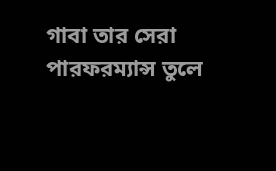গাবা তার সেরা পারফরম্যান্স তুলে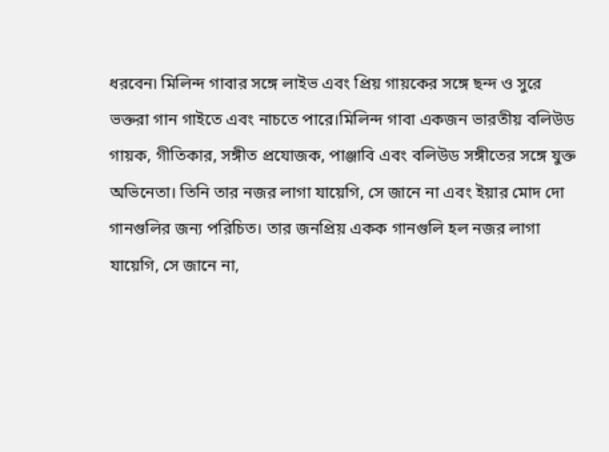ধরবেন৷ মিলিন্দ গাবার সঙ্গে লাইভ এবং প্রিয় গায়কের সঙ্গে ছন্দ ও সুরে ভক্তরা গান গাইতে এবং নাচতে পারে।মিলিন্দ গাবা একজন ভারতীয় বলিউড গায়ক, গীতিকার, সঙ্গীত প্রযোজক, পাঞ্জাবি এবং বলিউড সঙ্গীতের সঙ্গে যুক্ত অভিনেতা। তিনি তার নজর লাগা যায়েগি, সে জানে না এবং ইয়ার মোদ দো গানগুলির জন্য পরিচিত। তার জনপ্রিয় একক গানগুলি হল নজর লাগা যায়েগি, সে জানে না,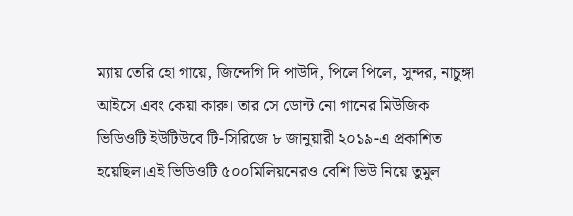ম্যায় তেরি হো গায়ে, জিন্দেগি দি পাউদি, পিলে পিলে, সুন্দর, নাচুঙ্গা আইসে এবং কেয়া কারু। তার সে ডোন্ট নো গানের মিউজিক ভিডিওটি ইউটিউবে টি-সিরিজে ৮ জানুয়ারী ২০১৯-এ প্রকাশিত হয়েছিল।এই ভিডিওটি ৫০০মিলিয়নেরও বেশি ভিউ নিয়ে তুমুল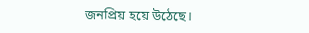জনপ্রিয় হয়ে উঠেছে।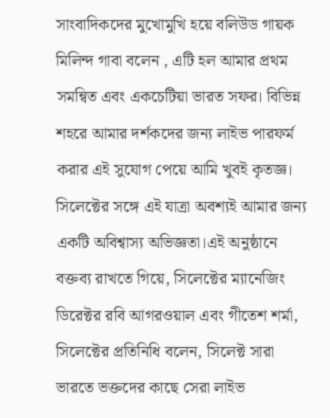সাংবাদিকদের মুখোমুখি হয়ে বলিউড গায়ক মিলিন্দ গাবা বলেন , এটি হল আমার প্রথম সমন্বিত এবং একচেটিয়া ভারত সফর। বিভিন্ন শহরে আমার দর্শকদের জন্য লাইভ পারফর্ম করার এই সুযোগ পেয়ে আমি খুবই কৃতজ্ঞ। সিলেক্টের সঙ্গে এই যাত্রা অবশ্যই আমার জন্য একটি অবিশ্বাস্য অভিজ্ঞতা।এই অনুষ্ঠানে বক্তব্য রাখতে গিয়ে, সিলেক্টের ম্যানেজিং ডিরেক্টর রবি আগরওয়াল এবং গীতেশ শর্মা, সিলেক্টের প্রতিনিধি বলেন, সিলেক্ট সারা ভারতে ভক্তদের কাছে সেরা লাইভ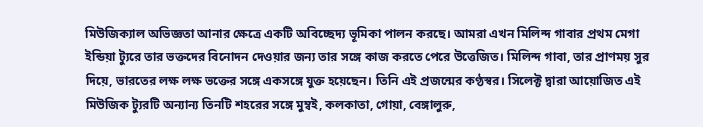মিউজিক্যাল অভিজ্ঞতা আনার ক্ষেত্রে একটি অবিচ্ছেদ্য ভূমিকা পালন করছে। আমরা এখন মিলিন্দ গাবার প্রথম মেগা ইন্ডিয়া ট্যুরে তার ভক্তদের বিনোদন দেওয়ার জন্য তার সঙ্গে কাজ করতে পেরে উত্তেজিত। মিলিন্দ গাবা, তার প্রাণময় সুর দিয়ে, ভারতের লক্ষ লক্ষ ভক্তের সঙ্গে একসঙ্গে যুক্ত হয়েছেন। তিনি এই প্রজন্মের কণ্ঠস্বর। সিলেক্ট দ্বারা আয়োজিত এই মিউজিক ট্যুরটি অন্যান্য তিনটি শহরের সঙ্গে মুম্বই, কলকাতা, গোয়া, বেঙ্গালুরু,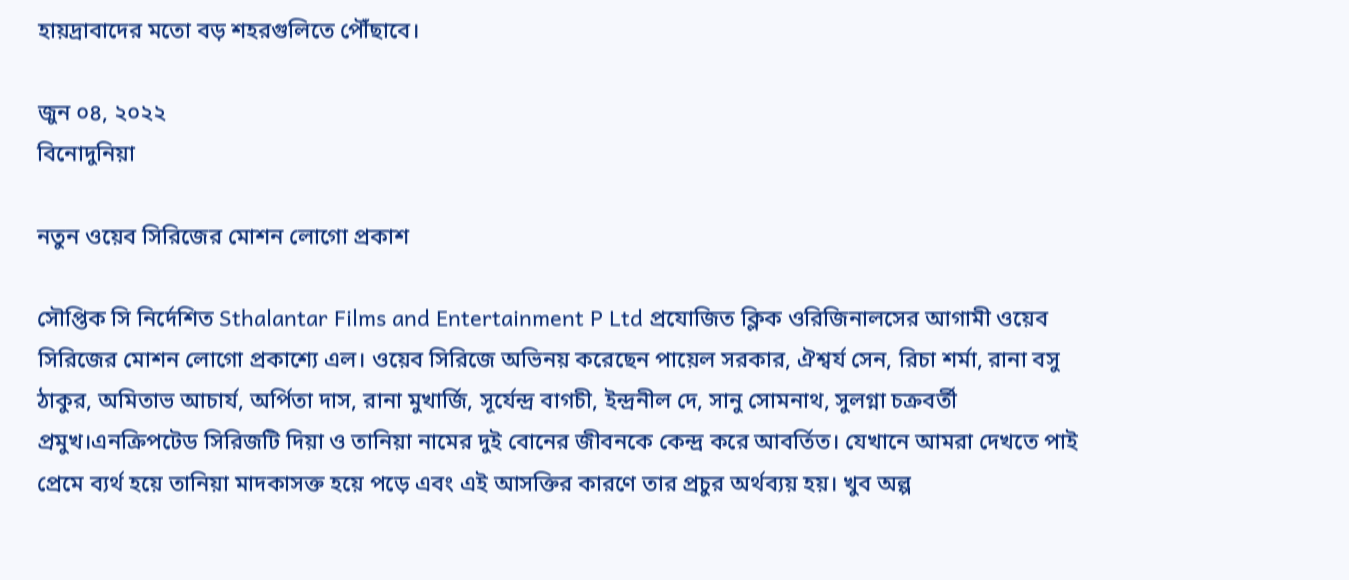হায়দ্রাবাদের মতো বড় শহরগুলিতে পৌঁছাবে।

জুন ০৪, ২০২২
বিনোদুনিয়া

নতুন ওয়েব সিরিজের মোশন লোগো প্রকাশ

সৌপ্তিক সি নির্দেশিত Sthalantar Films and Entertainment P Ltd প্রযোজিত ক্লিক ওরিজিনালসের আগামী ওয়েব সিরিজের মোশন লোগো প্রকাশ্যে এল। ওয়েব সিরিজে অভিনয় করেছেন পায়েল সরকার, ঐশ্বর্য সেন, রিচা শর্মা, রানা বসু ঠাকুর, অমিতাভ আচার্য, অর্পিতা দাস, রানা মুখার্জি, সূর্যেন্দ্র বাগচী, ইন্দ্রনীল দে, সানু সোমনাথ, সুলগ্না চক্রবর্তী প্রমুখ।এনক্রিপটেড সিরিজটি দিয়া ও তানিয়া নামের দুই বোনের জীবনকে কেন্দ্র করে আবর্তিত। যেখানে আমরা দেখতে পাই প্রেমে ব্যর্থ হয়ে তানিয়া মাদকাসক্ত হয়ে পড়ে এবং এই আসক্তির কারণে তার প্রচুর অর্থব্যয় হয়। খুব অল্প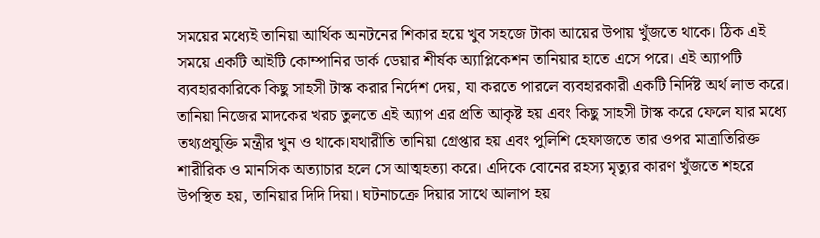সময়ের মধ্যেই তানিয়া আর্থিক অনটনের শিকার হয়ে খুব সহজে টাকা আয়ের উপায় খুঁজতে থাকে। ঠিক এই সময়ে একটি আইটি কোম্পানির ডার্ক ডেয়ার শীর্ষক অ্যাপ্লিকেশন তানিয়ার হাতে এসে পরে। এই অ্যাপটি ব্যবহারকারিকে কিছু সাহসী টাস্ক করার নির্দেশ দেয়, যা করতে পারলে ব্যবহারকারী একটি নির্দিষ্ট অর্থ লাভ করে। তানিয়া নিজের মাদকের খরচ তুলতে এই অ্যাপ এর প্রতি আকৃষ্ট হয় এবং কিছু সাহসী টাস্ক করে ফেলে যার মধ্যে তথ্যপ্রযুক্তি মন্ত্রীর খুন ও থাকে।যথারীতি তানিয়া গ্রেপ্তার হয় এবং পুলিশি হেফাজতে তার ওপর মাত্রাতিরিক্ত শারীরিক ও মানসিক অত্যাচার হলে সে আত্মহত্যা করে। এদিকে বোনের রহস্য মৃত্যুর কারণ খুঁজতে শহরে উপস্থিত হয়, তানিয়ার দিদি দিয়া। ঘটনাচক্রে দিয়ার সাথে আলাপ হয়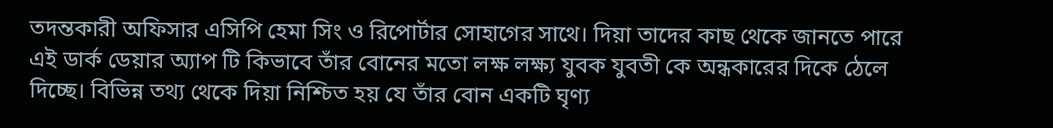তদন্তকারী অফিসার এসিপি হেমা সিং ও রিপোর্টার সোহাগের সাথে। দিয়া তাদের কাছ থেকে জানতে পারে এই ডার্ক ডেয়ার অ্যাপ টি কিভাবে তাঁর বোনের মতো লক্ষ লক্ষ্য যুবক যুবতী কে অন্ধকারের দিকে ঠেলে দিচ্ছে। বিভিন্ন তথ্য থেকে দিয়া নিশ্চিত হয় যে তাঁর বোন একটি ঘৃণ্য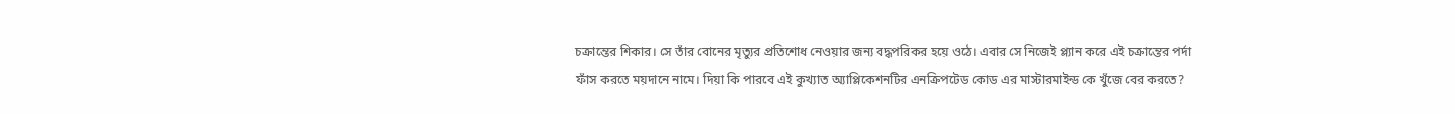চক্রান্তের শিকার। সে তাঁর বোনের মৃত্যুর প্রতিশোধ নেওয়ার জন্য বদ্ধপরিকর হয়ে ওঠে। এবার সে নিজেই প্ল্যান করে এই চক্রান্তের পর্দা ফাঁস করতে ময়দানে নামে। দিয়া কি পারবে এই কুখ্যাত অ্যাপ্লিকেশনটির এনক্রিপটেড কোড এর মাস্টারমাইন্ড কে খুঁজে বের করতে?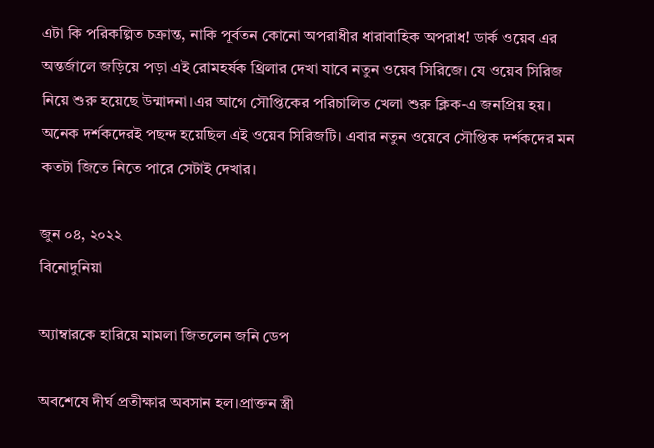এটা কি পরিকল্পিত চক্রান্ত, নাকি পূর্বতন কোনো অপরাধীর ধারাবাহিক অপরাধ! ডার্ক ওয়েব এর অন্তর্জালে জড়িয়ে পড়া এই রোমহর্ষক থ্রিলার দেখা যাবে নতুন ওয়েব সিরিজে। যে ওয়েব সিরিজ নিয়ে শুরু হয়েছে উন্মাদনা।এর আগে সৌপ্তিকের পরিচালিত খেলা শুরু ক্লিক-এ জনপ্রিয় হয়। অনেক দর্শকদেরই পছন্দ হয়েছিল এই ওয়েব সিরিজটি। এবার নতুন ওয়েবে সৌপ্তিক দর্শকদের মন কতটা জিতে নিতে পারে সেটাই দেখার।

জুন ০৪, ২০২২
বিনোদুনিয়া

অ্যাম্বারকে হারিয়ে মামলা জিতলেন জনি ডেপ

অবশেষে দীর্ঘ প্রতীক্ষার অবসান হল।প্রাক্তন স্ত্রী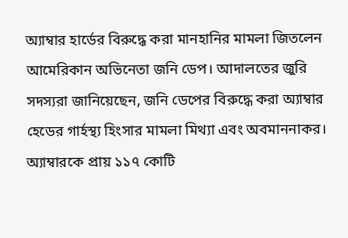অ্যাম্বার হার্ডের বিরুদ্ধে করা মানহানির মামলা জিতলেন আমেরিকান অভিনেতা জনি ডেপ। আদালতের জুরি সদস্যরা জানিয়েছেন, জনি ডেপের বিরুদ্ধে করা অ্যাম্বার হেডের গার্হস্থ্য হিংসার মামলা মিথ্যা এবং অবমাননাকর। অ্যাম্বারকে প্রায় ১১৭ কোটি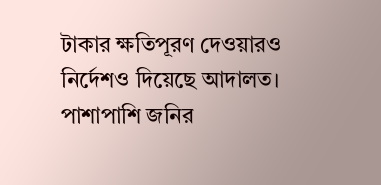টাকার ক্ষতিপূরণ দেওয়ারও নির্দেশও দিয়েছে আদালত। পাশাপাশি জনির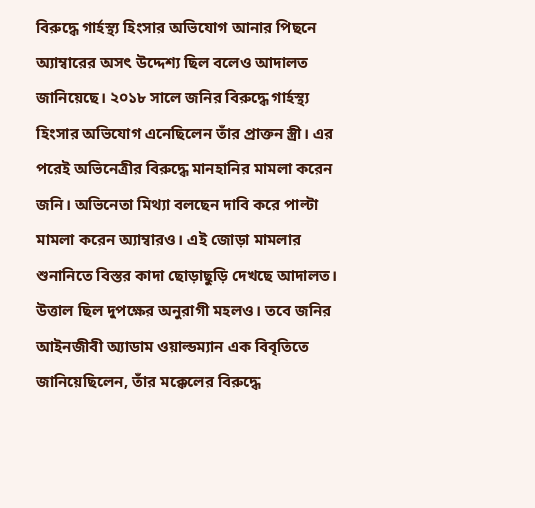বিরুদ্ধে গার্হস্থ্য হিংসার অভিযোগ আনার পিছনে অ্যাম্বারের অসৎ উদ্দেশ্য ছিল বলেও আদালত জানিয়েছে। ২০১৮ সালে জনির বিরুদ্ধে গার্হস্থ্য হিংসার অভিযোগ এনেছিলেন তাঁর প্রাক্তন স্ত্রী। এর পরেই অভিনেত্রীর বিরুদ্ধে মানহানির মামলা করেন জনি। অভিনেতা মিথ্যা বলছেন দাবি করে পাল্টা মামলা করেন অ্যাম্বারও। এই জোড়া মামলার শুনানিতে বিস্তর কাদা ছোড়াছুড়ি দেখছে আদালত। উত্তাল ছিল দুপক্ষের অনুরাগী মহলও। তবে জনির আইনজীবী অ্যাডাম ওয়াল্ডম্যান এক বিবৃতিতে জানিয়েছিলেন, তাঁর মক্কেলের বিরুদ্ধে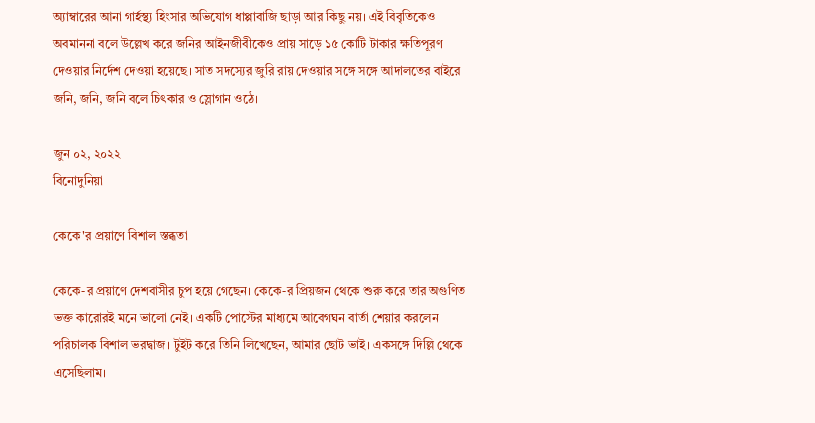অ্যাম্বারের আনা গার্হস্থ্য হিংসার অভিযোগ ধাপ্পাবাজি ছাড়া আর কিছু নয়। এই বিবৃতিকেও অবমাননা বলে উল্লেখ করে জনির আইনজীবীকেও প্রায় সাড়ে ১৫ কোটি টাকার ক্ষতিপূরণ দেওয়ার নির্দেশ দেওয়া হয়েছে। সাত সদস্যের জুরি রায় দেওয়ার সঙ্গে সঙ্গে আদালতের বাইরে জনি, জনি, জনি বলে চিৎকার ও স্লোগান ওঠে।

জুন ০২, ২০২২
বিনোদুনিয়া

কেকে'র প্রয়াণে বিশাল স্তব্ধতা

কেকে-র প্রয়াণে দেশবাসীর চুপ হয়ে গেছেন। কেকে-র প্রিয়জন থেকে শুরু করে তার অগুণিত ভক্ত কারোরই মনে ভালো নেই। একটি পোস্টের মাধ্যমে আবেগঘন বার্তা শেয়ার করলেন পরিচালক বিশাল ভরদ্বাজ। টুইট করে তিনি লিখেছেন, আমার ছোট ভাই। একসঙ্গে দিল্লি থেকে এসেছিলাম।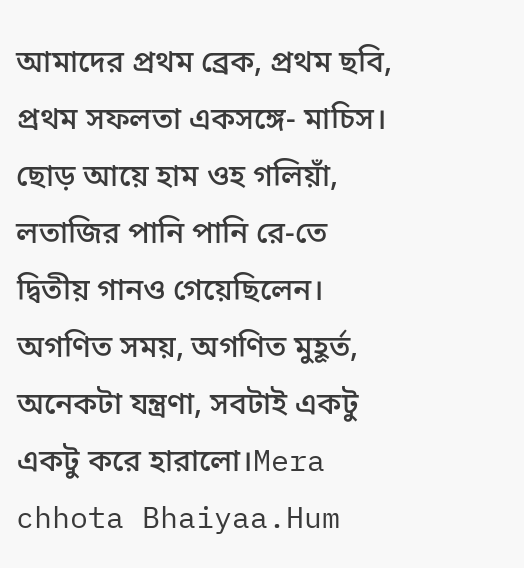আমাদের প্রথম ব্রেক, প্রথম ছবি, প্রথম সফলতা একসঙ্গে- মাচিস। ছোড় আয়ে হাম ওহ গলিয়াঁ, লতাজির পানি পানি রে-তে দ্বিতীয় গানও গেয়েছিলেন। অগণিত সময়, অগণিত মুহূর্ত, অনেকটা যন্ত্রণা, সবটাই একটু একটু করে হারালো।Mera chhota Bhaiyaa.Hum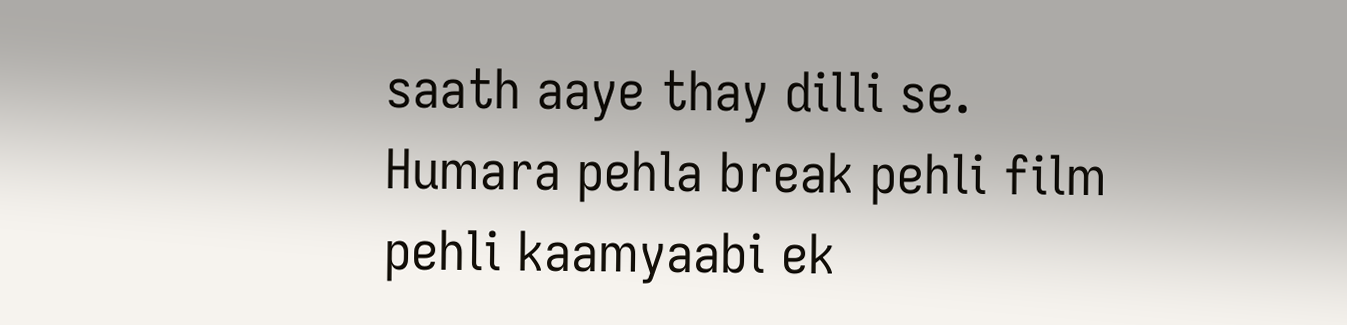saath aaye thay dilli se. Humara pehla break pehli film pehli kaamyaabi ek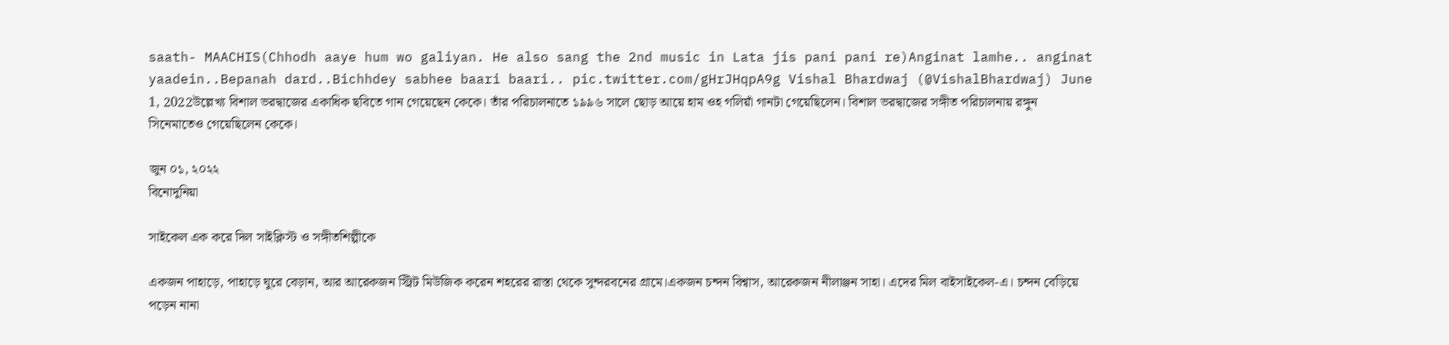saath- MAACHIS(Chhodh aaye hum wo galiyan. He also sang the 2nd music in Lata jis pani pani re)Anginat lamhe.. anginat yaadein..Bepanah dard..Bichhdey sabhee baari baari.. pic.twitter.com/gHrJHqpA9g Vishal Bhardwaj (@VishalBhardwaj) June 1, 2022উল্লেখ্য বিশাল ভরদ্বাজের একাধিক ছবিতে গান গেয়েছেন কেকে। তাঁর পরিচালনাতে ১৯৯৬ সালে ছোড় আয়ে হাম ওহ গলিয়াঁ গানটা গেয়েছিলেন। বিশাল ভরদ্বাজের সঙ্গীত পরিচালনায় রঙ্গুন সিনেমাতেও গেয়েছিলেন কেকে।

জুন ০১, ২০২২
বিনোদুনিয়া

সাইকেল এক করে দিল সাইক্লিস্ট ও সঙ্গীতশিল্পীকে

একজন পাহাড়ে, পাহাড়ে ঘুরে বেড়ান, আর আরেকজন স্ট্রিট মিউজিক করেন শহরের রাস্তা থেকে সুন্দরবনের গ্রামে।একজন চন্দন বিশ্বাস, আরেকজন নীলাঞ্জন সাহা। এদের মিল বাইসাইকেল-এ। চন্দন বেড়িয়ে পড়েন নানা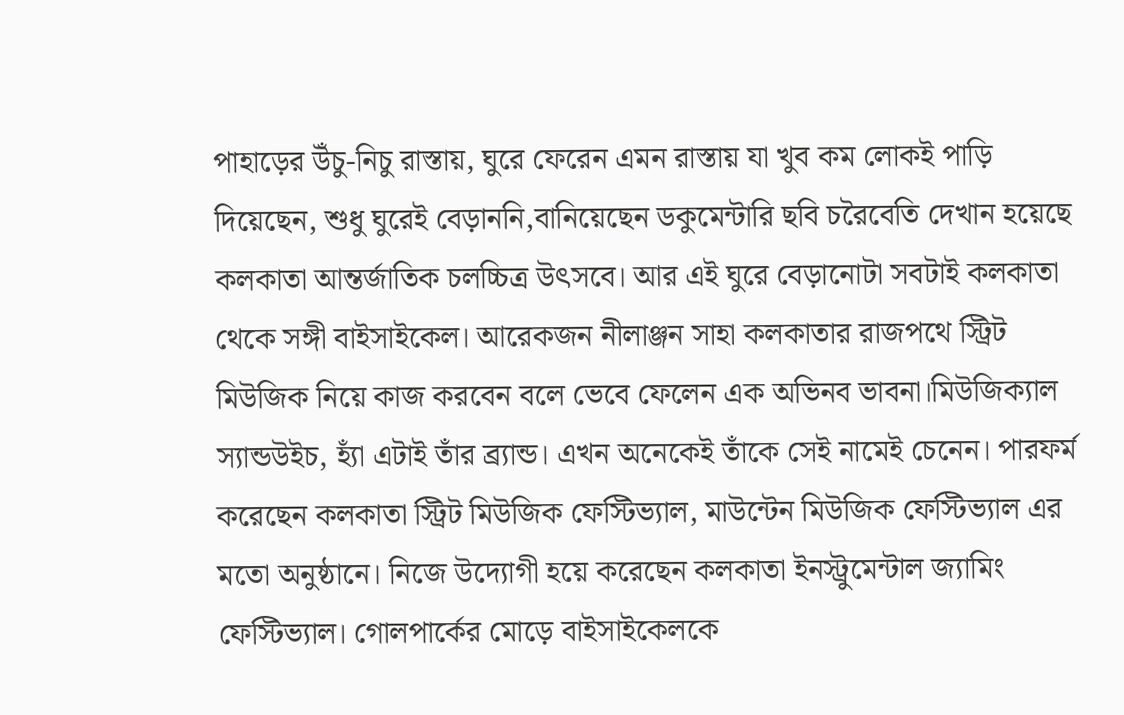পাহাড়ের উঁচু-নিচু রাস্তায়, ঘুরে ফেরেন এমন রাস্তায় যা খুব কম লোকই পাড়ি দিয়েছেন, শুধু ঘুরেই বেড়াননি,বানিয়েছেন ডকুমেন্টারি ছবি চরৈবেতি দেখান হয়েছে কলকাতা আন্তর্জাতিক চলচ্চিত্র উৎসবে। আর এই ঘুরে বেড়ানোটা সবটাই কলকাতা থেকে সঙ্গী বাইসাইকেল। আরেকজন নীলাঞ্জন সাহা কলকাতার রাজপথে স্ট্রিট মিউজিক নিয়ে কাজ করবেন বলে ভেবে ফেলেন এক অভিনব ভাবনা।মিউজিক্যাল স্যান্ডউইচ, হ্যাঁ এটাই তাঁর ব্র্যান্ড। এখন অনেকেই তাঁকে সেই নামেই চেনেন। পারফর্ম করেছেন কলকাতা স্ট্রিট মিউজিক ফেস্টিভ্যাল, মাউন্টেন মিউজিক ফেস্টিভ্যাল এর মতো অনুষ্ঠানে। নিজে উদ্যোগী হয়ে করেছেন কলকাতা ইনস্ট্রুমেন্টাল জ্যামিং ফেস্টিভ্যাল। গোলপার্কের মোড়ে বাইসাইকেলকে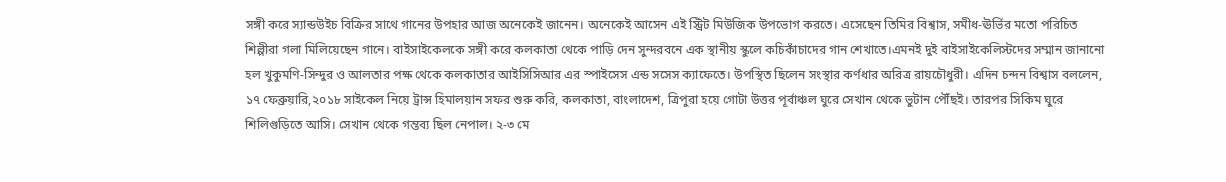সঙ্গী করে স্যান্ডউইচ বিক্রির সাথে গানের উপহার আজ অনেকেই জানেন। অনেকেই আসেন এই স্ট্রিট মিউজিক উপভোগ করতে। এসেছেন তিমির বিশ্বাস, সমীধ-ঊর্ভির মতো পরিচিত শিল্পীরা গলা মিলিয়েছেন গানে। বাইসাইকেলকে সঙ্গী করে কলকাতা থেকে পাড়ি দেন সুন্দরবনে এক স্থানীয় স্কুলে কচিকাঁচাদের গান শেখাতে।এমনই দুই বাইসাইকেলিস্টদের সম্মান জানানো হল খুকুমণি-সিন্দুর ও আলতার পক্ষ থেকে কলকাতার আইসিসিআর এর স্পাইসেস এন্ড সসেস ক্যাফেতে। উপস্থিত ছিলেন সংস্থার কর্ণধার অরিত্র রায়চৌধুরী। এদিন চন্দন বিশ্বাস বললেন, ১৭ ফেব্রুয়ারি,২০১৮ সাইকেল নিয়ে ট্রান্স হিমালয়ান সফর শুরু করি, কলকাতা, বাংলাদেশ, ত্রিপুরা হয়ে গোটা উত্তর পূর্বাঞ্চল ঘুরে সেখান থেকে ভুটান পৌঁছই। তারপর সিকিম ঘুরে শিলিগুড়িতে আসি। সেখান থেকে গন্তব্য ছিল নেপাল। ২-৩ মে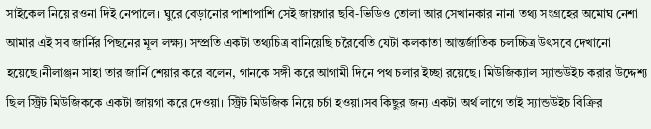সাইকেল নিয়ে রওনা দিই নেপালে। ঘুরে বেড়ানোর পাশাপাশি সেই জায়গার ছবি-ভিডিও তোলা আর সেখানকার নানা তথ্য সংগ্রহের অমোঘ নেশা আমার এই সব জার্নির পিছনের মূল লক্ষ্য। সম্প্রতি একটা তথ্যচিত্র বানিয়েছি চরৈবেতি যেটা কলকাতা আন্তর্জাতিক চলচ্চিত্র উৎসবে দেখানো হয়েছে।নীলাঞ্জন সাহা তার জার্নি শেয়ার করে বলেন, গানকে সঙ্গী করে আগামী দিনে পথ চলার ইচ্ছা রয়েছে। মিউজিক্যাল স্যান্ডউইচ করার উদ্দেশ্য ছিল স্ট্রিট মিউজিককে একটা জায়গা করে দেওয়া। স্ট্রিট মিউজিক নিয়ে চর্চা হওয়া।সব কিছুর জন্য একটা অর্থ লাগে তাই স্যান্ডউইচ বিক্রির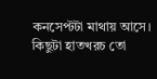কনসেপ্টটা মাথায় আসে। কিছুটা হাতখরচ তো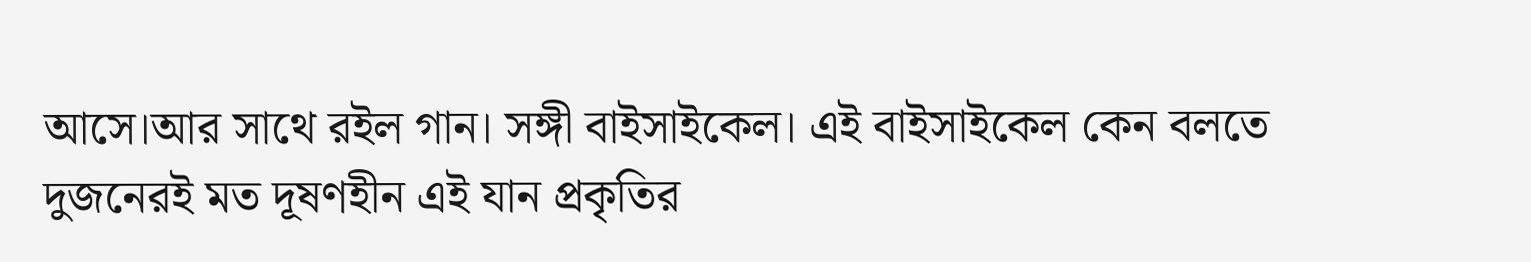আসে।আর সাথে রইল গান। সঙ্গী বাইসাইকেল। এই বাইসাইকেল কেন বলতে দুজনেরই মত দূষণহীন এই যান প্রকৃতির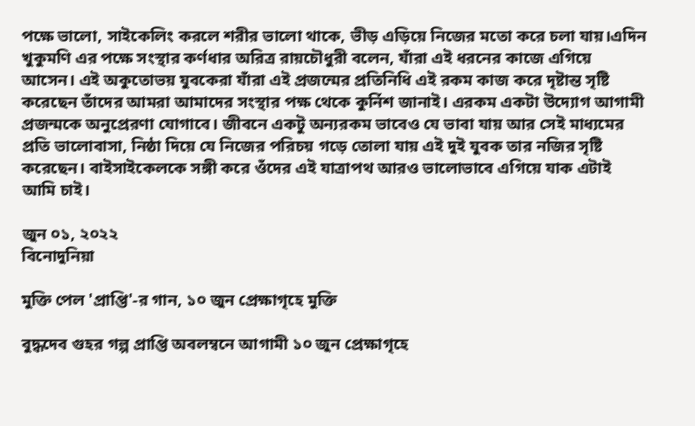পক্ষে ভালো, সাইকেলিং করলে শরীর ভালো থাকে, ভীড় এড়িয়ে নিজের মতো করে চলা যায়।এদিন খুকুমণি এর পক্ষে সংস্থার কর্ণধার অরিত্র রায়চৌধুরী বলেন, যাঁরা এই ধরনের কাজে এগিয়ে আসেন। এই অকুতোভয় যুবকেরা যাঁরা এই প্রজন্মের প্রতিনিধি এই রকম কাজ করে দৃষ্টান্ত সৃষ্টি করেছেন তাঁদের আমরা আমাদের সংস্থার পক্ষ থেকে কুর্নিশ জানাই। এরকম একটা উদ্যোগ আগামী প্রজন্মকে অনুপ্রেরণা যোগাবে। জীবনে একটু অন্যরকম ভাবেও যে ভাবা যায় আর সেই মাধ্যমের প্রতি ভালোবাসা, নিষ্ঠা দিয়ে যে নিজের পরিচয় গড়ে তোলা যায় এই দুই যুবক তার নজির সৃষ্টি করেছেন। বাইসাইকেলকে সঙ্গী করে ওঁদের এই যাত্রাপথ আরও ভালোভাবে এগিয়ে যাক এটাই আমি চাই।

জুন ০১, ২০২২
বিনোদুনিয়া

মুক্তি পেল 'প্রাপ্তি'-র গান, ১০ জুন প্রেক্ষাগৃহে মুক্তি

বুদ্ধদেব গুহর গল্প প্রাপ্তি অবলম্বনে আগামী ১০ জুন প্রেক্ষাগৃহে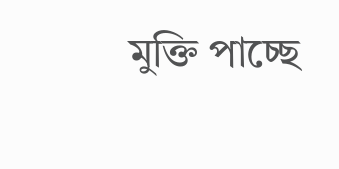মুক্তি পাচ্ছে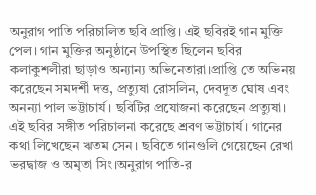অনুরাগ পাতি পরিচালিত ছবি প্রাপ্তি। এই ছবিরই গান মুক্তি পেল। গান মুক্তির অনুষ্ঠানে উপস্থিত ছিলেন ছবির কলাকুশলীরা ছাড়াও অন্যান্য অভিনেতারা।প্রাপ্তি তে অভিনয় করেছেন সমদর্শী দত্ত, প্রত্যুষা রোসলিন, দেবদূত ঘোষ এবং অনন্যা পাল ভট্টাচার্য। ছবিটির প্রযোজনা করেছেন প্রত্যুষা। এই ছবির সঙ্গীত পরিচালনা করেছে শ্রবণ ভট্টাচার্য। গানের কথা লিখেছেন ঋতম সেন। ছবিতে গানগুলি গেয়েছেন রেখা ভরদ্বাজ ও অমৃতা সিং।অনুরাগ পাতি-র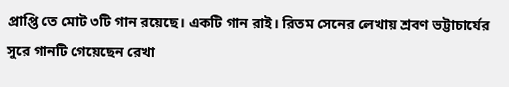প্রাপ্তি তে মোট ৩টি গান রয়েছে। একটি গান রাই। রিতম সেনের লেখায় শ্রবণ ভট্টাচার্যের সুরে গানটি গেয়েছেন রেখা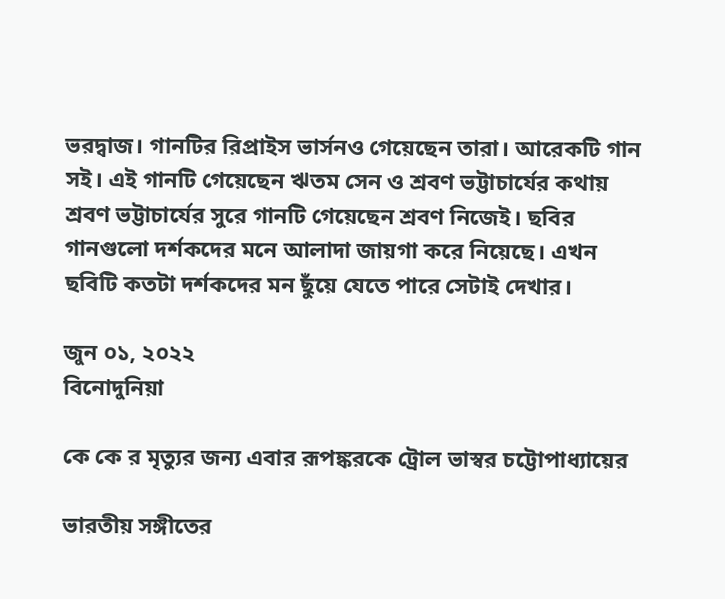ভরদ্বাজ। গানটির রিপ্রাইস ভার্সনও গেয়েছেন তারা। আরেকটি গান সই। এই গানটি গেয়েছেন ঋতম সেন ও শ্রবণ ভট্টাচার্যের কথায় শ্রবণ ভট্টাচার্যের সুরে গানটি গেয়েছেন শ্রবণ নিজেই। ছবির গানগুলো দর্শকদের মনে আলাদা জায়গা করে নিয়েছে। এখন ছবিটি কতটা দর্শকদের মন ছুঁয়ে যেতে পারে সেটাই দেখার।

জুন ০১, ২০২২
বিনোদুনিয়া

কে কে র মৃত্যুর জন্য এবার রূপঙ্করকে ট্রোল ভাস্বর চট্টোপাধ্যায়ের

ভারতীয় সঙ্গীতের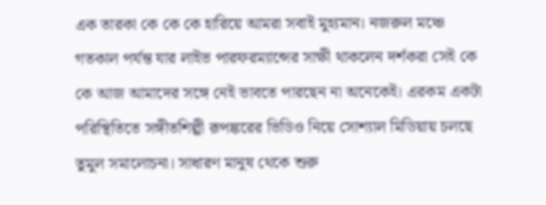এক তারকা কে কে কে হারিয়ে আমরা সবাই মুহ্যমান। নজরুল মঞ্চে গতকাল পর্যন্ত যার লাইভ পারফরম্যান্সের সাক্ষী থাকলেন দর্শকরা সেই কে কে আজ আমাদের সঙ্গে নেই ভাবতে পারছেন না অনেকেই। এরকম একটা পরিস্থিতিতে সঙ্গীতশিল্পী রূপঙ্করের ভিডিও নিয়ে সোশ্যাল মিডিয়ায় চলছে তুমুল সমালোচনা। সাধারণ মানুষ থেকে শুরু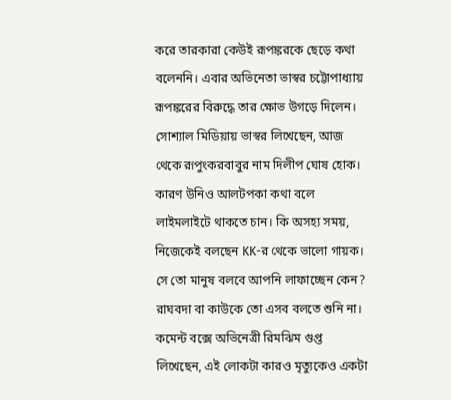করে তারকারা কেউই রূপঙ্করকে ছেড়ে কথা বলেননি। এবার অভিনেতা ভাস্বর চট্টোপাধ্যায় রূপঙ্করের বিরুদ্ধে তার ক্ষোভ উগড়ে দিলেন। সোশ্যাল মিডিয়ায় ভাস্বর লিখেছেন, আজ থেকে রূপুংকরবাবুর নাম দিলীপ ঘোষ হোক। কারণ উনিও আলটপকা কথা বলে লাইমলাইটে থাকতে চান। কি অসহ্য সময়, নিজেকেই বলছেন KK-র থেকে ভালো গায়ক। সে তো মানুষ বলবে আপনি লাফাচ্ছেন কেন? রাঘবদা বা কাউকে তো এসব বলতে শুনি না। কমেন্ট বক্সে অভিনেত্রী রিমঝিম গুপ্ত লিখেছেন, এই লোকটা কারও মৃত্যুকেও একটা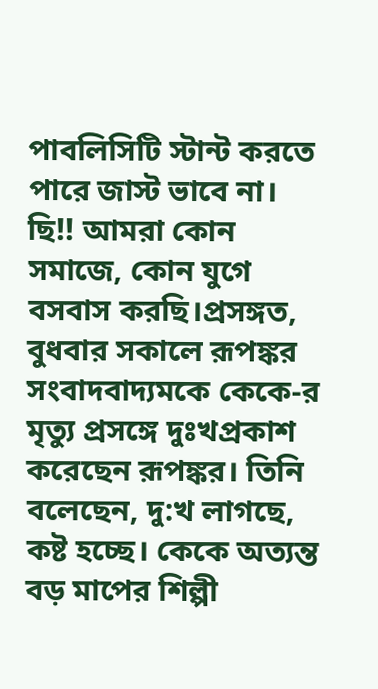পাবলিসিটি স্টান্ট করতে পারে জাস্ট ভাবে না। ছি!! আমরা কোন সমাজে, কোন যুগে বসবাস করছি।প্রসঙ্গত, বুধবার সকালে রূপঙ্কর সংবাদবাদ্যমকে কেকে-র মৃত্যু প্রসঙ্গে দুঃখপ্রকাশ করেছেন রূপঙ্কর। তিনি বলেছেন, দু:খ লাগছে, কষ্ট হচ্ছে। কেকে অত্যন্ত বড় মাপের শিল্পী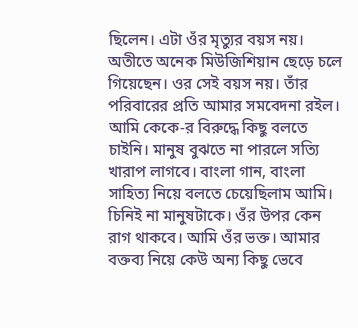ছিলেন। এটা ওঁর মৃত্যুর বয়স নয়। অতীতে অনেক মিউজিশিয়ান ছেড়ে চলে গিয়েছেন। ওর সেই বয়স নয়। তাঁর পরিবারের প্রতি আমার সমবেদনা রইল। আমি কেকে-র বিরুদ্ধে কিছু বলতে চাইনি। মানুষ বুঝতে না পারলে সত্যি খারাপ লাগবে। বাংলা গান, বাংলা সাহিত্য নিয়ে বলতে চেয়েছিলাম আমি। চিনিই না মানুষটাকে। ওঁর উপর কেন রাগ থাকবে। আমি ওঁর ভক্ত। আমার বক্তব্য নিয়ে কেউ অন্য কিছু ভেবে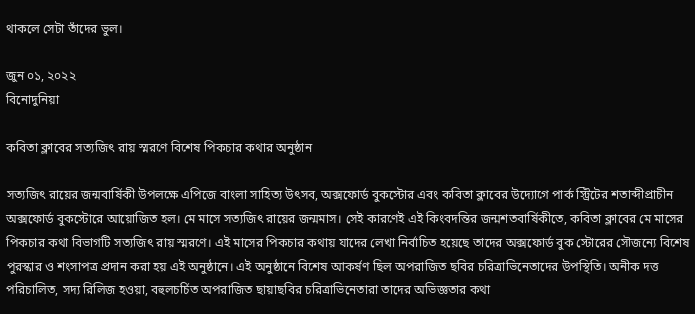থাকলে সেটা তাঁদের ভুল।

জুন ০১, ২০২২
বিনোদুনিয়া

কবিতা ক্লাবের সত্যজিৎ রায় স্মরণে বিশেষ পিকচার কথার অনুষ্ঠান

সত্যজিৎ রায়ের জন্মবার্ষিকী উপলক্ষে এপিজে বাংলা সাহিত্য উৎসব, অক্সফোর্ড বুকস্টোর এবং কবিতা ক্লাবের উদ্যোগে পার্ক স্ট্রিটের শতাব্দীপ্রাচীন অক্সফোর্ড বুকস্টোরে আয়োজিত হল। মে মাসে সত্যজিৎ রায়ের জন্মমাস। সেই কারণেই এই কিংবদন্তির জন্মশতবার্ষিকীতে, কবিতা ক্লাবের মে মাসের পিকচার কথা বিভাগটি সত্যজিৎ রায় স্মরণে। এই মাসের পিকচার কথায় যাদের লেখা নির্বাচিত হয়েছে তাদের অক্সফোর্ড বুক স্টোরের সৌজন্যে বিশেষ পুরস্কার ও শংসাপত্র প্রদান করা হয় এই অনুষ্ঠানে। এই অনুষ্ঠানে বিশেষ আকর্ষণ ছিল অপরাজিত ছবির চরিত্রাভিনেতাদের উপস্থিতি। অনীক দত্ত পরিচালিত, সদ্য রিলিজ হওয়া, বহুলচর্চিত অপরাজিত ছায়াছবির চরিত্রাভিনেতারা তাদের অভিজ্ঞতার কথা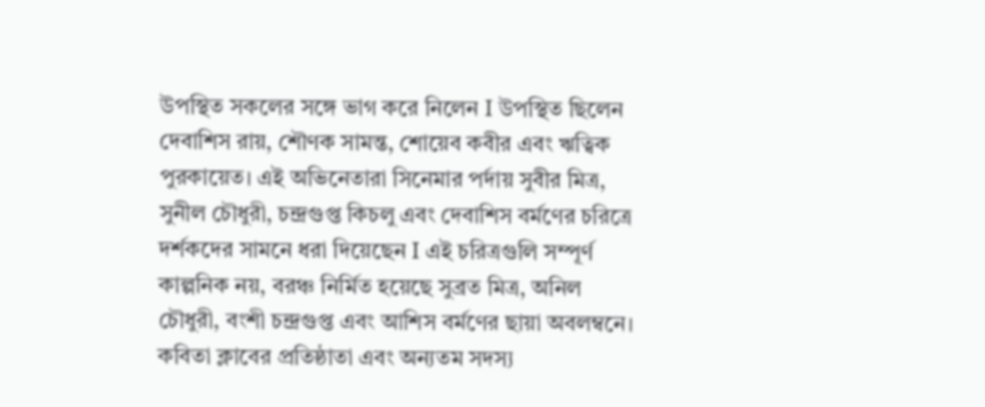উপস্থিত সকলের সঙ্গে ভাগ করে নিলেন I উপস্থিত ছিলেন দেবাশিস রায়, শৌণক সামন্ত, শোয়েব কবীর এবং ঋত্বিক পুরকায়েত। এই অভিনেতারা সিনেমার পর্দায় সুবীর মিত্র, সুনীল চৌধুরী, চন্দ্রগুপ্ত কিচলু এবং দেবাশিস বর্মণের চরিত্রে দর্শকদের সামনে ধরা দিয়েছেন I এই চরিত্রগুলি সম্পূর্ণ কাল্পনিক নয়, বরঞ্চ নির্মিত হয়েছে সুব্রত মিত্র, অনিল চৌধুরী, বংশী চন্দ্রগুপ্ত এবং আশিস বর্মণের ছায়া অবলম্বনে। কবিতা ক্লাবের প্রতিষ্ঠাতা এবং অন্যতম সদস্য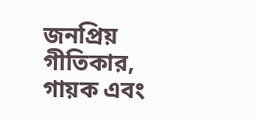জনপ্রিয় গীতিকার, গায়ক এবং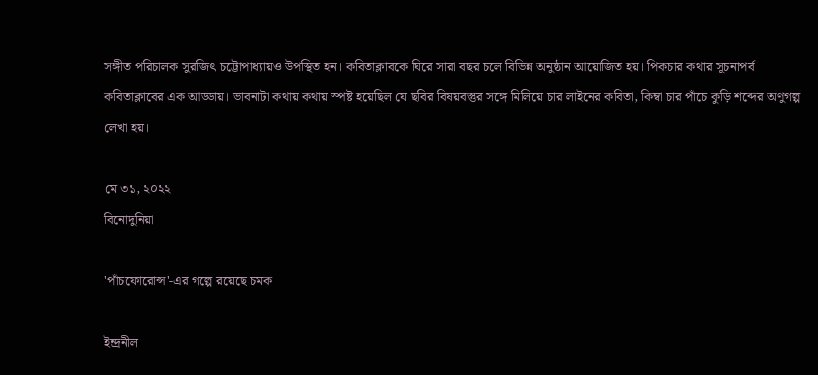সঙ্গীত পরিচালক সুরজিৎ চট্টোপাধ্যায়ও উপস্থিত হন। কবিতাক্লাবকে ঘিরে সারা বছর চলে বিভিন্ন অনুষ্ঠান আয়োজিত হয়। পিকচার কথার সূচনাপর্ব কবিতাক্লাবের এক আড্ডায়। ভাবনাটা কথায় কথায় স্পষ্ট হয়েছিল যে ছবির বিষয়বস্তুর সঙ্গে মিলিয়ে চার লাইনের কবিতা, কিম্বা চার পাঁচে কুড়ি শব্দের অণুগল্প লেখা হয়।

মে ৩১, ২০২২
বিনোদুনিয়া

'পাঁচফোরোন্স'-এর গল্পে রয়েছে চমক

ইন্দ্রনীল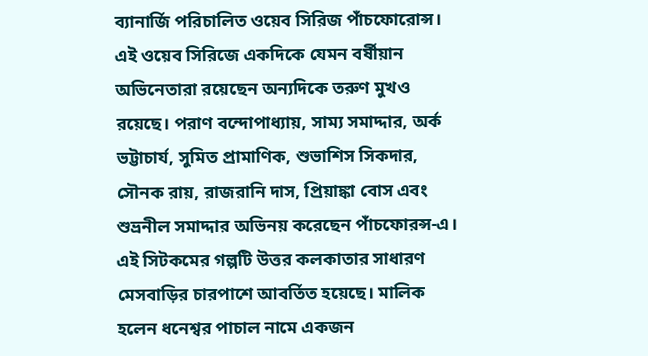ব্যানার্জি পরিচালিত ওয়েব সিরিজ পাঁচফোরোন্স। এই ওয়েব সিরিজে একদিকে যেমন বর্ষীয়ান অভিনেতারা রয়েছেন অন্যদিকে তরুণ মুখও রয়েছে। পরাণ বন্দোপাধ্যায়, সাম্য সমাদ্দার, অর্ক ভট্টাচার্য, সুমিত প্রামাণিক, শুভাশিস সিকদার, সৌনক রায়, রাজরানি দাস, প্রিয়াঙ্কা বোস এবং শুভ্রনীল সমাদ্দার অভিনয় করেছেন পাঁচফোরন্স-এ। এই সিটকমের গল্পটি উত্তর কলকাতার সাধারণ মেসবাড়ির চারপাশে আবর্তিত হয়েছে। মালিক হলেন ধনেশ্বর পাচাল নামে একজন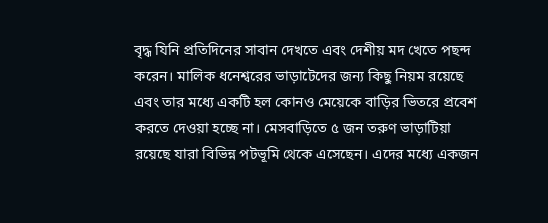বৃদ্ধ যিনি প্রতিদিনের সাবান দেখতে এবং দেশীয় মদ খেতে পছন্দ করেন। মালিক ধনেশ্বরের ভাড়াটেদের জন্য কিছু নিয়ম রয়েছে এবং তার মধ্যে একটি হল কোনও মেয়েকে বাড়ির ভিতরে প্রবেশ করতে দেওয়া হচ্ছে না। মেসবাড়িতে ৫ জন তরুণ ভাড়াটিয়া রয়েছে যারা বিভিন্ন পটভূমি থেকে এসেছেন। এদের মধ্যে একজন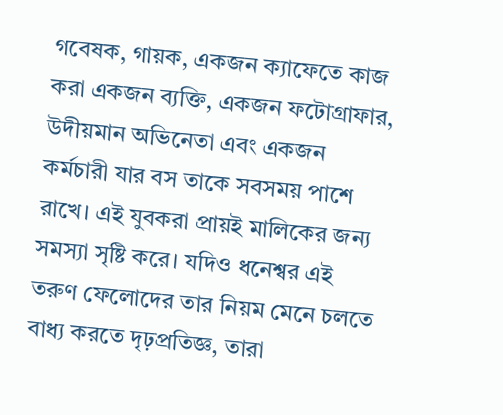গবেষক, গায়ক, একজন ক্যাফেতে কাজ করা একজন ব্যক্তি, একজন ফটোগ্রাফার, উদীয়মান অভিনেতা এবং একজন কর্মচারী যার বস তাকে সবসময় পাশে রাখে। এই যুবকরা প্রায়ই মালিকের জন্য সমস্যা সৃষ্টি করে। যদিও ধনেশ্বর এই তরুণ ফেলোদের তার নিয়ম মেনে চলতে বাধ্য করতে দৃঢ়প্রতিজ্ঞ, তারা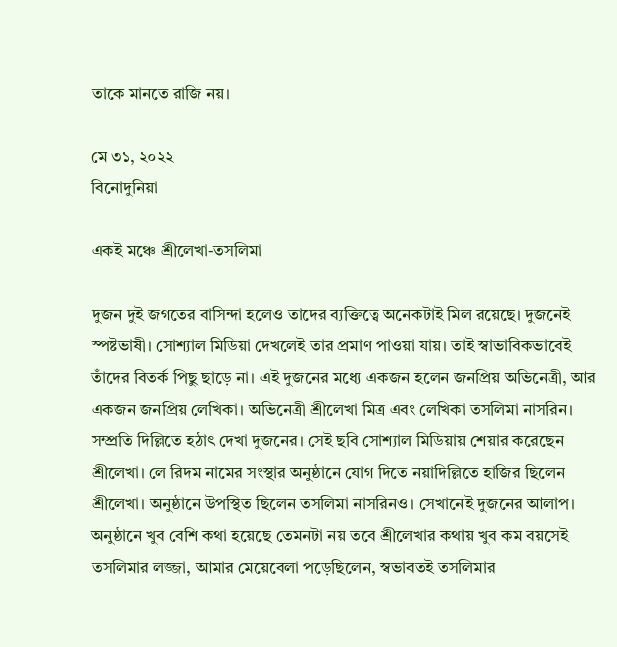তাকে মানতে রাজি নয়।

মে ৩১, ২০২২
বিনোদুনিয়া

একই মঞ্চে শ্রীলেখা-তসলিমা

দুজন দুই জগতের বাসিন্দা হলেও তাদের ব্যক্তিত্বে অনেকটাই মিল রয়েছে। দুজনেই স্পষ্টভাষী। সোশ্যাল মিডিয়া দেখলেই তার প্রমাণ পাওয়া যায়। তাই স্বাভাবিকভাবেই তাঁদের বিতর্ক পিছু ছাড়ে না। এই দুজনের মধ্যে একজন হলেন জনপ্রিয় অভিনেত্রী, আর একজন জনপ্রিয় লেখিকা। অভিনেত্রী শ্রীলেখা মিত্র এবং লেখিকা তসলিমা নাসরিন। সম্প্রতি দিল্লিতে হঠাৎ দেখা দুজনের। সেই ছবি সোশ্যাল মিডিয়ায় শেয়ার করেছেন শ্রীলেখা। লে রিদম নামের সংস্থার অনুষ্ঠানে যোগ দিতে নয়াদিল্লিতে হাজির ছিলেন শ্রীলেখা। অনুষ্ঠানে উপস্থিত ছিলেন তসলিমা নাসরিনও। সেখানেই দুজনের আলাপ। অনুষ্ঠানে খুব বেশি কথা হয়েছে তেমনটা নয় তবে শ্রীলেখার কথায় খুব কম বয়সেই তসলিমার লজ্জা, আমার মেয়েবেলা পড়েছিলেন, স্বভাবতই তসলিমার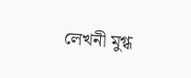লেখনী মুগ্ধ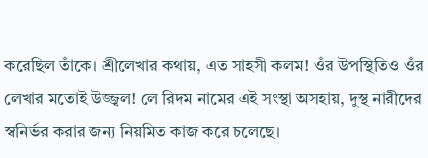করেছিল তাঁকে। শ্রীলেখার কথায়, এত সাহসী কলম! ওঁর উপস্থিতিও ওঁর লেখার মতোই উজ্জ্বল! লে রিদম নামের এই সংস্থা অসহায়, দুস্থ নারীদের স্বনির্ভর করার জন্য নিয়মিত কাজ করে চলেছে।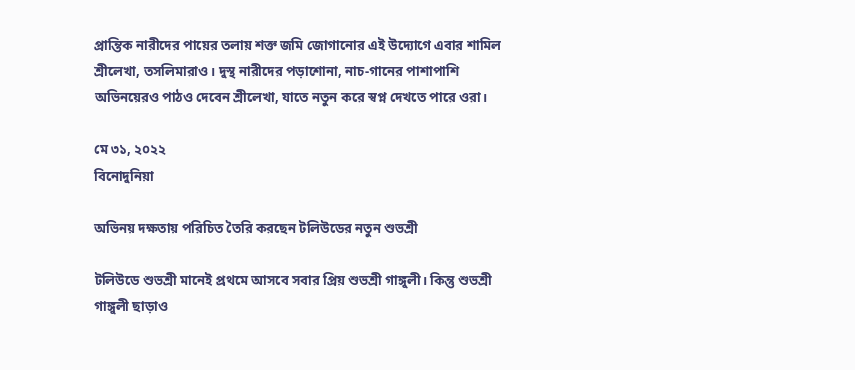প্রান্তিক নারীদের পায়ের তলায় শক্ত জমি জোগানোর এই উদ্যোগে এবার শামিল শ্রীলেখা, তসলিমারাও। দুস্থ নারীদের পড়াশোনা, নাচ-গানের পাশাপাশি অভিনয়েরও পাঠও দেবেন শ্রীলেখা, যাতে নতুন করে স্বপ্ন দেখতে পারে ওরা।

মে ৩১, ২০২২
বিনোদুনিয়া

অভিনয় দক্ষতায় পরিচিত তৈরি করছেন টলিউডের নতুন শুভশ্রী

টলিউডে শুভশ্রী মানেই প্রথমে আসবে সবার প্রিয় শুভশ্রী গাঙ্গুলী। কিন্তু শুভশ্রী গাঙ্গুলী ছাড়াও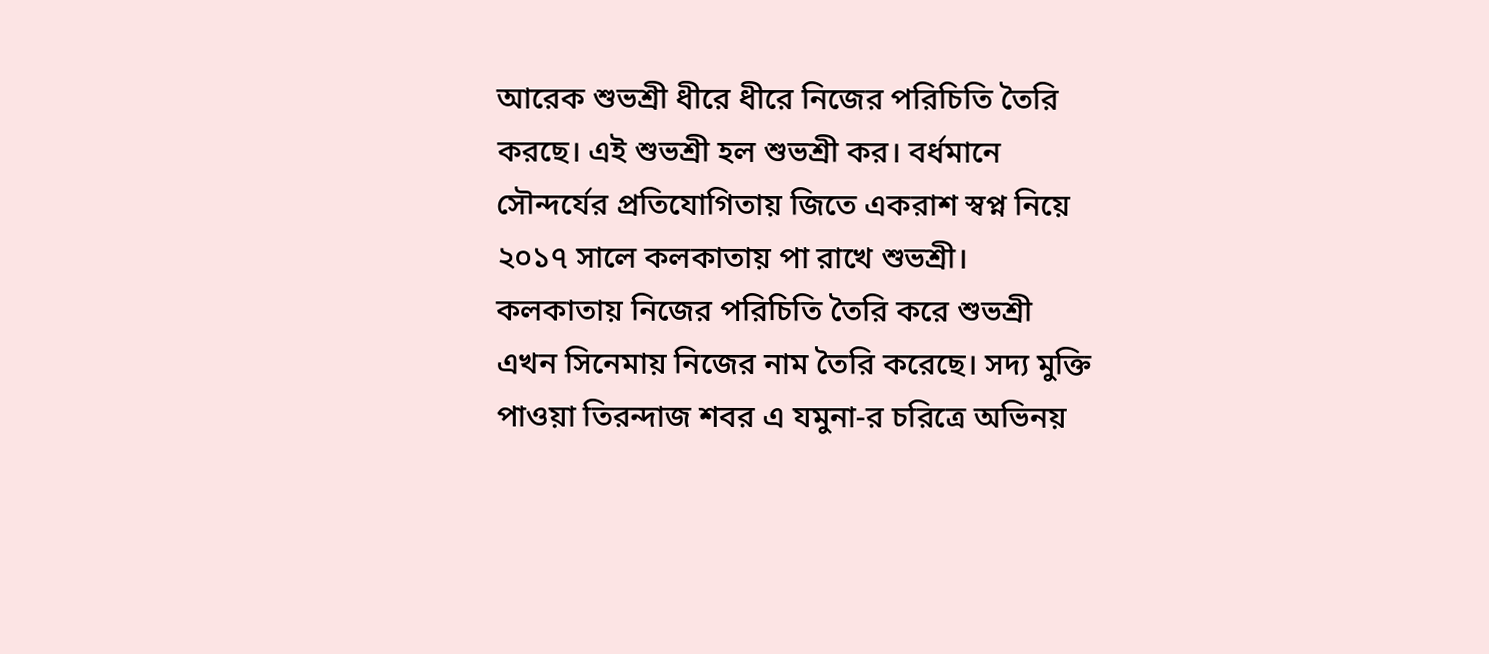আরেক শুভশ্রী ধীরে ধীরে নিজের পরিচিতি তৈরি করছে। এই শুভশ্রী হল শুভশ্রী কর। বর্ধমানে সৌন্দর্যের প্রতিযোগিতায় জিতে একরাশ স্বপ্ন নিয়ে ২০১৭ সালে কলকাতায় পা রাখে শুভশ্রী। কলকাতায় নিজের পরিচিতি তৈরি করে শুভশ্রী এখন সিনেমায় নিজের নাম তৈরি করেছে। সদ্য মুক্তি পাওয়া তিরন্দাজ শবর এ যমুনা-র চরিত্রে অভিনয়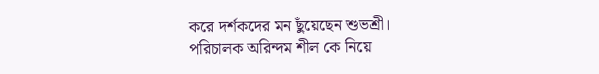করে দর্শকদের মন ছুঁয়েছেন শুভশ্রী। পরিচালক অরিন্দম শীল কে নিয়ে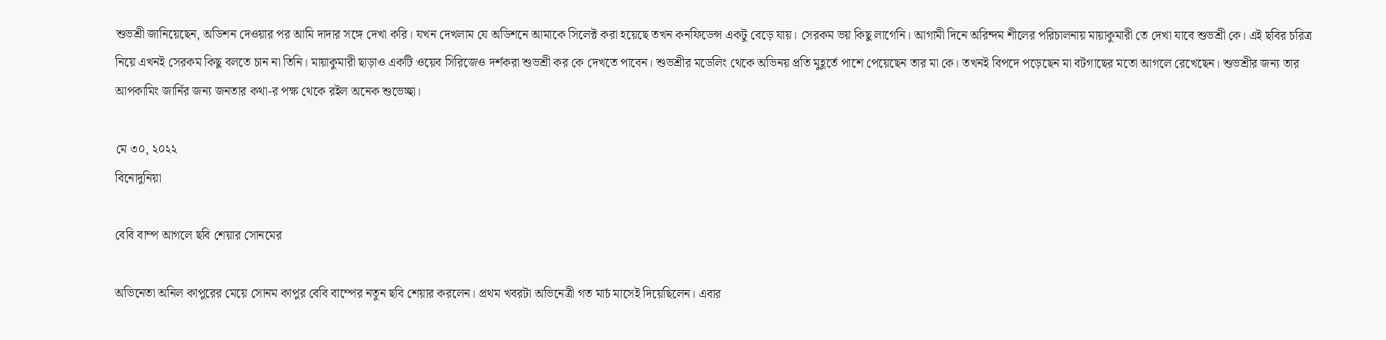শুভশ্রী জানিয়েছেন, অডিশন দেওয়ার পর আমি দাদার সঙ্গে দেখা করি। যখন দেখলাম যে অডিশনে আমাকে সিলেক্ট করা হয়েছে তখন কনফিডেন্স একটু বেড়ে যায়। সেরকম ভয় কিছু লাগেনি। আগামী দিনে অরিন্দম শীলের পরিচালনায় মায়াকুমারী তে দেখা যাবে শুভশ্রী কে। এই ছবির চরিত্র নিয়ে এখনই সেরকম কিছু বলতে চান না তিনি। মায়াকুমারী ছাড়াও একটি ওয়েব সিরিজেও দর্শকরা শুভশ্রী কর কে দেখতে পাবেন। শুভশ্রীর মডেলিং থেকে অভিনয় প্রতি মুহূর্তে পাশে পেয়েছেন তার মা কে। তখনই বিপদে পড়েছেন মা বটগাছের মতো আগলে রেখেছেন। শুভশ্রীর জন্য তার আপকামিং জার্নির জন্য জনতার কথা-র পক্ষ থেকে রইল অনেক শুভেচ্ছা।

মে ৩০, ২০২২
বিনোদুনিয়া

বেবি বাম্প আগলে ছবি শেয়ার সোনমের

অভিনেতা অনিল কাপুরের মেয়ে সোনম কাপুর বেবি বাম্পের নতুন ছবি শেয়ার করলেন। প্রথম খবরটা অভিনেত্রী গত মার্চ মাসেই দিয়েছিলেন। এবার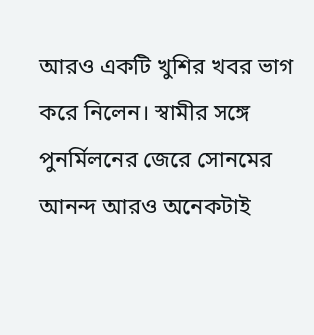আরও একটি খুশির খবর ভাগ করে নিলেন। স্বামীর সঙ্গে পুনর্মিলনের জেরে সোনমের আনন্দ আরও অনেকটাই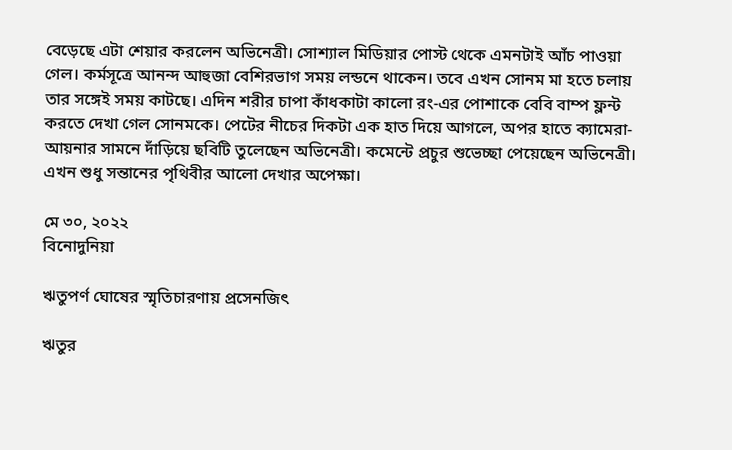বেড়েছে এটা শেয়ার করলেন অভিনেত্রী। সোশ্যাল মিডিয়ার পোস্ট থেকে এমনটাই আঁচ পাওয়া গেল। কর্মসূত্রে আনন্দ আহুজা বেশিরভাগ সময় লন্ডনে থাকেন। তবে এখন সোনম মা হতে চলায় তার সঙ্গেই সময় কাটছে। এদিন শরীর চাপা কাঁধকাটা কালো রং-এর পোশাকে বেবি বাম্প ফ্লন্ট করতে দেখা গেল সোনমকে। পেটের নীচের দিকটা এক হাত দিয়ে আগলে, অপর হাতে ক্যামেরা- আয়নার সামনে দাঁড়িয়ে ছবিটি তুলেছেন অভিনেত্রী। কমেন্টে প্রচুর শুভেচ্ছা পেয়েছেন অভিনেত্রী। এখন শুধু সন্তানের পৃথিবীর আলো দেখার অপেক্ষা।

মে ৩০, ২০২২
বিনোদুনিয়া

ঋতুপর্ণ ঘোষের স্মৃতিচারণায় প্রসেনজিৎ

ঋতুর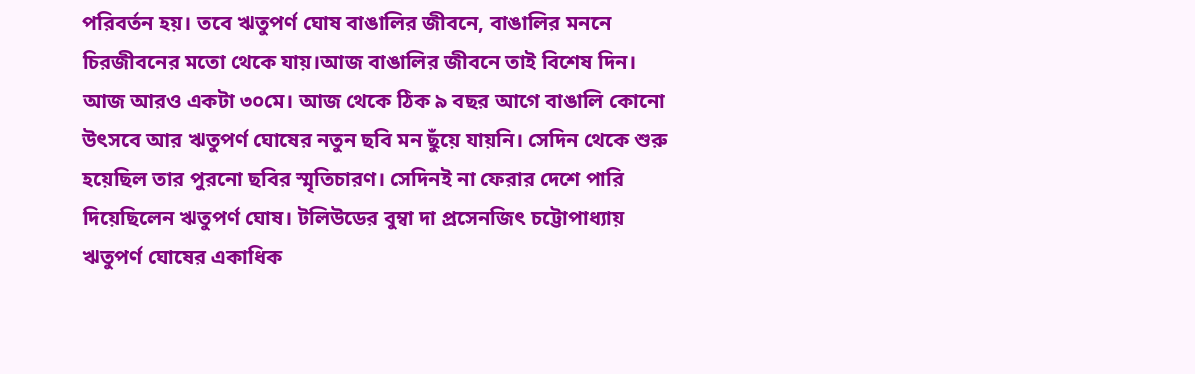পরিবর্তন হয়। তবে ঋতুপর্ণ ঘোষ বাঙালির জীবনে, বাঙালির মননে চিরজীবনের মতো থেকে যায়।আজ বাঙালির জীবনে তাই বিশেষ দিন। আজ আরও একটা ৩০মে। আজ থেকে ঠিক ৯ বছর আগে বাঙালি কোনো উৎসবে আর ঋতুপর্ণ ঘোষের নতুন ছবি মন ছুঁয়ে যায়নি। সেদিন থেকে শুরু হয়েছিল তার পুরনো ছবির স্মৃতিচারণ। সেদিনই না ফেরার দেশে পারি দিয়েছিলেন ঋতুপর্ণ ঘোষ। টলিউডের বুম্বা দা প্রসেনজিৎ চট্টোপাধ্যায় ঋতুপর্ণ ঘোষের একাধিক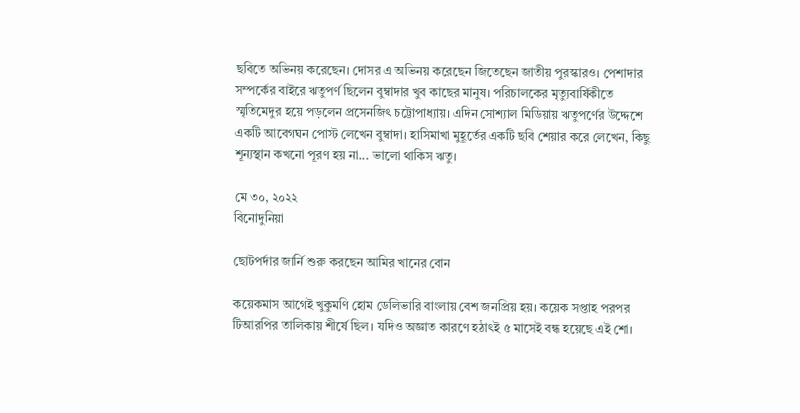ছবিতে অভিনয় করেছেন। দোসর এ অভিনয় করেছেন জিতেছেন জাতীয় পুরস্কারও। পেশাদার সম্পর্কের বাইরে ঋতুপর্ণ ছিলেন বুম্বাদার খুব কাছের মানুষ। পরিচালকের মৃত্যুবার্ষিকীতে স্মৃতিমেদুর হয়ে পড়লেন প্রসেনজিৎ চট্টোপাধ্যায়। এদিন সোশ্যাল মিডিয়ায় ঋতুপর্ণের উদ্দেশে একটি আবেগঘন পোস্ট লেখেন বুম্বাদা। হাসিমাখা মুহূর্তের একটি ছবি শেয়ার করে লেখেন, কিছু শূন্যস্থান কখনো পূরণ হয় না... ভালো থাকিস ঋতু।

মে ৩০, ২০২২
বিনোদুনিয়া

ছোটপর্দার জার্নি শুরু করছেন আমির খানের বোন

কয়েকমাস আগেই খুকুমণি হোম ডেলিভারি বাংলায় বেশ জনপ্রিয় হয়। কয়েক সপ্তাহ পরপর টিআরপির তালিকায় শীর্ষে ছিল। যদিও অজ্ঞাত কারণে হঠাৎই ৫ মাসেই বন্ধ হয়েছে এই শো।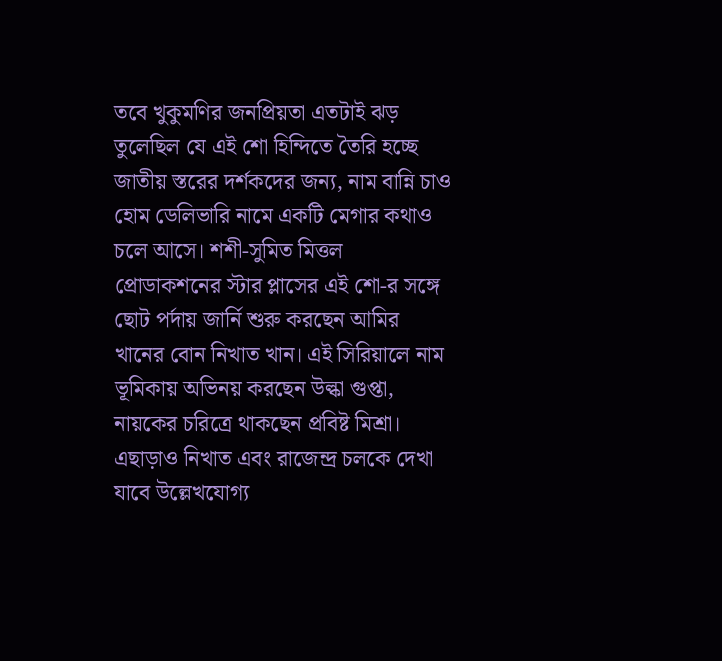তবে খুকুমণির জনপ্রিয়তা এতটাই ঝড় তুলেছিল যে এই শো হিন্দিতে তৈরি হচ্ছে জাতীয় স্তরের দর্শকদের জন্য, নাম বান্নি চাও হোম ডেলিভারি নামে একটি মেগার কথাও চলে আসে। শশী-সুমিত মিত্তল প্রোডাকশনের স্টার প্লাসের এই শো-র সঙ্গে ছোট পর্দায় জার্নি শুরু করছেন আমির খানের বোন নিখাত খান। এই সিরিয়ালে নাম ভূমিকায় অভিনয় করছেন উল্কা গুপ্তা, নায়কের চরিত্রে থাকছেন প্রবিষ্ট মিশ্রা। এছাড়াও নিখাত এবং রাজেন্দ্র চলকে দেখা যাবে উল্লেখযোগ্য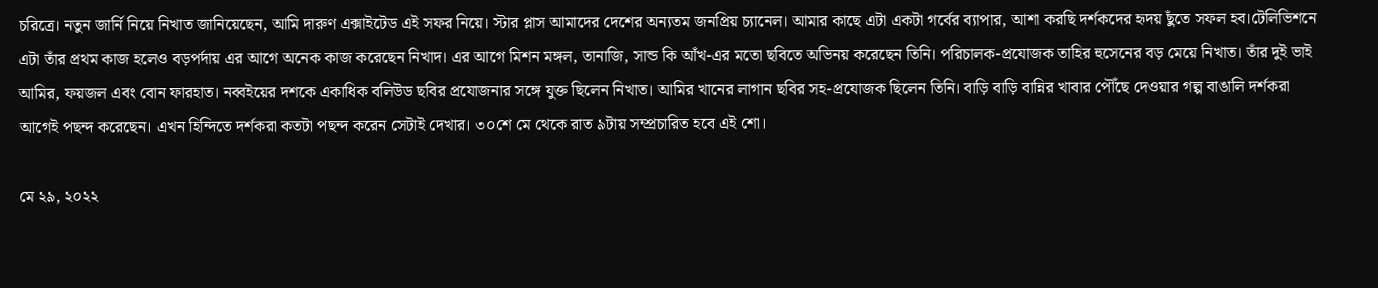চরিত্রে। নতুন জার্নি নিয়ে নিখাত জানিয়েছেন, আমি দারুণ এক্সাইটেড এই সফর নিয়ে। স্টার প্লাস আমাদের দেশের অন্যতম জনপ্রিয় চ্যানেল। আমার কাছে এটা একটা গর্বের ব্যাপার, আশা করছি দর্শকদের হৃদয় ছুঁতে সফল হব।টেলিভিশনে এটা তাঁর প্রথম কাজ হলেও বড়পর্দায় এর আগে অনেক কাজ করেছেন নিখাদ। এর আগে মিশন মঙ্গল, তানাজি, সান্ড কি আঁখ-এর মতো ছবিতে অভিনয় করেছেন তিনি। পরিচালক-প্রযোজক তাহির হুসেনের বড় মেয়ে নিখাত। তাঁর দুই ভাই আমির, ফয়জল এবং বোন ফারহাত। নব্বইয়ের দশকে একাধিক বলিউড ছবির প্রযোজনার সঙ্গে যুক্ত ছিলেন নিখাত। আমির খানের লাগান ছবির সহ-প্রযোজক ছিলেন তিনি। বাড়ি বাড়ি বান্নির খাবার পৌঁছে দেওয়ার গল্প বাঙালি দর্শকরা আগেই পছন্দ করেছেন। এখন হিন্দিতে দর্শকরা কতটা পছন্দ করেন সেটাই দেখার। ৩০শে মে থেকে রাত ৯টায় সম্প্রচারিত হবে এই শো।

মে ২৯, ২০২২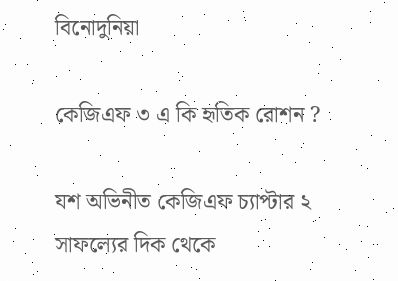বিনোদুনিয়া

কেজিএফ ৩ এ কি হৃতিক রোশন ?

যশ অভিনীত কেজিএফ চ্যাপ্টার ২ সাফল্যের দিক থেকে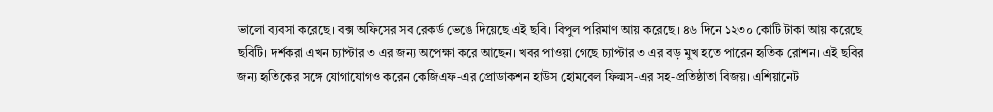ভালো ব্যবসা করেছে। বক্স অফিসের সব রেকর্ড ভেঙে দিয়েছে এই ছবি। বিপুল পরিমাণ আয় করেছে। ৪৬ দিনে ১২৩০ কোটি টাকা আয় করেছে ছবিটি। দর্শকরা এখন চ্যাপ্টার ৩ এর জন্য অপেক্ষা করে আছেন। খবর পাওয়া গেছে চ্যাপ্টার ৩ এর বড় মুখ হতে পারেন হৃতিক রোশন। এই ছবির জন্য হৃতিকের সঙ্গে যোগাযোগও করেন কেজিএফ-এর প্রোডাকশন হাউস হোমবেল ফিল্মস-এর সহ-প্রতিষ্ঠাতা বিজয়। এশিয়ানেট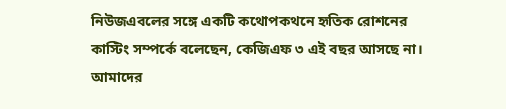নিউজএবলের সঙ্গে একটি কথোপকথনে হৃতিক রোশনের কাস্টিং সম্পর্কে বলেছেন, কেজিএফ ৩ এই বছর আসছে না। আমাদের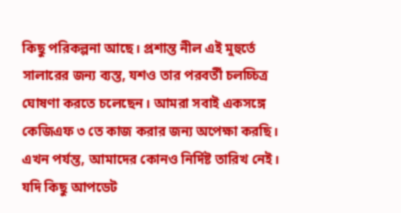কিছু পরিকল্পনা আছে। প্রশান্ত নীল এই মুহুর্তে সালারের জন্য ব্যস্ত, যশও তার পরবর্তী চলচ্চিত্র ঘোষণা করতে চলেছেন। আমরা সবাই একসঙ্গে কেজিএফ ৩ তে কাজ করার জন্য অপেক্ষা করছি। এখন পর্যন্ত, আমাদের কোনও নির্দিষ্ট তারিখ নেই। যদি কিছু আপডেট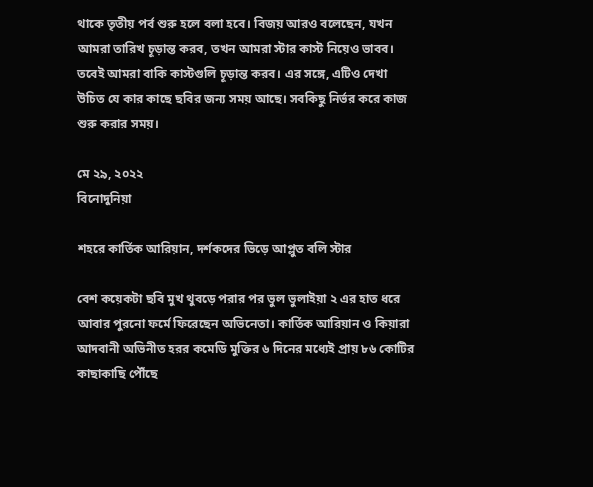থাকে তৃতীয় পর্ব শুরু হলে বলা হবে। বিজয় আরও বলেছেন, যখন আমরা তারিখ চূড়ান্ত করব, তখন আমরা স্টার কাস্ট নিয়েও ভাবব। তবেই আমরা বাকি কাস্টগুলি চূড়ান্ত করব। এর সঙ্গে, এটিও দেখা উচিত যে কার কাছে ছবির জন্য সময় আছে। সবকিছু নির্ভর করে কাজ শুরু করার সময়।

মে ২৯, ২০২২
বিনোদুনিয়া

শহরে কার্তিক আরিয়ান, দর্শকদের ভিড়ে আপ্লুত বলি স্টার

বেশ কয়েকটা ছবি মুখ থুবড়ে পরার পর ভুল ভুলাইয়া ২ এর হাত ধরে আবার পুরনো ফর্মে ফিরেছেন অভিনেতা। কার্তিক আরিয়ান ও কিয়ারা আদবানী অভিনীত হরর কমেডি মুক্তির ৬ দিনের মধ্যেই প্রায় ৮৬ কোটির কাছাকাছি পৌঁছে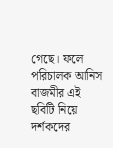গেছে। ফলে পরিচালক আনিস বাজমীর এই ছবিটি নিয়ে দর্শকদের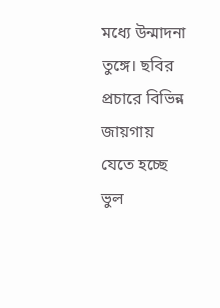মধ্যে উন্মাদনা তুঙ্গে। ছবির প্রচারে বিভিন্ন জায়গায় যেতে হচ্ছে ভুল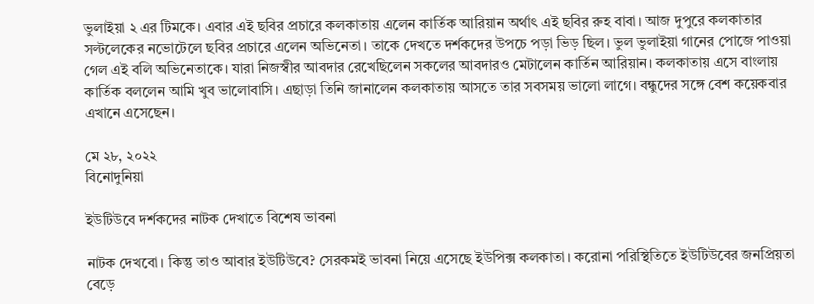ভুলাইয়া ২ এর টিমকে। এবার এই ছবির প্রচারে কলকাতায় এলেন কার্তিক আরিয়ান অর্থাৎ এই ছবির রুহ বাবা। আজ দুপুরে কলকাতার সল্টলেকের নভোটেলে ছবির প্রচারে এলেন অভিনেতা। তাকে দেখতে দর্শকদের উপচে পড়া ভিড় ছিল। ভুল ভুলাইয়া গানের পোজে পাওয়া গেল এই বলি অভিনেতাকে। যারা নিজস্বীর আবদার রেখেছিলেন সকলের আবদারও মেটালেন কার্তিন আরিয়ান। কলকাতায় এসে বাংলায় কার্তিক বললেন আমি খুব ভালোবাসি। এছাড়া তিনি জানালেন কলকাতায় আসতে তার সবসময় ভালো লাগে। বন্ধুদের সঙ্গে বেশ কয়েকবার এখানে এসেছেন।

মে ২৮, ২০২২
বিনোদুনিয়া

ইউটিউবে দর্শকদের নাটক দেখাতে বিশেষ ভাবনা

নাটক দেখবো। কিন্তু তাও আবার ইউটিউবে? সেরকমই ভাবনা নিয়ে এসেছে ইউপিক্স কলকাতা। করোনা পরিস্থিতিতে ইউটিউবের জনপ্রিয়তা বেড়ে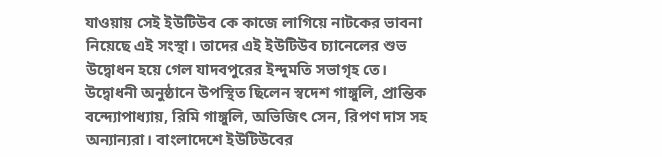যাওয়ায় সেই ইউটিউব কে কাজে লাগিয়ে নাটকের ভাবনা নিয়েছে এই সংস্থা। তাদের এই ইউটিউব চ্যানেলের শুভ উদ্বোধন হয়ে গেল যাদবপুরের ইন্দুমতি সভাগৃহ তে। উদ্বোধনী অনুষ্ঠানে উপস্থিত ছিলেন স্বদেশ গাঙ্গুলি, প্রান্তিক বন্দ্যোপাধ্যায়, রিমি গাঙ্গুলি, অভিজিৎ সেন, রিপণ দাস সহ অন্যান্যরা। বাংলাদেশে ইউটিউবের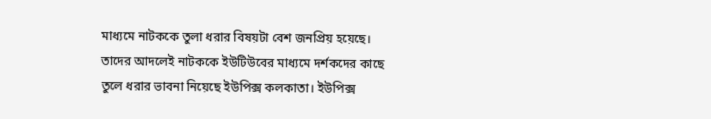মাধ্যমে নাটককে তুলা ধরার বিষয়টা বেশ জনপ্রিয় হয়েছে। তাদের আদলেই নাটককে ইউটিউবের মাধ্যমে দর্শকদের কাছে তুলে ধরার ভাবনা নিয়েছে ইউপিক্স কলকাতা। ইউপিক্স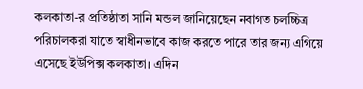কলকাতা-র প্রতিষ্ঠাতা সানি মন্ডল জানিয়েছেন নবাগত চলচ্চিত্র পরিচালকরা যাতে স্বাধীনভাবে কাজ করতে পারে তার জন্য এগিয়ে এসেছে ইউপিক্স কলকাতা। এদিন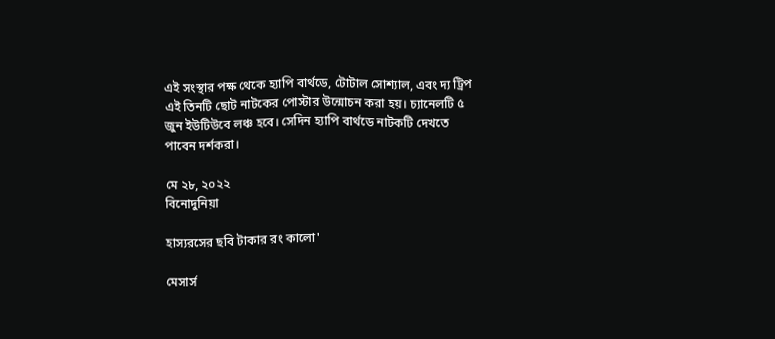এই সংস্থার পক্ষ থেকে হ্যাপি বার্থডে, টোটাল সোশ্যাল, এবং দ্য ট্রিপ এই তিনটি ছোট নাটকের পোস্টার উন্মোচন করা হয়। চ্যানেলটি ৫ জুন ইউটিউবে লঞ্চ হবে। সেদিন হ্যাপি বার্থডে নাটকটি দেখতে পাবেন দর্শকরা।

মে ২৮, ২০২২
বিনোদুনিয়া

হাস্যরসের ছবি টাকার রং কালো'

মেসার্স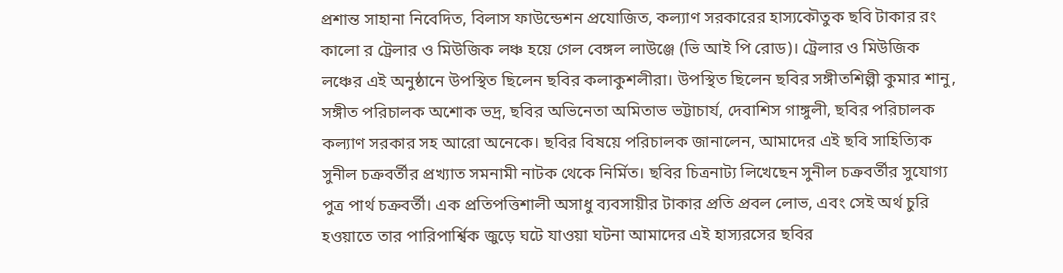প্রশান্ত সাহানা নিবেদিত, বিলাস ফাউন্ডেশন প্রযোজিত, কল্যাণ সরকারের হাস্যকৌতুক ছবি টাকার রং কালো র ট্রেলার ও মিউজিক লঞ্চ হয়ে গেল বেঙ্গল লাউঞ্জে (ভি আই পি রোড)। ট্রেলার ও মিউজিক লঞ্চের এই অনুষ্ঠানে উপস্থিত ছিলেন ছবির কলাকুশলীরা। উপস্থিত ছিলেন ছবির সঙ্গীতশিল্পী কুমার শানু, সঙ্গীত পরিচালক অশোক ভদ্র, ছবির অভিনেতা অমিতাভ ভট্টাচার্য, দেবাশিস গাঙ্গুলী, ছবির পরিচালক কল্যাণ সরকার সহ আরো অনেকে। ছবির বিষয়ে পরিচালক জানালেন, আমাদের এই ছবি সাহিত্যিক সুনীল চক্রবর্তীর প্রখ্যাত সমনামী নাটক থেকে নির্মিত। ছবির চিত্রনাট্য লিখেছেন সুনীল চক্রবর্তীর সুযোগ্য পুত্র পার্থ চক্রবর্তী। এক প্রতিপত্তিশালী অসাধু ব্যবসায়ীর টাকার প্রতি প্রবল লোভ, এবং সেই অর্থ চুরি হওয়াতে তার পারিপার্শ্বিক জুড়ে ঘটে যাওয়া ঘটনা আমাদের এই হাস্যরসের ছবির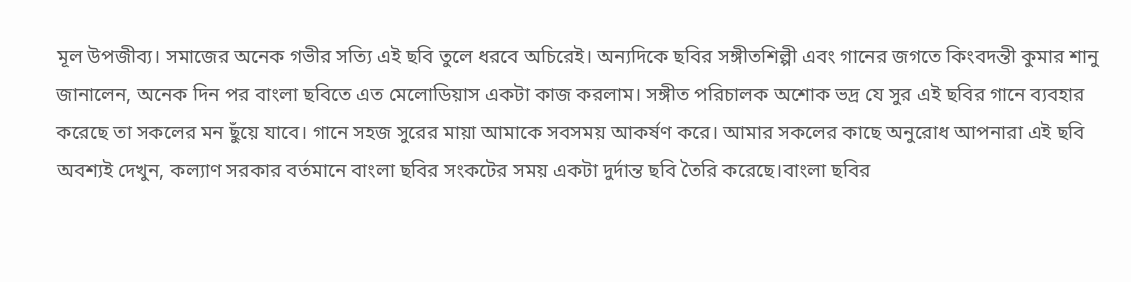মূল উপজীব্য। সমাজের অনেক গভীর সত্যি এই ছবি তুলে ধরবে অচিরেই। অন্যদিকে ছবির সঙ্গীতশিল্পী এবং গানের জগতে কিংবদন্তী কুমার শানু জানালেন, অনেক দিন পর বাংলা ছবিতে এত মেলোডিয়াস একটা কাজ করলাম। সঙ্গীত পরিচালক অশোক ভদ্র যে সুর এই ছবির গানে ব্যবহার করেছে তা সকলের মন ছুঁয়ে যাবে। গানে সহজ সুরের মায়া আমাকে সবসময় আকর্ষণ করে। আমার সকলের কাছে অনুরোধ আপনারা এই ছবি অবশ্যই দেখুন, কল্যাণ সরকার বর্তমানে বাংলা ছবির সংকটের সময় একটা দুর্দান্ত ছবি তৈরি করেছে।বাংলা ছবির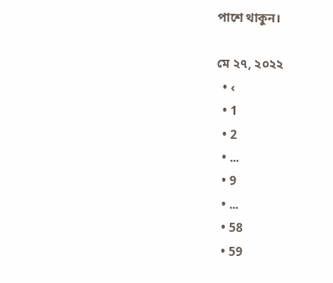পাশে থাকুন।

মে ২৭, ২০২২
  • ‹
  • 1
  • 2
  • ...
  • 9
  • ...
  • 58
  • 59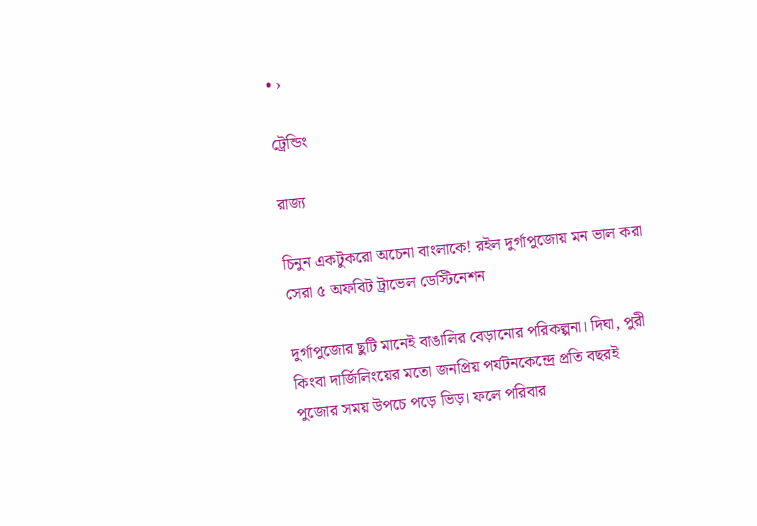• ›

ট্রেন্ডিং

রাজ্য

চিনুন একটুকরো অচেনা বাংলাকে! রইল দুর্গাপুজোয় মন ভাল করা সেরা ৫ অফবিট ট্রাভেল ডেস্টিনেশন

দুর্গাপুজোর ছুটি মানেই বাঙালির বেড়ানোর পরিকল্পনা। দিঘা, পুরী কিংবা দার্জিলিংয়ের মতো জনপ্রিয় পর্যটনকেন্দ্রে প্রতি বছরই পুজোর সময় উপচে পড়ে ভিড়। ফলে পরিবার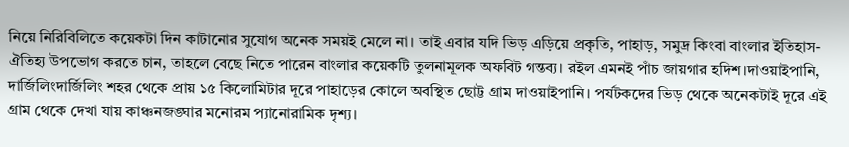নিয়ে নিরিবিলিতে কয়েকটা দিন কাটানোর সুযোগ অনেক সময়ই মেলে না। তাই এবার যদি ভিড় এড়িয়ে প্রকৃতি, পাহাড়, সমুদ্র কিংবা বাংলার ইতিহাস-ঐতিহ্য উপভোগ করতে চান, তাহলে বেছে নিতে পারেন বাংলার কয়েকটি তুলনামূলক অফবিট গন্তব্য। রইল এমনই পাঁচ জায়গার হদিশ।দাওয়াইপানি, দার্জিলিংদার্জিলিং শহর থেকে প্রায় ১৫ কিলোমিটার দূরে পাহাড়ের কোলে অবস্থিত ছোট্ট গ্রাম দাওয়াইপানি। পর্যটকদের ভিড় থেকে অনেকটাই দূরে এই গ্রাম থেকে দেখা যায় কাঞ্চনজঙ্ঘার মনোরম প্যানোরামিক দৃশ্য।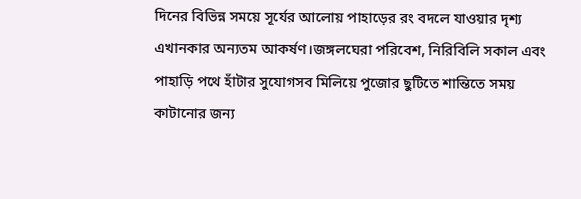দিনের বিভিন্ন সময়ে সূর্যের আলোয় পাহাড়ের রং বদলে যাওয়ার দৃশ্য এখানকার অন্যতম আকর্ষণ।জঙ্গলঘেরা পরিবেশ, নিরিবিলি সকাল এবং পাহাড়ি পথে হাঁটার সুযোগসব মিলিয়ে পুজোর ছুটিতে শান্তিতে সময় কাটানোর জন্য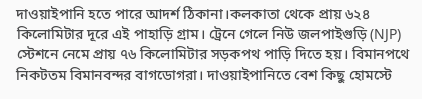দাওয়াইপানি হতে পারে আদর্শ ঠিকানা।কলকাতা থেকে প্রায় ৬২৪ কিলোমিটার দূরে এই পাহাড়ি গ্রাম। ট্রেনে গেলে নিউ জলপাইগুড়ি (NJP) স্টেশনে নেমে প্রায় ৭৬ কিলোমিটার সড়কপথ পাড়ি দিতে হয়। বিমানপথে নিকটতম বিমানবন্দর বাগডোগরা। দাওয়াইপানিতে বেশ কিছু হোমস্টে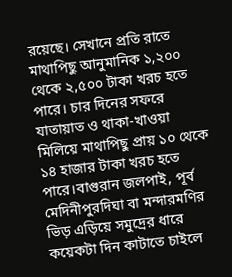রয়েছে। সেখানে প্রতি রাতে মাথাপিছু আনুমানিক ১,২০০ থেকে ২,৫০০ টাকা খরচ হতে পারে। চার দিনের সফরে যাতায়াত ও থাকা-খাওয়া মিলিয়ে মাথাপিছু প্রায় ১০ থেকে ১৪ হাজার টাকা খরচ হতে পারে।বাগুরান জলপাই, পূর্ব মেদিনীপুরদিঘা বা মন্দারমণির ভিড় এড়িয়ে সমুদ্রের ধারে কয়েকটা দিন কাটাতে চাইলে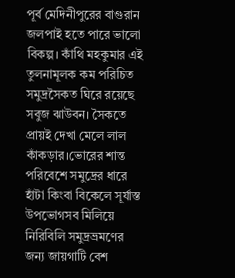পূর্ব মেদিনীপুরের বাগুরান জলপাই হতে পারে ভালো বিকল্প। কাঁথি মহকুমার এই তুলনামূলক কম পরিচিত সমুদ্রসৈকত ঘিরে রয়েছে সবুজ ঝাউবন। সৈকতে প্রায়ই দেখা মেলে লাল কাঁকড়ার।ভোরের শান্ত পরিবেশে সমুদ্রের ধারে হাঁটা কিংবা বিকেলে সূর্যাস্ত উপভোগসব মিলিয়ে নিরিবিলি সমুদ্রভ্রমণের জন্য জায়গাটি বেশ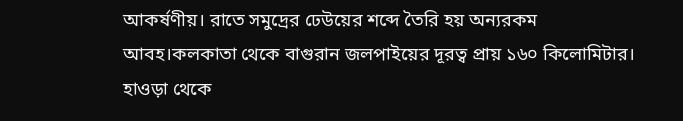আকর্ষণীয়। রাতে সমুদ্রের ঢেউয়ের শব্দে তৈরি হয় অন্যরকম আবহ।কলকাতা থেকে বাগুরান জলপাইয়ের দূরত্ব প্রায় ১৬০ কিলোমিটার। হাওড়া থেকে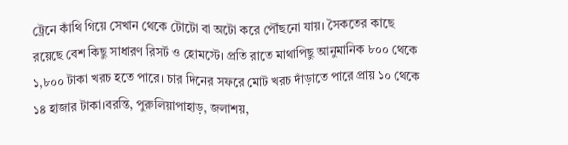ট্রেনে কাঁথি গিয়ে সেখান থেকে টোটো বা অটো করে পৌঁছনো যায়। সৈকতের কাছে রয়েছে বেশ কিছু সাধারণ রিসর্ট ও হোমস্টে। প্রতি রাতে মাথাপিছু আনুমানিক ৮০০ থেকে ১,৮০০ টাকা খরচ হতে পারে। চার দিনের সফরে মোট খরচ দাঁড়াতে পারে প্রায় ১০ থেকে ১৪ হাজার টাকা।বরন্তি, পুরুলিয়াপাহাড়, জলাশয়,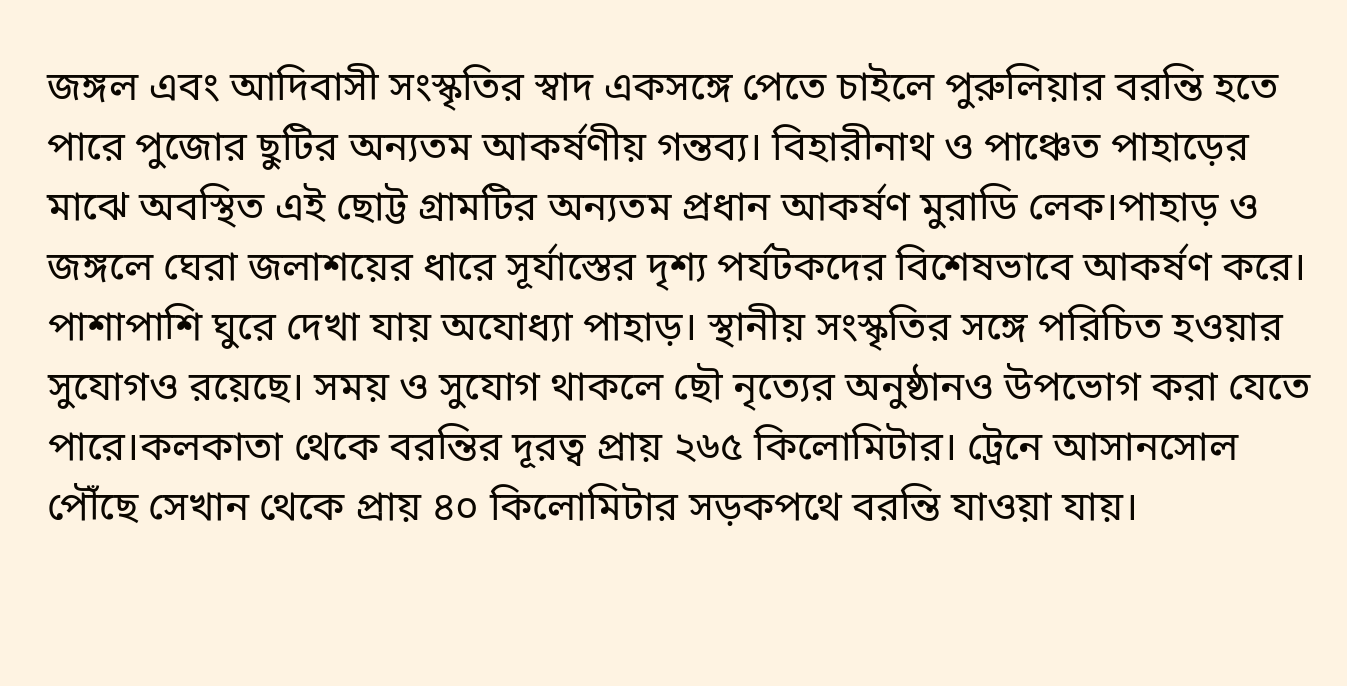জঙ্গল এবং আদিবাসী সংস্কৃতির স্বাদ একসঙ্গে পেতে চাইলে পুরুলিয়ার বরন্তি হতে পারে পুজোর ছুটির অন্যতম আকর্ষণীয় গন্তব্য। বিহারীনাথ ও পাঞ্চেত পাহাড়ের মাঝে অবস্থিত এই ছোট্ট গ্রামটির অন্যতম প্রধান আকর্ষণ মুরাডি লেক।পাহাড় ও জঙ্গলে ঘেরা জলাশয়ের ধারে সূর্যাস্তের দৃশ্য পর্যটকদের বিশেষভাবে আকর্ষণ করে। পাশাপাশি ঘুরে দেখা যায় অযোধ্যা পাহাড়। স্থানীয় সংস্কৃতির সঙ্গে পরিচিত হওয়ার সুযোগও রয়েছে। সময় ও সুযোগ থাকলে ছৌ নৃত্যের অনুষ্ঠানও উপভোগ করা যেতে পারে।কলকাতা থেকে বরন্তির দূরত্ব প্রায় ২৬৫ কিলোমিটার। ট্রেনে আসানসোল পৌঁছে সেখান থেকে প্রায় ৪০ কিলোমিটার সড়কপথে বরন্তি যাওয়া যায়।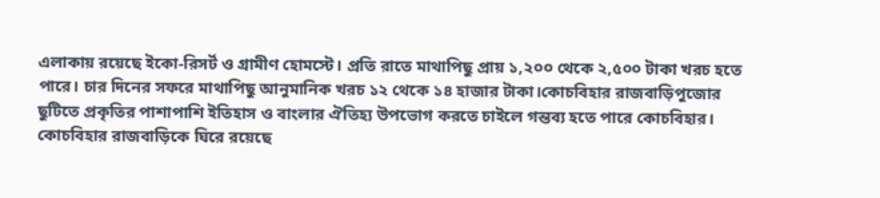এলাকায় রয়েছে ইকো-রিসর্ট ও গ্রামীণ হোমস্টে। প্রতি রাতে মাথাপিছু প্রায় ১,২০০ থেকে ২,৫০০ টাকা খরচ হতে পারে। চার দিনের সফরে মাথাপিছু আনুমানিক খরচ ১২ থেকে ১৪ হাজার টাকা।কোচবিহার রাজবাড়িপুজোর ছুটিতে প্রকৃতির পাশাপাশি ইতিহাস ও বাংলার ঐতিহ্য উপভোগ করতে চাইলে গন্তব্য হতে পারে কোচবিহার। কোচবিহার রাজবাড়িকে ঘিরে রয়েছে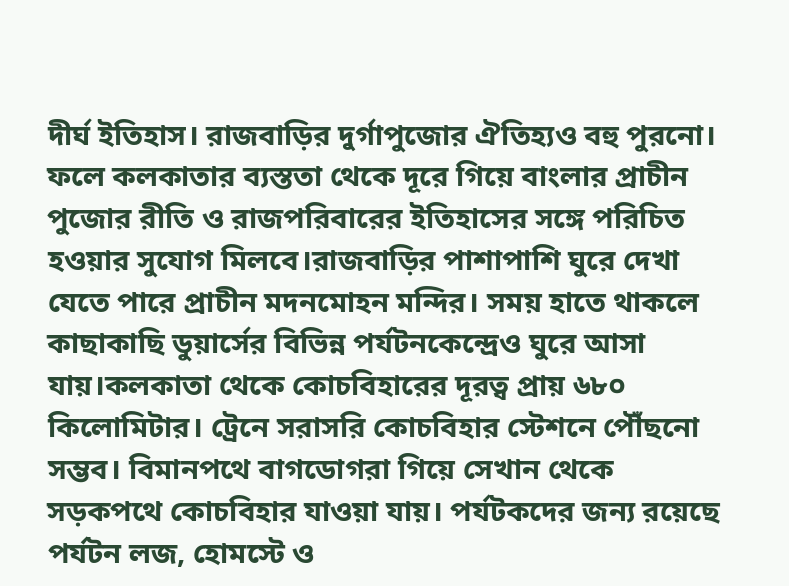দীর্ঘ ইতিহাস। রাজবাড়ির দুর্গাপুজোর ঐতিহ্যও বহু পুরনো। ফলে কলকাতার ব্যস্ততা থেকে দূরে গিয়ে বাংলার প্রাচীন পুজোর রীতি ও রাজপরিবারের ইতিহাসের সঙ্গে পরিচিত হওয়ার সুযোগ মিলবে।রাজবাড়ির পাশাপাশি ঘুরে দেখা যেতে পারে প্রাচীন মদনমোহন মন্দির। সময় হাতে থাকলে কাছাকাছি ডুয়ার্সের বিভিন্ন পর্যটনকেন্দ্রেও ঘুরে আসা যায়।কলকাতা থেকে কোচবিহারের দূরত্ব প্রায় ৬৮০ কিলোমিটার। ট্রেনে সরাসরি কোচবিহার স্টেশনে পৌঁছনো সম্ভব। বিমানপথে বাগডোগরা গিয়ে সেখান থেকে সড়কপথে কোচবিহার যাওয়া যায়। পর্যটকদের জন্য রয়েছে পর্যটন লজ, হোমস্টে ও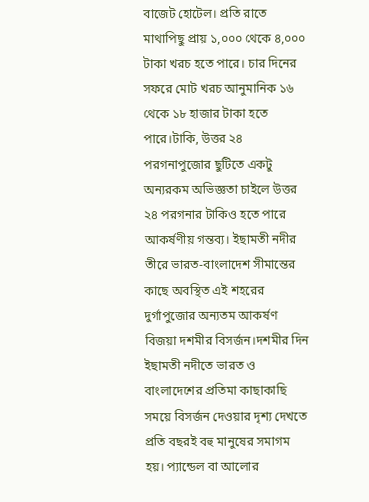বাজেট হোটেল। প্রতি রাতে মাথাপিছু প্রায় ১,০০০ থেকে ৪,০০০ টাকা খরচ হতে পারে। চার দিনের সফরে মোট খরচ আনুমানিক ১৬ থেকে ১৮ হাজার টাকা হতে পারে।টাকি, উত্তর ২৪ পরগনাপুজোর ছুটিতে একটু অন্যরকম অভিজ্ঞতা চাইলে উত্তর ২৪ পরগনার টাকিও হতে পারে আকর্ষণীয় গন্তব্য। ইছামতী নদীর তীরে ভারত-বাংলাদেশ সীমান্তের কাছে অবস্থিত এই শহরের দুর্গাপুজোর অন্যতম আকর্ষণ বিজয়া দশমীর বিসর্জন।দশমীর দিন ইছামতী নদীতে ভারত ও বাংলাদেশের প্রতিমা কাছাকাছি সময়ে বিসর্জন দেওয়ার দৃশ্য দেখতে প্রতি বছরই বহু মানুষের সমাগম হয়। প্যান্ডেল বা আলোর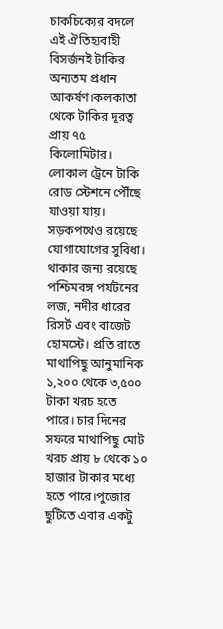চাকচিক্যের বদলে এই ঐতিহ্যবাহী বিসর্জনই টাকির অন্যতম প্রধান আকর্ষণ।কলকাতা থেকে টাকির দূরত্ব প্রায় ৭৫ কিলোমিটার। লোকাল ট্রেনে টাকি রোড স্টেশনে পৌঁছে যাওয়া যায়। সড়কপথেও রয়েছে যোগাযোগের সুবিধা। থাকার জন্য রয়েছে পশ্চিমবঙ্গ পর্যটনের লজ, নদীর ধারের রিসর্ট এবং বাজেট হোমস্টে। প্রতি রাতে মাথাপিছু আনুমানিক ১,২০০ থেকে ৩,৫০০ টাকা খরচ হতে পারে। চার দিনের সফরে মাথাপিছু মোট খরচ প্রায় ৮ থেকে ১০ হাজার টাকার মধ্যে হতে পারে।পুজোর ছুটিতে এবার একটু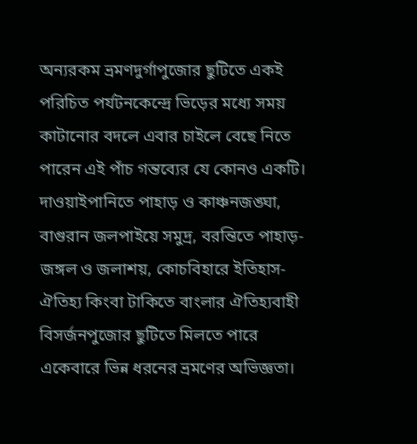অন্যরকম ভ্রমণদুর্গাপুজোর ছুটিতে একই পরিচিত পর্যটনকেন্দ্রে ভিড়ের মধ্যে সময় কাটানোর বদলে এবার চাইলে বেছে নিতে পারেন এই পাঁচ গন্তব্যের যে কোনও একটি। দাওয়াইপানিতে পাহাড় ও কাঞ্চনজঙ্ঘা, বাগুরান জলপাইয়ে সমুদ্র, বরন্তিতে পাহাড়-জঙ্গল ও জলাশয়, কোচবিহারে ইতিহাস-ঐতিহ্য কিংবা টাকিতে বাংলার ঐতিহ্যবাহী বিসর্জনপুজোর ছুটিতে মিলতে পারে একেবারে ভিন্ন ধরনের ভ্রমণের অভিজ্ঞতা।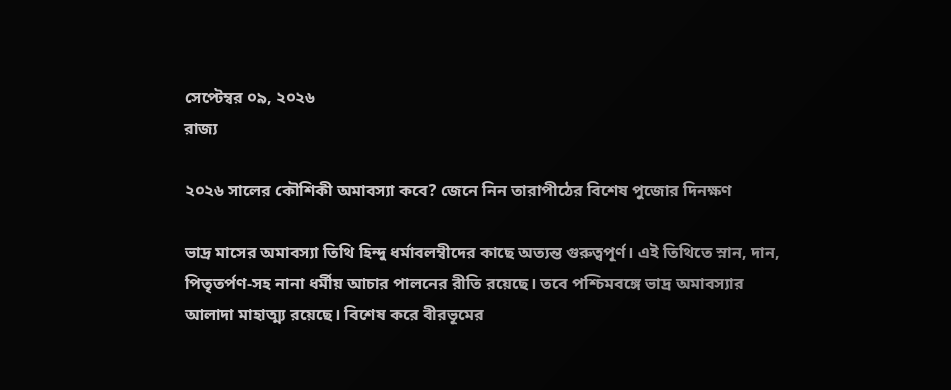সেপ্টেম্বর ০৯, ২০২৬
রাজ্য

২০২৬ সালের কৌশিকী অমাবস্যা কবে? জেনে নিন তারাপীঠের বিশেষ পুজোর দিনক্ষণ

ভাদ্র মাসের অমাবস্যা তিথি হিন্দু ধর্মাবলম্বীদের কাছে অত্যন্ত গুরুত্বপূর্ণ। এই তিথিতে স্নান, দান, পিতৃতর্পণ-সহ নানা ধর্মীয় আচার পালনের রীতি রয়েছে। তবে পশ্চিমবঙ্গে ভাদ্র অমাবস্যার আলাদা মাহাত্ম্য রয়েছে। বিশেষ করে বীরভূমের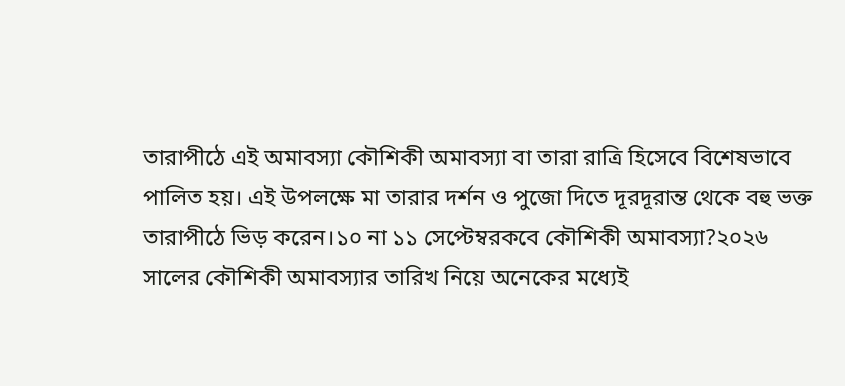তারাপীঠে এই অমাবস্যা কৌশিকী অমাবস্যা বা তারা রাত্রি হিসেবে বিশেষভাবে পালিত হয়। এই উপলক্ষে মা তারার দর্শন ও পুজো দিতে দূরদূরান্ত থেকে বহু ভক্ত তারাপীঠে ভিড় করেন।১০ না ১১ সেপ্টেম্বরকবে কৌশিকী অমাবস্যা?২০২৬ সালের কৌশিকী অমাবস্যার তারিখ নিয়ে অনেকের মধ্যেই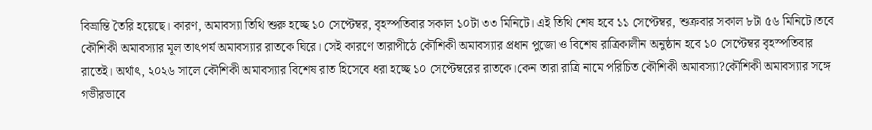বিভ্রান্তি তৈরি হয়েছে। কারণ, অমাবস্যা তিথি শুরু হচ্ছে ১০ সেপ্টেম্বর, বৃহস্পতিবার সকাল ১০টা ৩৩ মিনিটে। এই তিথি শেষ হবে ১১ সেপ্টেম্বর, শুক্রবার সকাল ৮টা ৫৬ মিনিটে।তবে কৌশিকী অমাবস্যার মূল তাৎপর্য অমাবস্যার রাতকে ঘিরে। সেই কারণে তারাপীঠে কৌশিকী অমাবস্যার প্রধান পুজো ও বিশেষ রাত্রিকালীন অনুষ্ঠান হবে ১০ সেপ্টেম্বর বৃহস্পতিবার রাতেই। অর্থাৎ, ২০২৬ সালে কৌশিকী অমাবস্যার বিশেষ রাত হিসেবে ধরা হচ্ছে ১০ সেপ্টেম্বরের রাতকে।কেন তারা রাত্রি নামে পরিচিত কৌশিকী অমাবস্যা?কৌশিকী অমাবস্যার সঙ্গে গভীরভাবে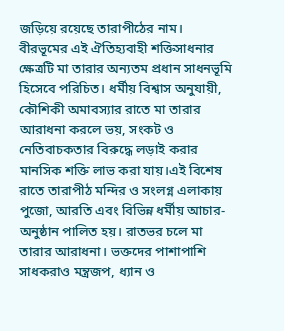জড়িয়ে রয়েছে তারাপীঠের নাম। বীরভূমের এই ঐতিহ্যবাহী শক্তিসাধনার ক্ষেত্রটি মা তারার অন্যতম প্রধান সাধনভূমি হিসেবে পরিচিত। ধর্মীয় বিশ্বাস অনুযায়ী, কৌশিকী অমাবস্যার রাতে মা তারার আরাধনা করলে ভয়, সংকট ও নেতিবাচকতার বিরুদ্ধে লড়াই করার মানসিক শক্তি লাভ করা যায়।এই বিশেষ রাতে তারাপীঠ মন্দির ও সংলগ্ন এলাকায় পুজো, আরতি এবং বিভিন্ন ধর্মীয় আচার-অনুষ্ঠান পালিত হয়। রাতভর চলে মা তারার আরাধনা। ভক্তদের পাশাপাশি সাধকরাও মন্ত্রজপ, ধ্যান ও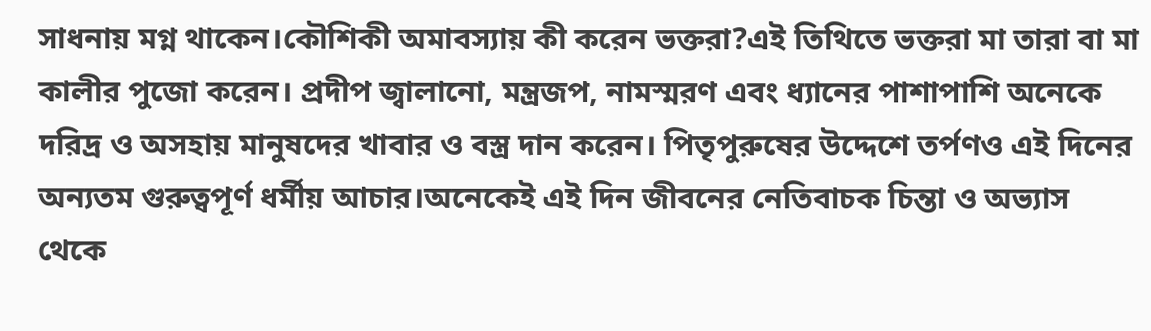সাধনায় মগ্ন থাকেন।কৌশিকী অমাবস্যায় কী করেন ভক্তরা?এই তিথিতে ভক্তরা মা তারা বা মা কালীর পুজো করেন। প্রদীপ জ্বালানো, মন্ত্রজপ, নামস্মরণ এবং ধ্যানের পাশাপাশি অনেকে দরিদ্র ও অসহায় মানুষদের খাবার ও বস্ত্র দান করেন। পিতৃপুরুষের উদ্দেশে তর্পণও এই দিনের অন্যতম গুরুত্বপূর্ণ ধর্মীয় আচার।অনেকেই এই দিন জীবনের নেতিবাচক চিন্তা ও অভ্যাস থেকে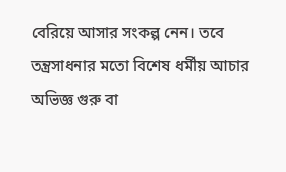বেরিয়ে আসার সংকল্প নেন। তবে তন্ত্রসাধনার মতো বিশেষ ধর্মীয় আচার অভিজ্ঞ গুরু বা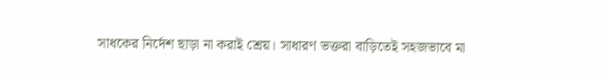সাধকের নির্দেশ ছাড়া না করাই শ্রেয়। সাধারণ ভক্তরা বাড়িতেই সহজভাবে মা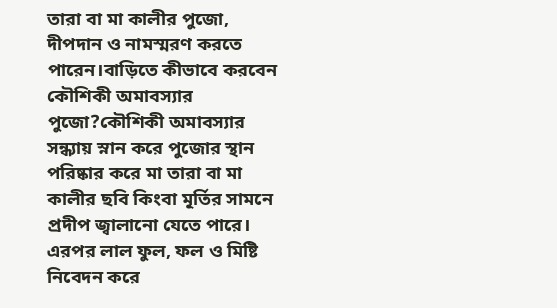তারা বা মা কালীর পুজো, দীপদান ও নামস্মরণ করতে পারেন।বাড়িতে কীভাবে করবেন কৌশিকী অমাবস্যার পুজো?কৌশিকী অমাবস্যার সন্ধ্যায় স্নান করে পুজোর স্থান পরিষ্কার করে মা তারা বা মা কালীর ছবি কিংবা মূর্তির সামনে প্রদীপ জ্বালানো যেতে পারে। এরপর লাল ফুল, ফল ও মিষ্টি নিবেদন করে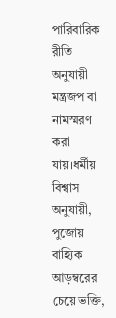পারিবারিক রীতি অনুযায়ী মন্ত্রজপ বা নামস্মরণ করা যায়।ধর্মীয় বিশ্বাস অনুযায়ী, পুজোয় বাহ্যিক আড়ম্বরের চেয়ে ভক্তি,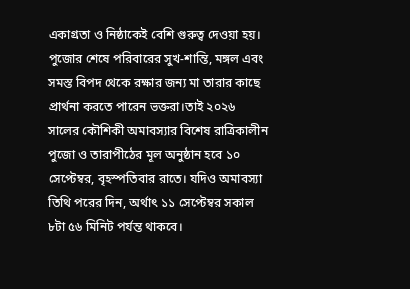একাগ্রতা ও নিষ্ঠাকেই বেশি গুরুত্ব দেওয়া হয়। পুজোর শেষে পরিবারের সুখ-শান্তি, মঙ্গল এবং সমস্ত বিপদ থেকে রক্ষার জন্য মা তারার কাছে প্রার্থনা করতে পারেন ভক্তরা।তাই ২০২৬ সালের কৌশিকী অমাবস্যার বিশেষ রাত্রিকালীন পুজো ও তারাপীঠের মূল অনুষ্ঠান হবে ১০ সেপ্টেম্বর, বৃহস্পতিবার রাতে। যদিও অমাবস্যা তিথি পরের দিন, অর্থাৎ ১১ সেপ্টেম্বর সকাল ৮টা ৫৬ মিনিট পর্যন্ত থাকবে।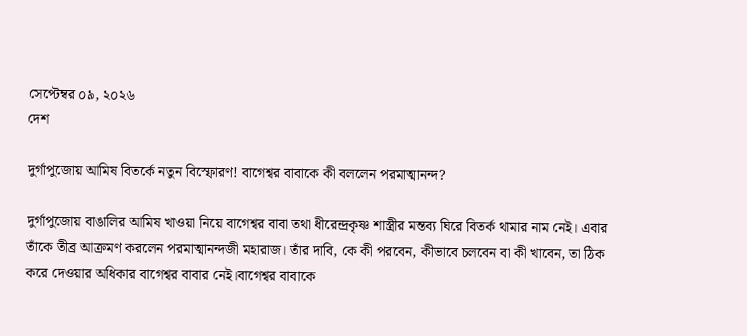সেপ্টেম্বর ০৯, ২০২৬
দেশ

দুর্গাপুজোয় আমিষ বিতর্কে নতুন বিস্ফোরণ! বাগেশ্বর বাবাকে কী বললেন পরমাত্মানন্দ?

দুর্গাপুজোয় বাঙালির আমিষ খাওয়া নিয়ে বাগেশ্বর বাবা তথা ধীরেন্দ্রকৃষ্ণ শাস্ত্রীর মন্তব্য ঘিরে বিতর্ক থামার নাম নেই। এবার তাঁকে তীব্র আক্রমণ করলেন পরমাত্মানন্দজী মহারাজ। তাঁর দাবি, কে কী পরবেন, কীভাবে চলবেন বা কী খাবেন, তা ঠিক করে দেওয়ার অধিকার বাগেশ্বর বাবার নেই।বাগেশ্বর বাবাকে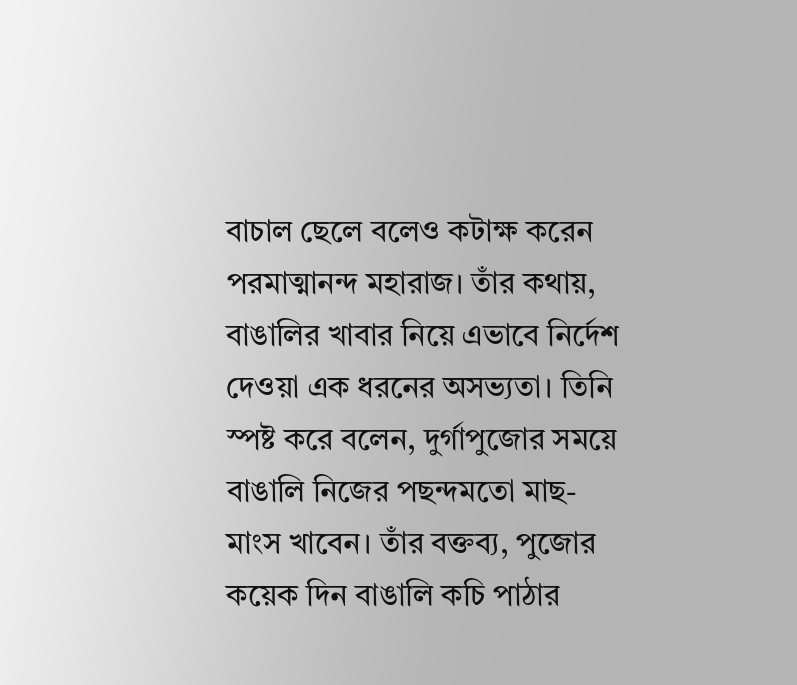বাচাল ছেলে বলেও কটাক্ষ করেন পরমাত্মানন্দ মহারাজ। তাঁর কথায়, বাঙালির খাবার নিয়ে এভাবে নির্দেশ দেওয়া এক ধরনের অসভ্যতা। তিনি স্পষ্ট করে বলেন, দুর্গাপুজোর সময়ে বাঙালি নিজের পছন্দমতো মাছ-মাংস খাবেন। তাঁর বক্তব্য, পুজোর কয়েক দিন বাঙালি কচি পাঠার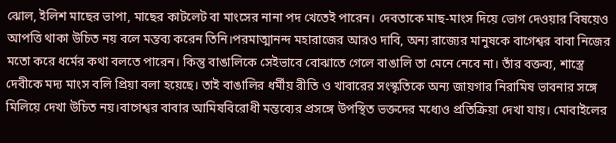ঝোল, ইলিশ মাছের ভাপা, মাছের কাটলেট বা মাংসের নানা পদ খেতেই পারেন। দেবতাকে মাছ-মাংস দিয়ে ভোগ দেওয়ার বিষয়েও আপত্তি থাকা উচিত নয় বলে মন্তব্য করেন তিনি।পরমাত্মানন্দ মহারাজের আরও দাবি, অন্য রাজ্যের মানুষকে বাগেশ্বর বাবা নিজের মতো করে ধর্মের কথা বলতে পারেন। কিন্তু বাঙালিকে সেইভাবে বোঝাতে গেলে বাঙালি তা মেনে নেবে না। তাঁর বক্তব্য, শাস্ত্রে দেবীকে মদ্য মাংস বলি প্রিয়া বলা হয়েছে। তাই বাঙালির ধর্মীয় রীতি ও খাবারের সংস্কৃতিকে অন্য জায়গার নিরামিষ ভাবনার সঙ্গে মিলিয়ে দেখা উচিত নয়।বাগেশ্বর বাবার আমিষবিরোধী মন্তব্যের প্রসঙ্গে উপস্থিত ভক্তদের মধ্যেও প্রতিক্রিয়া দেখা যায়। মোবাইলের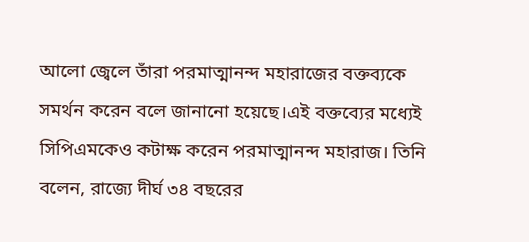আলো জ্বেলে তাঁরা পরমাত্মানন্দ মহারাজের বক্তব্যকে সমর্থন করেন বলে জানানো হয়েছে।এই বক্তব্যের মধ্যেই সিপিএমকেও কটাক্ষ করেন পরমাত্মানন্দ মহারাজ। তিনি বলেন, রাজ্যে দীর্ঘ ৩৪ বছরের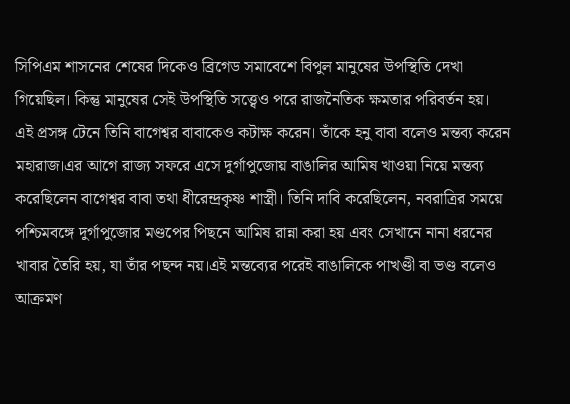সিপিএম শাসনের শেষের দিকেও ব্রিগেড সমাবেশে বিপুল মানুষের উপস্থিতি দেখা গিয়েছিল। কিন্তু মানুষের সেই উপস্থিতি সত্ত্বেও পরে রাজনৈতিক ক্ষমতার পরিবর্তন হয়। এই প্রসঙ্গ টেনে তিনি বাগেশ্বর বাবাকেও কটাক্ষ করেন। তাঁকে হনু বাবা বলেও মন্তব্য করেন মহারাজ।এর আগে রাজ্য সফরে এসে দুর্গাপুজোয় বাঙালির আমিষ খাওয়া নিয়ে মন্তব্য করেছিলেন বাগেশ্বর বাবা তথা ধীরেন্দ্রকৃষ্ণ শাস্ত্রী। তিনি দাবি করেছিলেন, নবরাত্রির সময়ে পশ্চিমবঙ্গে দুর্গাপুজোর মণ্ডপের পিছনে আমিষ রান্না করা হয় এবং সেখানে নানা ধরনের খাবার তৈরি হয়, যা তাঁর পছন্দ নয়।এই মন্তব্যের পরেই বাঙালিকে পাখণ্ডী বা ভণ্ড বলেও আক্রমণ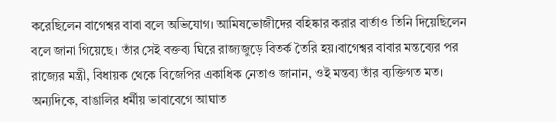করেছিলেন বাগেশ্বর বাবা বলে অভিযোগ। আমিষভোজীদের বহিষ্কার করার বার্তাও তিনি দিয়েছিলেন বলে জানা গিয়েছে। তাঁর সেই বক্তব্য ঘিরে রাজ্যজুড়ে বিতর্ক তৈরি হয়।বাগেশ্বর বাবার মন্তব্যের পর রাজ্যের মন্ত্রী, বিধায়ক থেকে বিজেপির একাধিক নেতাও জানান, ওই মন্তব্য তাঁর ব্যক্তিগত মত। অন্যদিকে, বাঙালির ধর্মীয় ভাবাবেগে আঘাত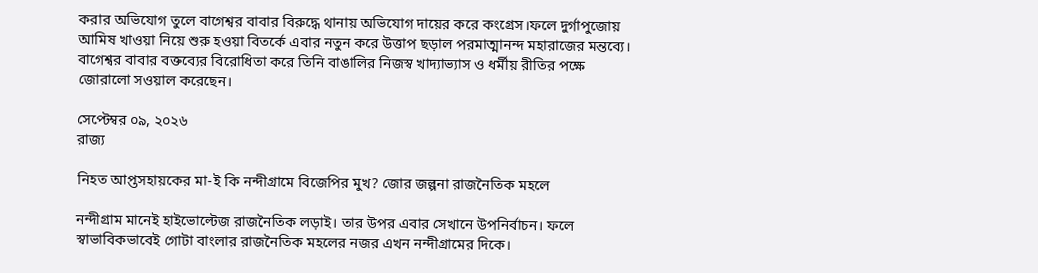করার অভিযোগ তুলে বাগেশ্বর বাবার বিরুদ্ধে থানায় অভিযোগ দায়ের করে কংগ্রেস।ফলে দুর্গাপুজোয় আমিষ খাওয়া নিয়ে শুরু হওয়া বিতর্কে এবার নতুন করে উত্তাপ ছড়াল পরমাত্মানন্দ মহারাজের মন্তব্যে। বাগেশ্বর বাবার বক্তব্যের বিরোধিতা করে তিনি বাঙালির নিজস্ব খাদ্যাভ্যাস ও ধর্মীয় রীতির পক্ষে জোরালো সওয়াল করেছেন।

সেপ্টেম্বর ০৯, ২০২৬
রাজ্য

নিহত আপ্তসহায়কের মা-ই কি নন্দীগ্রামে বিজেপির মুখ? জোর জল্পনা রাজনৈতিক মহলে

নন্দীগ্রাম মানেই হাইভোল্টেজ রাজনৈতিক লড়াই। তার উপর এবার সেখানে উপনির্বাচন। ফলে স্বাভাবিকভাবেই গোটা বাংলার রাজনৈতিক মহলের নজর এখন নন্দীগ্রামের দিকে।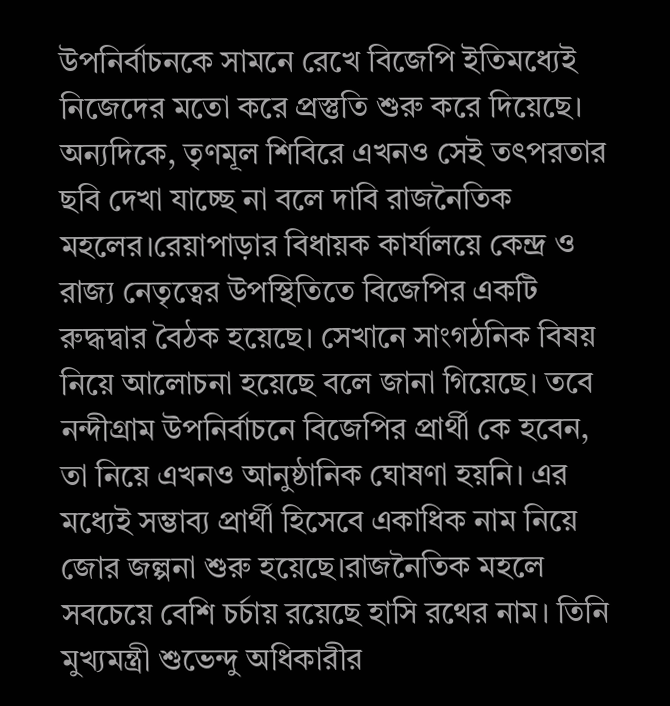উপনির্বাচনকে সামনে রেখে বিজেপি ইতিমধ্যেই নিজেদের মতো করে প্রস্তুতি শুরু করে দিয়েছে। অন্যদিকে, তৃণমূল শিবিরে এখনও সেই তৎপরতার ছবি দেখা যাচ্ছে না বলে দাবি রাজনৈতিক মহলের।রেয়াপাড়ার বিধায়ক কার্যালয়ে কেন্দ্র ও রাজ্য নেতৃত্বের উপস্থিতিতে বিজেপির একটি রুদ্ধদ্বার বৈঠক হয়েছে। সেখানে সাংগঠনিক বিষয় নিয়ে আলোচনা হয়েছে বলে জানা গিয়েছে। তবে নন্দীগ্রাম উপনির্বাচনে বিজেপির প্রার্থী কে হবেন, তা নিয়ে এখনও আনুষ্ঠানিক ঘোষণা হয়নি। এর মধ্যেই সম্ভাব্য প্রার্থী হিসেবে একাধিক নাম নিয়ে জোর জল্পনা শুরু হয়েছে।রাজনৈতিক মহলে সবচেয়ে বেশি চর্চায় রয়েছে হাসি রথের নাম। তিনি মুখ্যমন্ত্রী শুভেন্দু অধিকারীর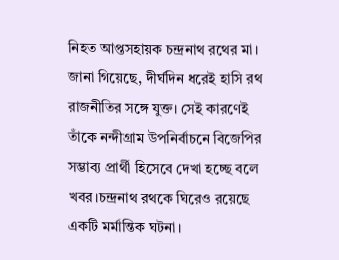নিহত আপ্তসহায়ক চন্দ্রনাথ রথের মা। জানা গিয়েছে, দীর্ঘদিন ধরেই হাসি রথ রাজনীতির সঙ্গে যুক্ত। সেই কারণেই তাঁকে নন্দীগ্রাম উপনির্বাচনে বিজেপির সম্ভাব্য প্রার্থী হিসেবে দেখা হচ্ছে বলে খবর।চন্দ্রনাথ রথকে ঘিরেও রয়েছে একটি মর্মান্তিক ঘটনা।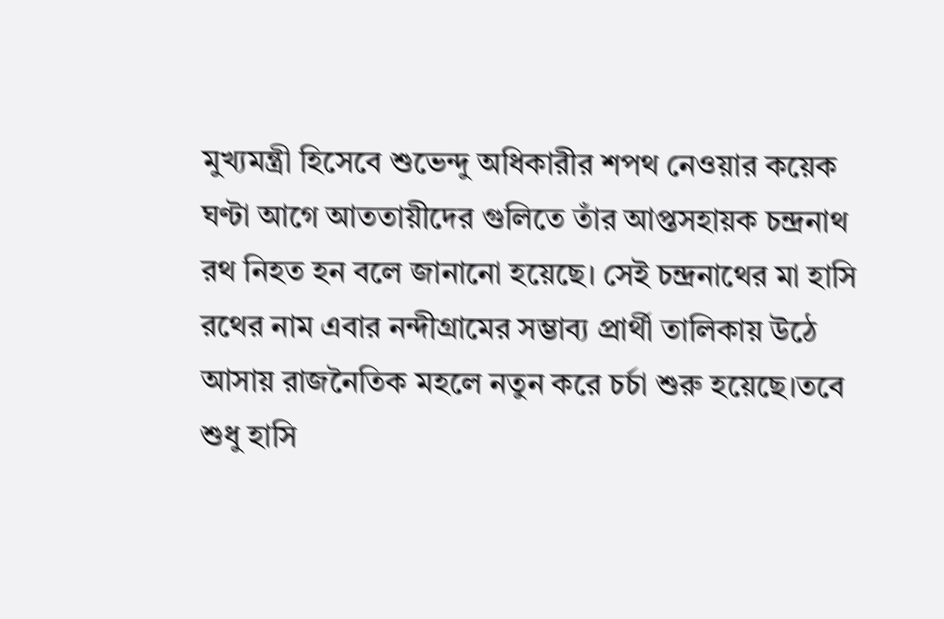মুখ্যমন্ত্রী হিসেবে শুভেন্দু অধিকারীর শপথ নেওয়ার কয়েক ঘণ্টা আগে আততায়ীদের গুলিতে তাঁর আপ্তসহায়ক চন্দ্রনাথ রথ নিহত হন বলে জানানো হয়েছে। সেই চন্দ্রনাথের মা হাসি রথের নাম এবার নন্দীগ্রামের সম্ভাব্য প্রার্থী তালিকায় উঠে আসায় রাজনৈতিক মহলে নতুন করে চর্চা শুরু হয়েছে।তবে শুধু হাসি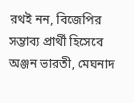রথই নন, বিজেপির সম্ভাব্য প্রার্থী হিসেবে অঞ্জন ভারতী, মেঘনাদ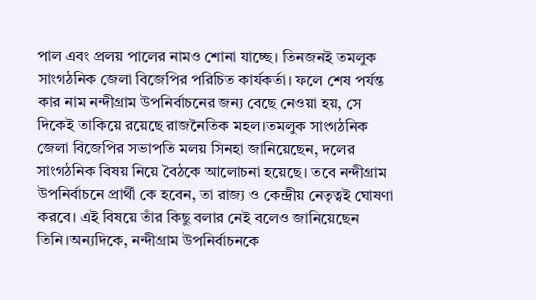পাল এবং প্রলয় পালের নামও শোনা যাচ্ছে। তিনজনই তমলুক সাংগঠনিক জেলা বিজেপির পরিচিত কার্যকর্তা। ফলে শেষ পর্যন্ত কার নাম নন্দীগ্রাম উপনির্বাচনের জন্য বেছে নেওয়া হয়, সে দিকেই তাকিয়ে রয়েছে রাজনৈতিক মহল।তমলুক সাংগঠনিক জেলা বিজেপির সভাপতি মলয় সিনহা জানিয়েছেন, দলের সাংগঠনিক বিষয় নিয়ে বৈঠকে আলোচনা হয়েছে। তবে নন্দীগ্রাম উপনির্বাচনে প্রার্থী কে হবেন, তা রাজ্য ও কেন্দ্রীয় নেতৃত্বই ঘোষণা করবে। এই বিষয়ে তাঁর কিছু বলার নেই বলেও জানিয়েছেন তিনি।অন্যদিকে, নন্দীগ্রাম উপনির্বাচনকে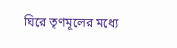ঘিরে তৃণমূলের মধ্যে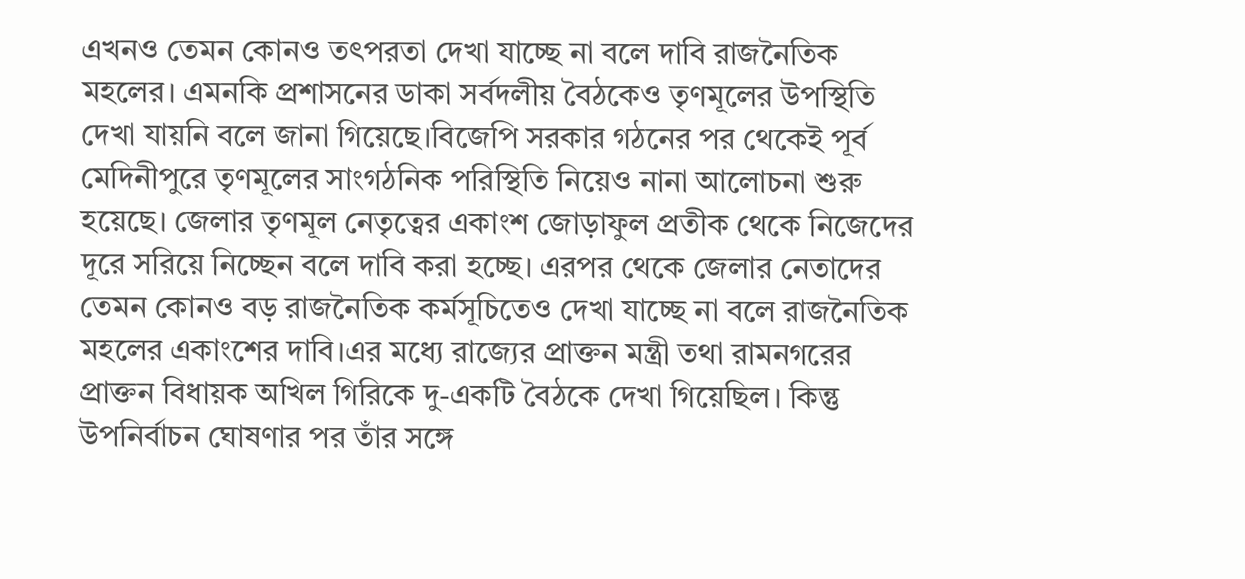এখনও তেমন কোনও তৎপরতা দেখা যাচ্ছে না বলে দাবি রাজনৈতিক মহলের। এমনকি প্রশাসনের ডাকা সর্বদলীয় বৈঠকেও তৃণমূলের উপস্থিতি দেখা যায়নি বলে জানা গিয়েছে।বিজেপি সরকার গঠনের পর থেকেই পূর্ব মেদিনীপুরে তৃণমূলের সাংগঠনিক পরিস্থিতি নিয়েও নানা আলোচনা শুরু হয়েছে। জেলার তৃণমূল নেতৃত্বের একাংশ জোড়াফুল প্রতীক থেকে নিজেদের দূরে সরিয়ে নিচ্ছেন বলে দাবি করা হচ্ছে। এরপর থেকে জেলার নেতাদের তেমন কোনও বড় রাজনৈতিক কর্মসূচিতেও দেখা যাচ্ছে না বলে রাজনৈতিক মহলের একাংশের দাবি।এর মধ্যে রাজ্যের প্রাক্তন মন্ত্রী তথা রামনগরের প্রাক্তন বিধায়ক অখিল গিরিকে দু-একটি বৈঠকে দেখা গিয়েছিল। কিন্তু উপনির্বাচন ঘোষণার পর তাঁর সঙ্গে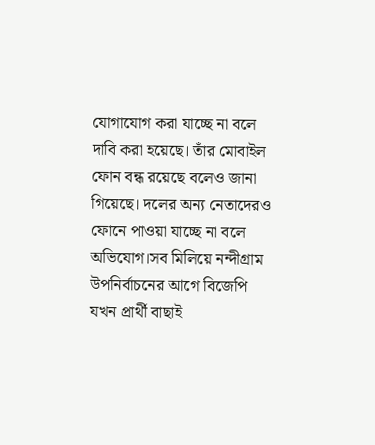যোগাযোগ করা যাচ্ছে না বলে দাবি করা হয়েছে। তাঁর মোবাইল ফোন বন্ধ রয়েছে বলেও জানা গিয়েছে। দলের অন্য নেতাদেরও ফোনে পাওয়া যাচ্ছে না বলে অভিযোগ।সব মিলিয়ে নন্দীগ্রাম উপনির্বাচনের আগে বিজেপি যখন প্রার্থী বাছাই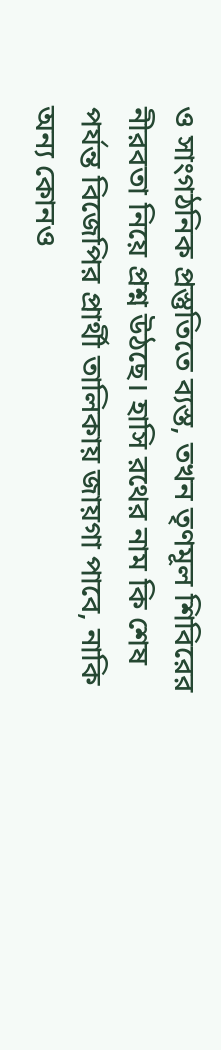ও সাংগঠনিক প্রস্তুতিতে ব্যস্ত, তখন তৃণমূল শিবিরের নীরবতা নিয়ে প্রশ্ন উঠছে। হাসি রথের নাম কি শেষ পর্যন্ত বিজেপির প্রার্থী তালিকায় জায়গা পাবে, নাকি অন্য কোনও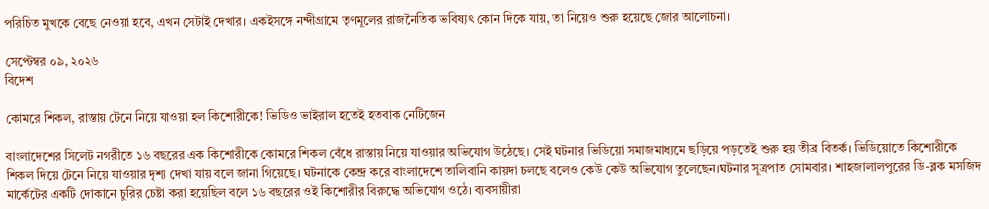পরিচিত মুখকে বেছে নেওয়া হবে, এখন সেটাই দেখার। একইসঙ্গে নন্দীগ্রামে তৃণমূলের রাজনৈতিক ভবিষ্যৎ কোন দিকে যায়, তা নিয়েও শুরু হয়েছে জোর আলোচনা।

সেপ্টেম্বর ০৯, ২০২৬
বিদেশ

কোমরে শিকল, রাস্তায় টেনে নিয়ে যাওয়া হল কিশোরীকে! ভিডিও ভাইরাল হতেই হতবাক নেটিজেন

বাংলাদেশের সিলেট নগরীতে ১৬ বছরের এক কিশোরীকে কোমরে শিকল বেঁধে রাস্তায় নিয়ে যাওয়ার অভিযোগ উঠেছে। সেই ঘটনার ভিডিয়ো সমাজমাধ্যমে ছড়িয়ে পড়তেই শুরু হয় তীব্র বিতর্ক। ভিডিয়োতে কিশোরীকে শিকল দিয়ে টেনে নিয়ে যাওয়ার দৃশ্য দেখা যায় বলে জানা গিয়েছে। ঘটনাকে কেন্দ্র করে বাংলাদেশে তালিবানি কায়দা চলছে বলেও কেউ কেউ অভিযোগ তুলেছেন।ঘটনার সূত্রপাত সোমবার। শাহজালালপুরের ডি-ব্লক মসজিদ মার্কেটের একটি দোকানে চুরির চেষ্টা করা হয়েছিল বলে ১৬ বছরের ওই কিশোরীর বিরুদ্ধে অভিযোগ ওঠে। ব্যবসায়ীরা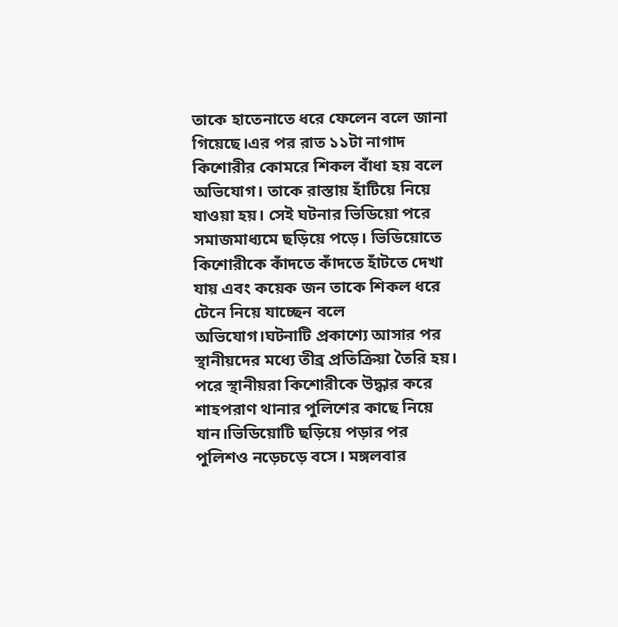তাকে হাতেনাতে ধরে ফেলেন বলে জানা গিয়েছে।এর পর রাত ১১টা নাগাদ কিশোরীর কোমরে শিকল বাঁধা হয় বলে অভিযোগ। তাকে রাস্তায় হাঁটিয়ে নিয়ে যাওয়া হয়। সেই ঘটনার ভিডিয়ো পরে সমাজমাধ্যমে ছড়িয়ে পড়ে। ভিডিয়োতে কিশোরীকে কাঁদতে কাঁদতে হাঁটতে দেখা যায় এবং কয়েক জন তাকে শিকল ধরে টেনে নিয়ে যাচ্ছেন বলে অভিযোগ।ঘটনাটি প্রকাশ্যে আসার পর স্থানীয়দের মধ্যে তীব্র প্রতিক্রিয়া তৈরি হয়। পরে স্থানীয়রা কিশোরীকে উদ্ধার করে শাহপরাণ থানার পুলিশের কাছে নিয়ে যান।ভিডিয়োটি ছড়িয়ে পড়ার পর পুলিশও নড়েচড়ে বসে। মঙ্গলবার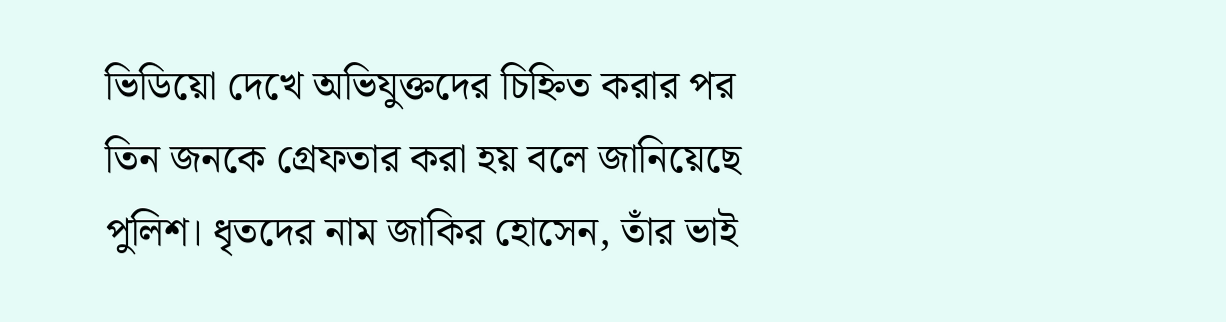ভিডিয়ো দেখে অভিযুক্তদের চিহ্নিত করার পর তিন জনকে গ্রেফতার করা হয় বলে জানিয়েছে পুলিশ। ধৃতদের নাম জাকির হোসেন, তাঁর ভাই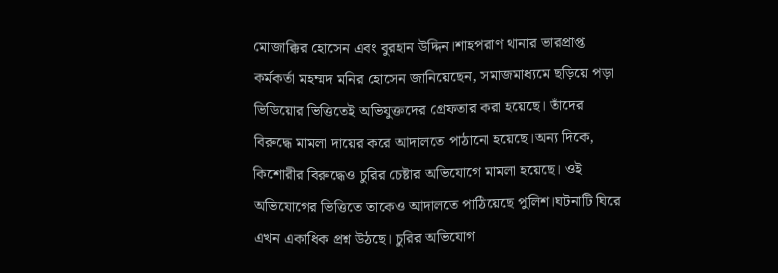মোজাক্কির হোসেন এবং বুরহান উদ্দিন।শাহপরাণ থানার ভারপ্রাপ্ত কর্মকর্তা মহম্মদ মনির হোসেন জানিয়েছেন, সমাজমাধ্যমে ছড়িয়ে পড়া ভিডিয়োর ভিত্তিতেই অভিযুক্তদের গ্রেফতার করা হয়েছে। তাঁদের বিরুদ্ধে মামলা দায়ের করে আদালতে পাঠানো হয়েছে।অন্য দিকে, কিশোরীর বিরুদ্ধেও চুরির চেষ্টার অভিযোগে মামলা হয়েছে। ওই অভিযোগের ভিত্তিতে তাকেও আদালতে পাঠিয়েছে পুলিশ।ঘটনাটি ঘিরে এখন একাধিক প্রশ্ন উঠছে। চুরির অভিযোগ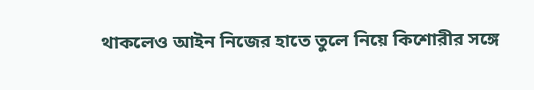থাকলেও আইন নিজের হাতে তুলে নিয়ে কিশোরীর সঙ্গে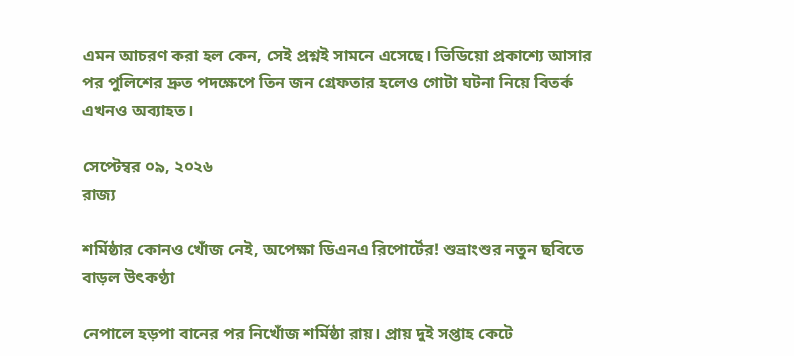এমন আচরণ করা হল কেন, সেই প্রশ্নই সামনে এসেছে। ভিডিয়ো প্রকাশ্যে আসার পর পুলিশের দ্রুত পদক্ষেপে তিন জন গ্রেফতার হলেও গোটা ঘটনা নিয়ে বিতর্ক এখনও অব্যাহত।

সেপ্টেম্বর ০৯, ২০২৬
রাজ্য

শর্মিষ্ঠার কোনও খোঁজ নেই, অপেক্ষা ডিএনএ রিপোর্টের! শুভ্রাংশুর নতুন ছবিতে বাড়ল উৎকণ্ঠা

নেপালে হড়পা বানের পর নিখোঁজ শর্মিষ্ঠা রায়। প্রায় দুই সপ্তাহ কেটে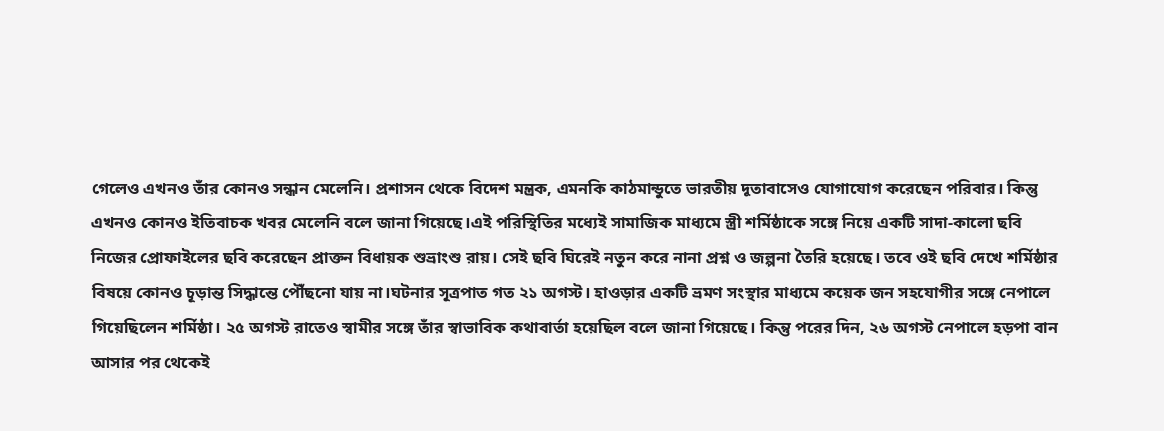গেলেও এখনও তাঁর কোনও সন্ধান মেলেনি। প্রশাসন থেকে বিদেশ মন্ত্রক, এমনকি কাঠমান্ডুতে ভারতীয় দূতাবাসেও যোগাযোগ করেছেন পরিবার। কিন্তু এখনও কোনও ইতিবাচক খবর মেলেনি বলে জানা গিয়েছে।এই পরিস্থিতির মধ্যেই সামাজিক মাধ্যমে স্ত্রী শর্মিষ্ঠাকে সঙ্গে নিয়ে একটি সাদা-কালো ছবি নিজের প্রোফাইলের ছবি করেছেন প্রাক্তন বিধায়ক শুভ্রাংশু রায়। সেই ছবি ঘিরেই নতুন করে নানা প্রশ্ন ও জল্পনা তৈরি হয়েছে। তবে ওই ছবি দেখে শর্মিষ্ঠার বিষয়ে কোনও চূড়ান্ত সিদ্ধান্তে পৌঁছনো যায় না।ঘটনার সূত্রপাত গত ২১ অগস্ট। হাওড়ার একটি ভ্রমণ সংস্থার মাধ্যমে কয়েক জন সহযোগীর সঙ্গে নেপালে গিয়েছিলেন শর্মিষ্ঠা। ২৫ অগস্ট রাতেও স্বামীর সঙ্গে তাঁর স্বাভাবিক কথাবার্তা হয়েছিল বলে জানা গিয়েছে। কিন্তু পরের দিন, ২৬ অগস্ট নেপালে হড়পা বান আসার পর থেকেই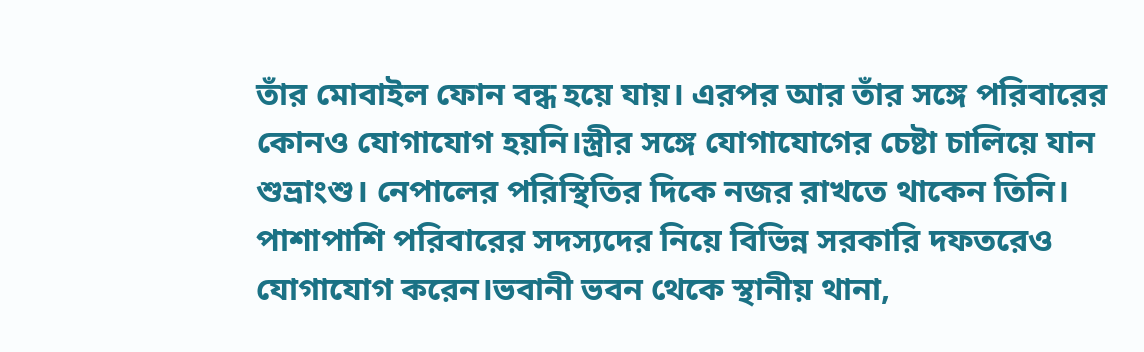তাঁর মোবাইল ফোন বন্ধ হয়ে যায়। এরপর আর তাঁর সঙ্গে পরিবারের কোনও যোগাযোগ হয়নি।স্ত্রীর সঙ্গে যোগাযোগের চেষ্টা চালিয়ে যান শুভ্রাংশু। নেপালের পরিস্থিতির দিকে নজর রাখতে থাকেন তিনি। পাশাপাশি পরিবারের সদস্যদের নিয়ে বিভিন্ন সরকারি দফতরেও যোগাযোগ করেন।ভবানী ভবন থেকে স্থানীয় থানা,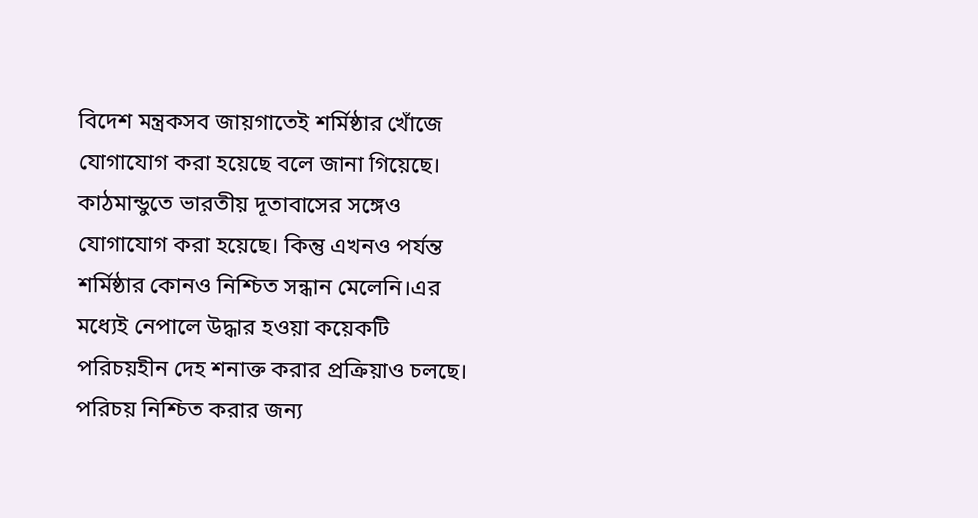বিদেশ মন্ত্রকসব জায়গাতেই শর্মিষ্ঠার খোঁজে যোগাযোগ করা হয়েছে বলে জানা গিয়েছে। কাঠমান্ডুতে ভারতীয় দূতাবাসের সঙ্গেও যোগাযোগ করা হয়েছে। কিন্তু এখনও পর্যন্ত শর্মিষ্ঠার কোনও নিশ্চিত সন্ধান মেলেনি।এর মধ্যেই নেপালে উদ্ধার হওয়া কয়েকটি পরিচয়হীন দেহ শনাক্ত করার প্রক্রিয়াও চলছে। পরিচয় নিশ্চিত করার জন্য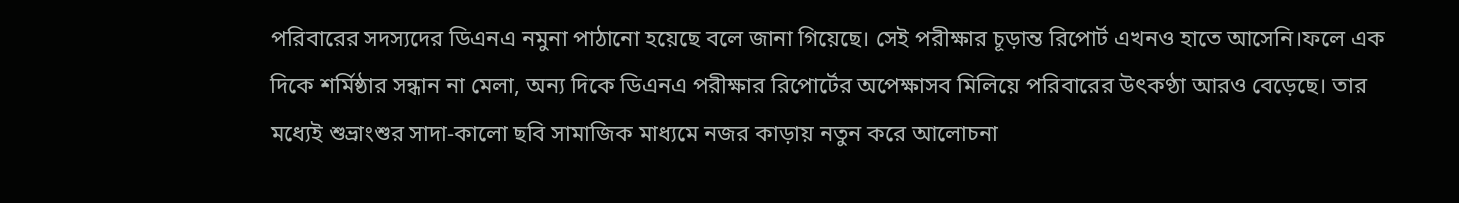পরিবারের সদস্যদের ডিএনএ নমুনা পাঠানো হয়েছে বলে জানা গিয়েছে। সেই পরীক্ষার চূড়ান্ত রিপোর্ট এখনও হাতে আসেনি।ফলে এক দিকে শর্মিষ্ঠার সন্ধান না মেলা, অন্য দিকে ডিএনএ পরীক্ষার রিপোর্টের অপেক্ষাসব মিলিয়ে পরিবারের উৎকণ্ঠা আরও বেড়েছে। তার মধ্যেই শুভ্রাংশুর সাদা-কালো ছবি সামাজিক মাধ্যমে নজর কাড়ায় নতুন করে আলোচনা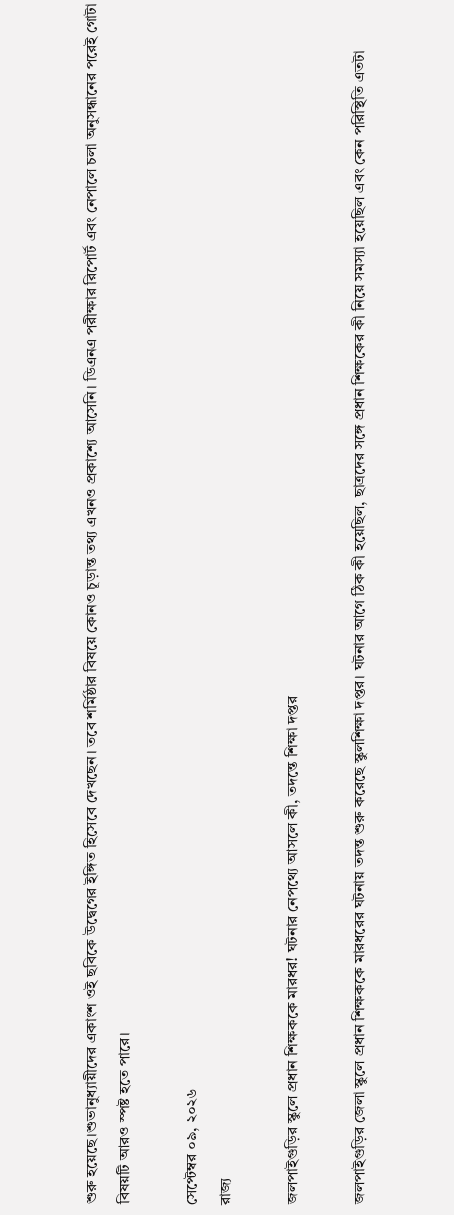শুরু হয়েছে।শুভানুধ্যায়ীদের একাংশ ওই ছবিকে উদ্বেগের ইঙ্গিত হিসেবে দেখছেন। তবে শর্মিষ্ঠার বিষয়ে কোনও চূড়ান্ত তথ্য এখনও প্রকাশ্যে আসেনি। ডিএনএ পরীক্ষার রিপোর্ট এবং নেপালে চলা অনুসন্ধানের পরেই গোটা বিষয়টি আরও স্পষ্ট হতে পারে।

সেপ্টেম্বর ০৯, ২০২৬
রাজ্য

জলপাইগুড়ির স্কুলে প্রধান শিক্ষককে মারধর! ঘটনার নেপথ্যে আসলে কী, তদন্তে শিক্ষা দপ্তর

জলপাইগুড়ির জেলা স্কুলে প্রধান শিক্ষককে মারধরের ঘটনায় তদন্ত শুরু করেছে স্কুলশিক্ষা দপ্তর। ঘটনার আগে ঠিক কী হয়েছিল, ছাত্রদের সঙ্গে প্রধান শিক্ষকের কী নিয়ে সমস্যা হয়েছিল এবং কেন পরিস্থিতি এতটা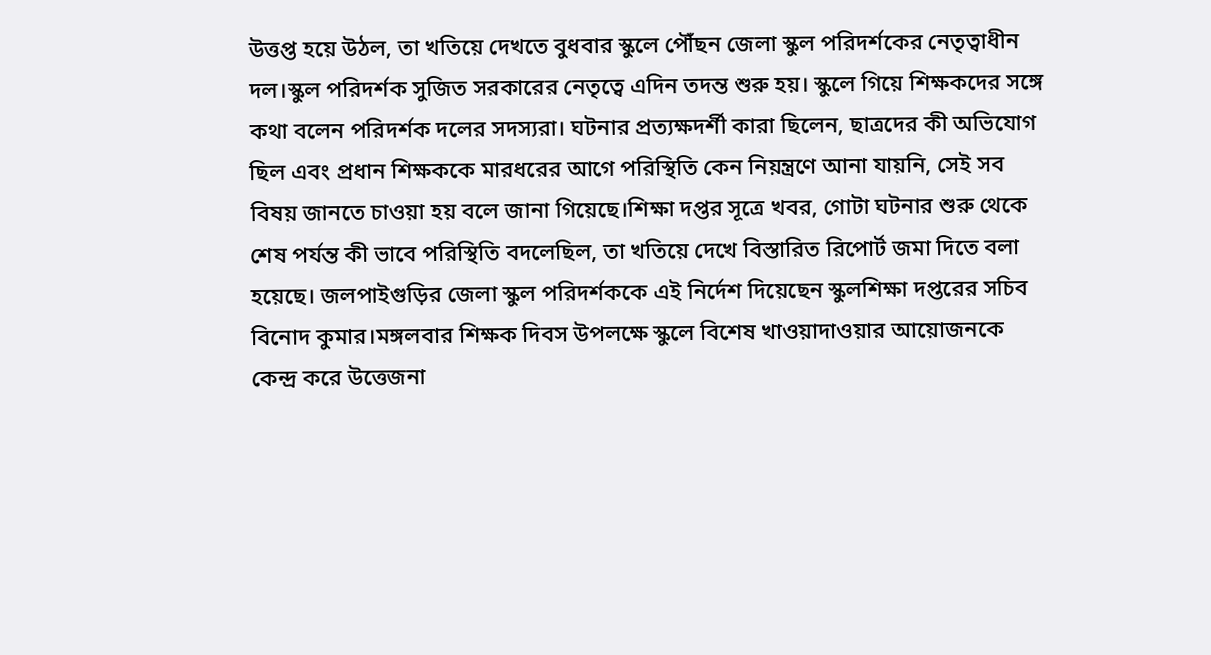উত্তপ্ত হয়ে উঠল, তা খতিয়ে দেখতে বুধবার স্কুলে পৌঁছন জেলা স্কুল পরিদর্শকের নেতৃত্বাধীন দল।স্কুল পরিদর্শক সুজিত সরকারের নেতৃত্বে এদিন তদন্ত শুরু হয়। স্কুলে গিয়ে শিক্ষকদের সঙ্গে কথা বলেন পরিদর্শক দলের সদস্যরা। ঘটনার প্রত্যক্ষদর্শী কারা ছিলেন, ছাত্রদের কী অভিযোগ ছিল এবং প্রধান শিক্ষককে মারধরের আগে পরিস্থিতি কেন নিয়ন্ত্রণে আনা যায়নি, সেই সব বিষয় জানতে চাওয়া হয় বলে জানা গিয়েছে।শিক্ষা দপ্তর সূত্রে খবর, গোটা ঘটনার শুরু থেকে শেষ পর্যন্ত কী ভাবে পরিস্থিতি বদলেছিল, তা খতিয়ে দেখে বিস্তারিত রিপোর্ট জমা দিতে বলা হয়েছে। জলপাইগুড়ির জেলা স্কুল পরিদর্শককে এই নির্দেশ দিয়েছেন স্কুলশিক্ষা দপ্তরের সচিব বিনোদ কুমার।মঙ্গলবার শিক্ষক দিবস উপলক্ষে স্কুলে বিশেষ খাওয়াদাওয়ার আয়োজনকে কেন্দ্র করে উত্তেজনা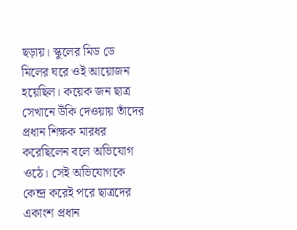ছড়ায়। স্কুলের মিড ডে মিলের ঘরে ওই আয়োজন হয়েছিল। কয়েক জন ছাত্র সেখানে উঁকি দেওয়ায় তাঁদের প্রধান শিক্ষক মারধর করেছিলেন বলে অভিযোগ ওঠে। সেই অভিযোগকে কেন্দ্র করেই পরে ছাত্রদের একাংশ প্রধান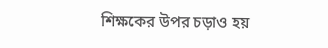শিক্ষকের উপর চড়াও হয়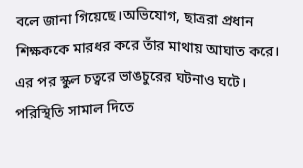বলে জানা গিয়েছে।অভিযোগ, ছাত্ররা প্রধান শিক্ষককে মারধর করে তাঁর মাথায় আঘাত করে। এর পর স্কুল চত্বরে ভাঙচুরের ঘটনাও ঘটে। পরিস্থিতি সামাল দিতে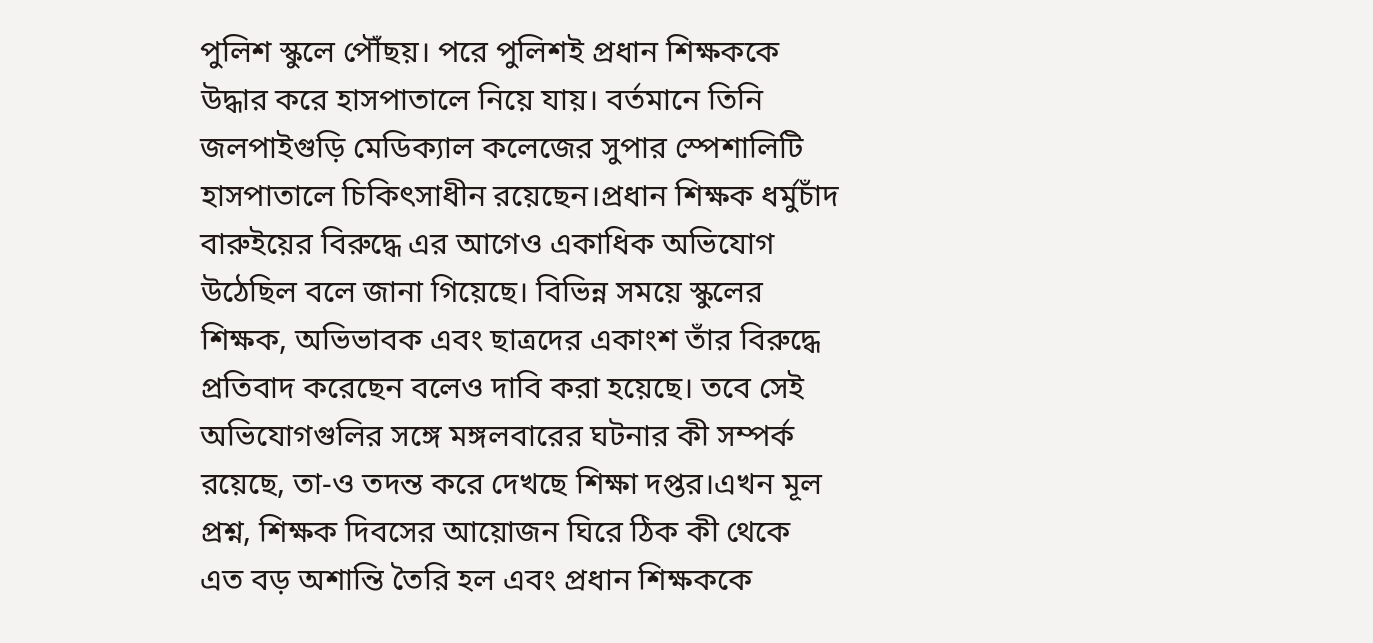পুলিশ স্কুলে পৌঁছয়। পরে পুলিশই প্রধান শিক্ষককে উদ্ধার করে হাসপাতালে নিয়ে যায়। বর্তমানে তিনি জলপাইগুড়ি মেডিক্যাল কলেজের সুপার স্পেশালিটি হাসপাতালে চিকিৎসাধীন রয়েছেন।প্রধান শিক্ষক ধর্মুচাঁদ বারুইয়ের বিরুদ্ধে এর আগেও একাধিক অভিযোগ উঠেছিল বলে জানা গিয়েছে। বিভিন্ন সময়ে স্কুলের শিক্ষক, অভিভাবক এবং ছাত্রদের একাংশ তাঁর বিরুদ্ধে প্রতিবাদ করেছেন বলেও দাবি করা হয়েছে। তবে সেই অভিযোগগুলির সঙ্গে মঙ্গলবারের ঘটনার কী সম্পর্ক রয়েছে, তা-ও তদন্ত করে দেখছে শিক্ষা দপ্তর।এখন মূল প্রশ্ন, শিক্ষক দিবসের আয়োজন ঘিরে ঠিক কী থেকে এত বড় অশান্তি তৈরি হল এবং প্রধান শিক্ষককে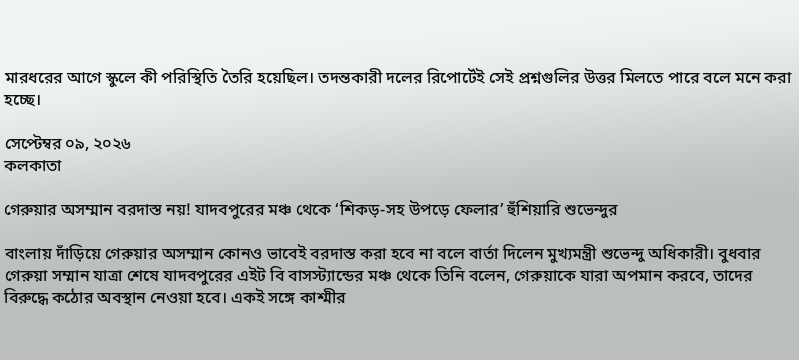মারধরের আগে স্কুলে কী পরিস্থিতি তৈরি হয়েছিল। তদন্তকারী দলের রিপোর্টেই সেই প্রশ্নগুলির উত্তর মিলতে পারে বলে মনে করা হচ্ছে।

সেপ্টেম্বর ০৯, ২০২৬
কলকাতা

গেরুয়ার অসম্মান বরদাস্ত নয়! যাদবপুরের মঞ্চ থেকে ‘শিকড়-সহ উপড়ে ফেলার’ হুঁশিয়ারি শুভেন্দুর

বাংলায় দাঁড়িয়ে গেরুয়ার অসম্মান কোনও ভাবেই বরদাস্ত করা হবে না বলে বার্তা দিলেন মুখ্যমন্ত্রী শুভেন্দু অধিকারী। বুধবার গেরুয়া সম্মান যাত্রা শেষে যাদবপুরের এইট বি বাসস্ট্যান্ডের মঞ্চ থেকে তিনি বলেন, গেরুয়াকে যারা অপমান করবে, তাদের বিরুদ্ধে কঠোর অবস্থান নেওয়া হবে। একই সঙ্গে কাশ্মীর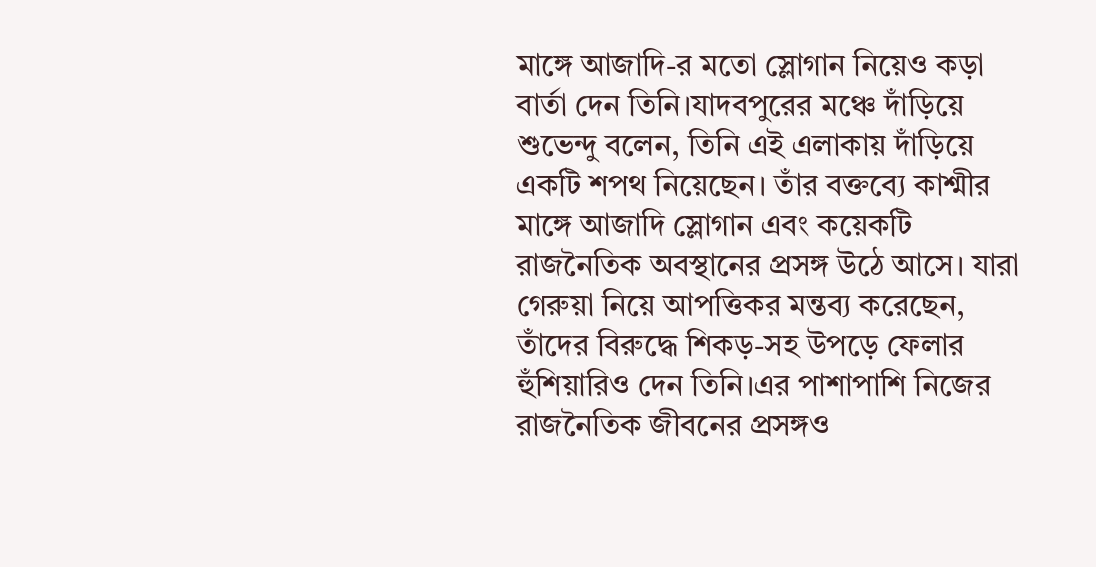মাঙ্গে আজাদি-র মতো স্লোগান নিয়েও কড়া বার্তা দেন তিনি।যাদবপুরের মঞ্চে দাঁড়িয়ে শুভেন্দু বলেন, তিনি এই এলাকায় দাঁড়িয়ে একটি শপথ নিয়েছেন। তাঁর বক্তব্যে কাশ্মীর মাঙ্গে আজাদি স্লোগান এবং কয়েকটি রাজনৈতিক অবস্থানের প্রসঙ্গ উঠে আসে। যারা গেরুয়া নিয়ে আপত্তিকর মন্তব্য করেছেন, তাঁদের বিরুদ্ধে শিকড়-সহ উপড়ে ফেলার হুঁশিয়ারিও দেন তিনি।এর পাশাপাশি নিজের রাজনৈতিক জীবনের প্রসঙ্গও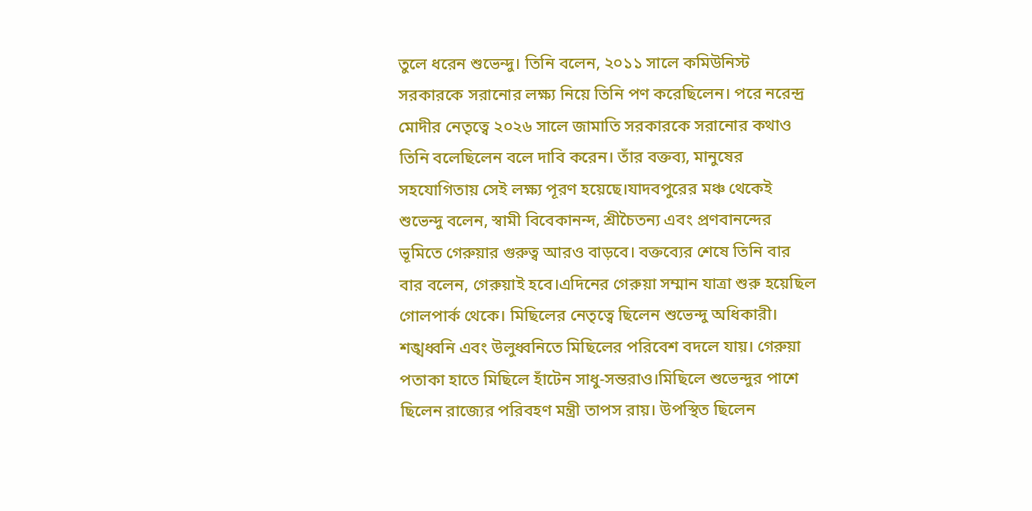তুলে ধরেন শুভেন্দু। তিনি বলেন, ২০১১ সালে কমিউনিস্ট সরকারকে সরানোর লক্ষ্য নিয়ে তিনি পণ করেছিলেন। পরে নরেন্দ্র মোদীর নেতৃত্বে ২০২৬ সালে জামাতি সরকারকে সরানোর কথাও তিনি বলেছিলেন বলে দাবি করেন। তাঁর বক্তব্য, মানুষের সহযোগিতায় সেই লক্ষ্য পূরণ হয়েছে।যাদবপুরের মঞ্চ থেকেই শুভেন্দু বলেন, স্বামী বিবেকানন্দ, শ্রীচৈতন্য এবং প্রণবানন্দের ভূমিতে গেরুয়ার গুরুত্ব আরও বাড়বে। বক্তব্যের শেষে তিনি বার বার বলেন, গেরুয়াই হবে।এদিনের গেরুয়া সম্মান যাত্রা শুরু হয়েছিল গোলপার্ক থেকে। মিছিলের নেতৃত্বে ছিলেন শুভেন্দু অধিকারী। শঙ্খধ্বনি এবং উলুধ্বনিতে মিছিলের পরিবেশ বদলে যায়। গেরুয়া পতাকা হাতে মিছিলে হাঁটেন সাধু-সন্তরাও।মিছিলে শুভেন্দুর পাশে ছিলেন রাজ্যের পরিবহণ মন্ত্রী তাপস রায়। উপস্থিত ছিলেন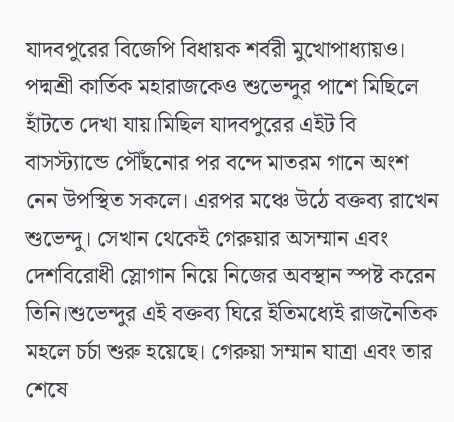যাদবপুরের বিজেপি বিধায়ক শর্বরী মুখোপাধ্যায়ও। পদ্মশ্রী কার্তিক মহারাজকেও শুভেন্দুর পাশে মিছিলে হাঁটতে দেখা যায়।মিছিল যাদবপুরের এইট বি বাসস্ট্যান্ডে পৌঁছনোর পর বন্দে মাতরম গানে অংশ নেন উপস্থিত সকলে। এরপর মঞ্চে উঠে বক্তব্য রাখেন শুভেন্দু। সেখান থেকেই গেরুয়ার অসম্মান এবং দেশবিরোধী স্লোগান নিয়ে নিজের অবস্থান স্পষ্ট করেন তিনি।শুভেন্দুর এই বক্তব্য ঘিরে ইতিমধ্যেই রাজনৈতিক মহলে চর্চা শুরু হয়েছে। গেরুয়া সম্মান যাত্রা এবং তার শেষে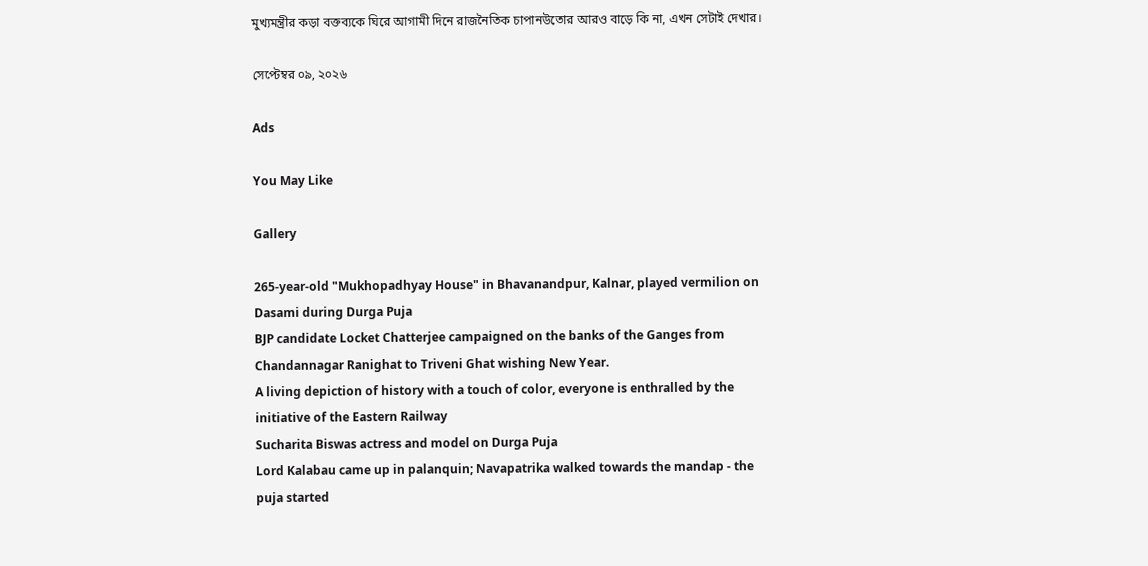মুখ্যমন্ত্রীর কড়া বক্তব্যকে ঘিরে আগামী দিনে রাজনৈতিক চাপানউতোর আরও বাড়ে কি না, এখন সেটাই দেখার।

সেপ্টেম্বর ০৯, ২০২৬

Ads

You May Like

Gallery

265-year-old "Mukhopadhyay House" in Bhavanandpur, Kalnar, played vermilion on Dasami during Durga Puja
BJP candidate Locket Chatterjee campaigned on the banks of the Ganges from Chandannagar Ranighat to Triveni Ghat wishing New Year.
A living depiction of history with a touch of color, everyone is enthralled by the initiative of the Eastern Railway
Sucharita Biswas actress and model on Durga Puja
Lord Kalabau came up in palanquin; Navapatrika walked towards the mandap - the puja started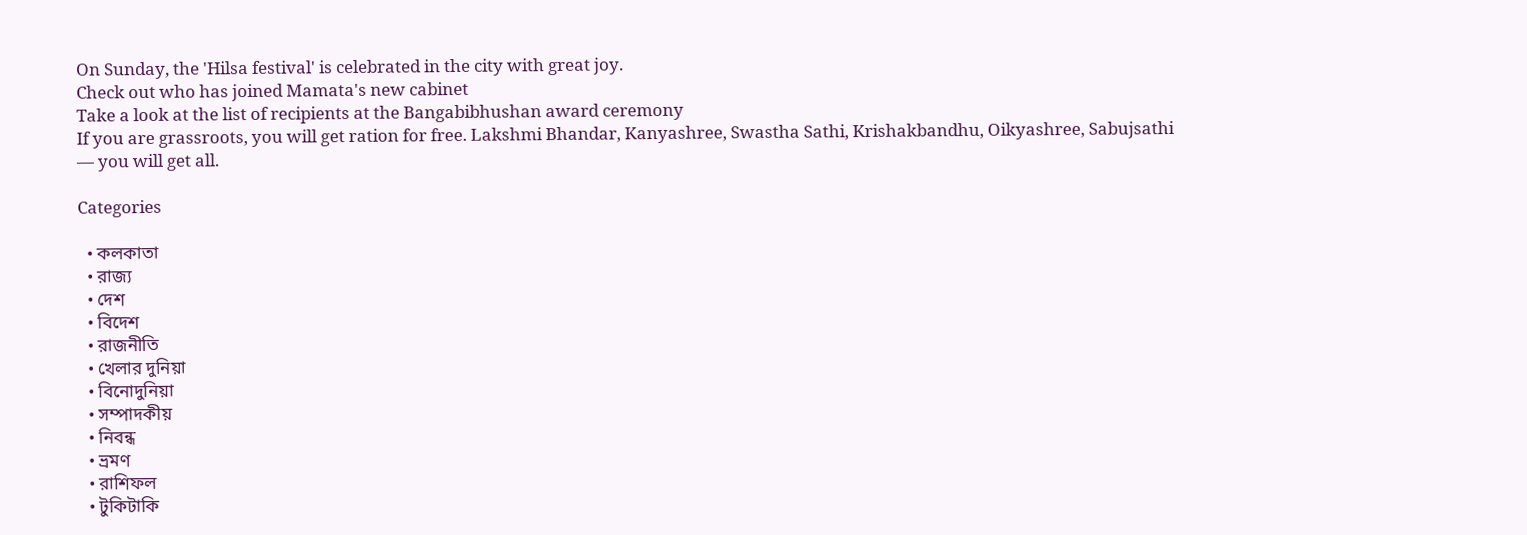On Sunday, the 'Hilsa festival' is celebrated in the city with great joy.
Check out who has joined Mamata's new cabinet
Take a look at the list of recipients at the Bangabibhushan award ceremony
If you are grassroots, you will get ration for free. Lakshmi Bhandar, Kanyashree, Swastha Sathi, Krishakbandhu, Oikyashree, Sabujsathi — you will get all.

Categories

  • কলকাতা
  • রাজ্য
  • দেশ
  • বিদেশ
  • রাজনীতি
  • খেলার দুনিয়া
  • বিনোদুনিয়া
  • সম্পাদকীয়
  • নিবন্ধ
  • ভ্রমণ
  • রাশিফল
  • টুকিটাকি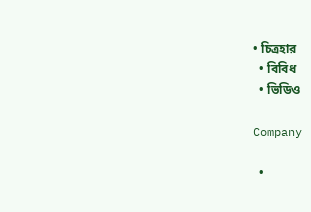• চিত্রহার
  • বিবিধ
  • ভিডিও

Company

  •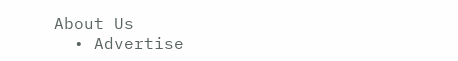About Us
  • Advertise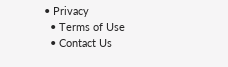• Privacy
  • Terms of Use
  • Contact Us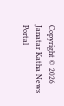Copyright © 2026 Janatar Katha News Portal